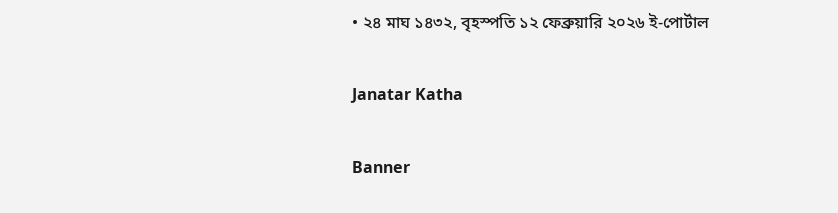• ২৪ মাঘ ১৪৩২, বৃহস্পতি ১২ ফেব্রুয়ারি ২০২৬ ই-পোর্টাল

Janatar Katha

Banner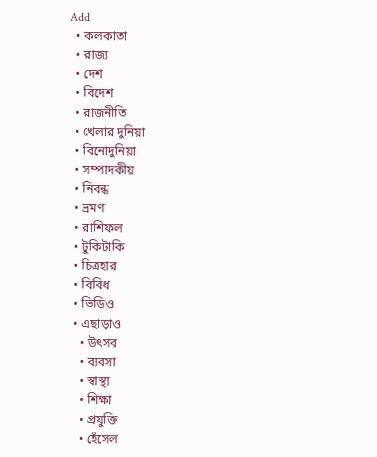Add
  • কলকাতা
  • রাজ্য
  • দেশ
  • বিদেশ
  • রাজনীতি
  • খেলার দুনিয়া
  • বিনোদুনিয়া
  • সম্পাদকীয়
  • নিবন্ধ
  • ভ্রমণ
  • রাশিফল
  • টুকিটাকি
  • চিত্রহার
  • বিবিধ
  • ভিডিও
  • এছাড়াও
    • উৎসব
    • ব্যবসা
    • স্বাস্থ্য
    • শিক্ষা
    • প্রযুক্তি
    • হেঁসেল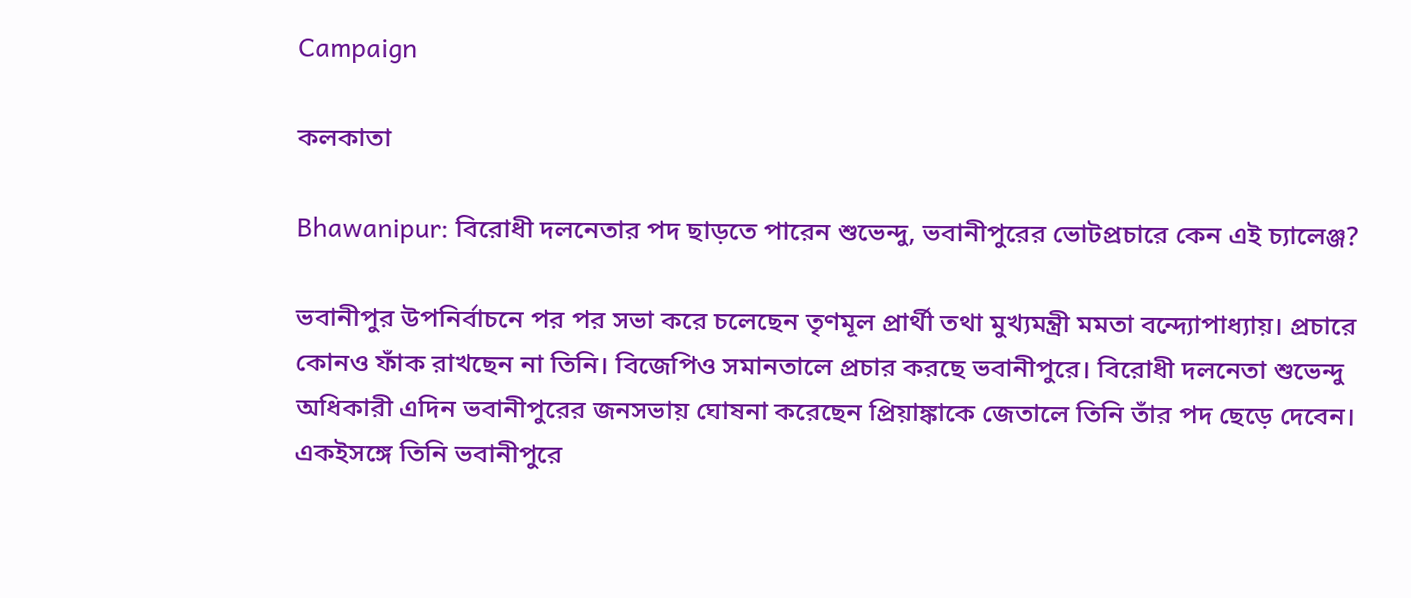Campaign

কলকাতা

Bhawanipur: বিরোধী দলনেতার পদ ছাড়তে পারেন শুভেন্দু, ভবানীপুরের ভোটপ্রচারে কেন এই চ্যালেঞ্জ?

ভবানীপুর উপনির্বাচনে পর পর সভা করে চলেছেন তৃণমূল প্রার্থী তথা মুখ্যমন্ত্রী মমতা বন্দ্যোপাধ্যায়। প্রচারে কোনও ফাঁক রাখছেন না তিনি। বিজেপিও সমানতালে প্রচার করছে ভবানীপুরে। বিরোধী দলনেতা শুভেন্দু অধিকারী এদিন ভবানীপুরের জনসভায় ঘোষনা করেছেন প্রিয়াঙ্কাকে জেতালে তিনি তাঁর পদ ছেড়ে দেবেন। একইসঙ্গে তিনি ভবানীপুরে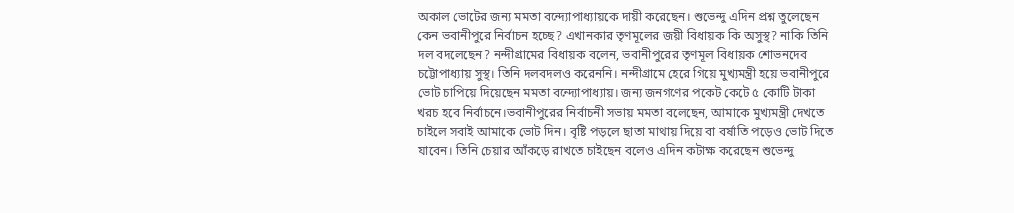অকাল ভোটের জন্য মমতা বন্দ্যোপাধ্যায়কে দায়ী করেছেন। শুভেন্দু এদিন প্রশ্ন তুলেছেন কেন ভবানীপুরে নির্বাচন হচ্ছে? এখানকার তৃণমূলের জয়ী বিধায়ক কি অসুস্থ? নাকি তিনি দল বদলেছেন? নন্দীগ্রামের বিধায়ক বলেন, ভবানীপুরের তৃণমূল বিধায়ক শোভনদেব চট্টোপাধ্যায় সুস্থ। তিনি দলবদলও করেননি। নন্দীগ্রামে হেরে গিয়ে মুখ্যমন্ত্রী হয়ে ভবানীপুরে ভোট চাপিয়ে দিয়েছেন মমতা বন্দ্যোপাধ্যায়। জন্য জনগণের পকেট কেটে ৫ কোটি টাকা খরচ হবে নির্বাচনে।ভবানীপুরের নির্বাচনী সভায় মমতা বলেছেন, আমাকে মুখ্যমন্ত্রী দেখতে চাইলে সবাই আমাকে ভোট দিন। বৃষ্টি পড়লে ছাতা মাথায় দিয়ে বা বর্ষাতি পড়েও ভোট দিতে যাবেন। তিনি চেয়ার আঁকড়ে রাখতে চাইছেন বলেও এদিন কটাক্ষ করেছেন শুভেন্দু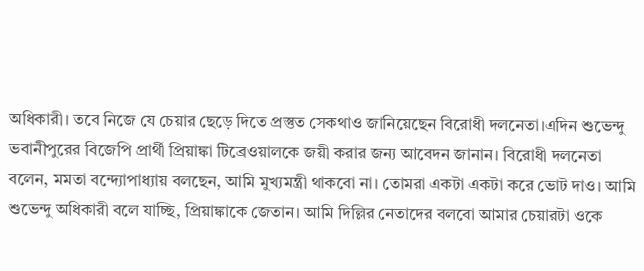অধিকারী। তবে নিজে যে চেয়ার ছেড়ে দিতে প্রস্তুত সেকথাও জানিয়েছেন বিরোধী দলনেতা।এদিন শুভেন্দু ভবানীপুরের বিজেপি প্রার্থী প্রিয়াঙ্কা টিব্রেওয়ালকে জয়ী করার জন্য আবেদন জানান। বিরোধী দলনেতা বলেন, মমতা বন্দ্যোপাধ্যায় বলছেন, আমি মুখ্যমন্ত্রী থাকবো না। তোমরা একটা একটা করে ভোট দাও। আমি শুভেন্দু অধিকারী বলে যাচ্ছি, প্রিয়াঙ্কাকে জেতান। আমি দিল্লির নেতাদের বলবো আমার চেয়ারটা ওকে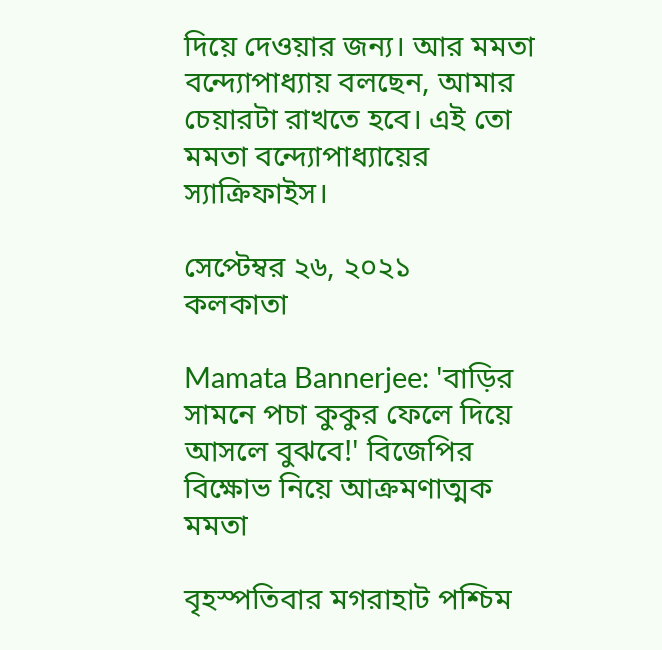দিয়ে দেওয়ার জন্য। আর মমতা বন্দ্যোপাধ্যায় বলছেন, আমার চেয়ারটা রাখতে হবে। এই তো মমতা বন্দ্যোপাধ্যায়ের স্যাক্রিফাইস।

সেপ্টেম্বর ২৬, ২০২১
কলকাতা

Mamata Bannerjee: 'বাড়ির সামনে পচা কুকুর ফেলে দিয়ে আসলে বুঝবে!' বিজেপির বিক্ষোভ নিয়ে আক্রমণাত্মক মমতা

বৃহস্পতিবার মগরাহাট পশ্চিম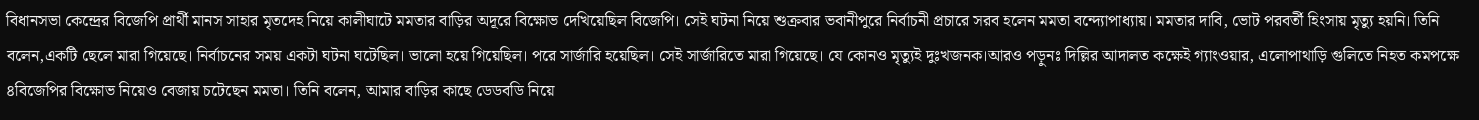বিধানসভা কেন্দ্রের বিজেপি প্রার্থী মানস সাহার মৃতদেহ নিয়ে কালীঘাটে মমতার বাড়ির অদূরে বিক্ষোভ দেখিয়েছিল বিজেপি। সেই ঘটনা নিয়ে শুক্রবার ভবানীপুরে নির্বাচনী প্রচারে সরব হলেন মমতা বন্দ্যোপাধ্যায়। মমতার দাবি, ভোট পরবর্তী হিংসায় মৃত্যু হয়নি। তিনি বলেন,একটি ছেলে মারা গিয়েছে। নির্বাচনের সময় একটা ঘটনা ঘটেছিল। ভালো হয়ে গিয়েছিল। পরে সার্জারি হয়েছিল। সেই সার্জারিতে মারা গিয়েছে। যে কোনও মৃত্যুই দুঃখজনক।আরও পড়ুনঃ দিল্লির আদালত কক্ষেই গ্যাংওয়ার, এলোপাথাড়ি গুলিতে নিহত কমপক্ষে ৪বিজেপির বিক্ষোভ নিয়েও বেজায় চটেছেন মমতা। তিনি বলেন, আমার বাড়ির কাছে ডেডবডি নিয়ে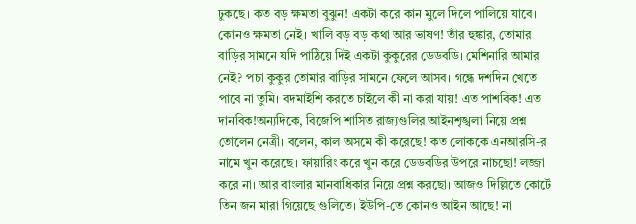ঢুকছে। কত বড় ক্ষমতা বুঝুন! একটা করে কান মুলে দিলে পালিয়ে যাবে। কোনও ক্ষমতা নেই। খালি বড় বড় কথা আর ভাষণ! তাঁর হুঙ্কার, তোমার বাড়ির সামনে যদি পাঠিয়ে দিই একটা কুকুরের ডেডবডি। মেশিনারি আমার নেই? পচা কুকুর তোমার বাড়ির সামনে ফেলে আসব। গন্ধে দশদিন খেতে পাবে না তুমি। বদমাইশি করতে চাইলে কী না করা যায়! এত পাশবিক! এত দানবিক!অন্যদিকে, বিজেপি শাসিত রাজ্যগুলির আইনশৃঙ্খলা নিয়ে প্রশ্ন তোলেন নেত্রী। বলেন, কাল অসমে কী করেছে! কত লোককে এনআরসি-র নামে খুন করেছে। ফায়ারিং করে খুন করে ডেডবডির উপরে নাচছো! লজ্জা করে না। আর বাংলার মানবাধিকার নিয়ে প্রশ্ন করছো। আজও দিল্লিতে কোর্টে তিন জন মারা গিয়েছে গুলিতে। ইউপি-তে কোনও আইন আছে! না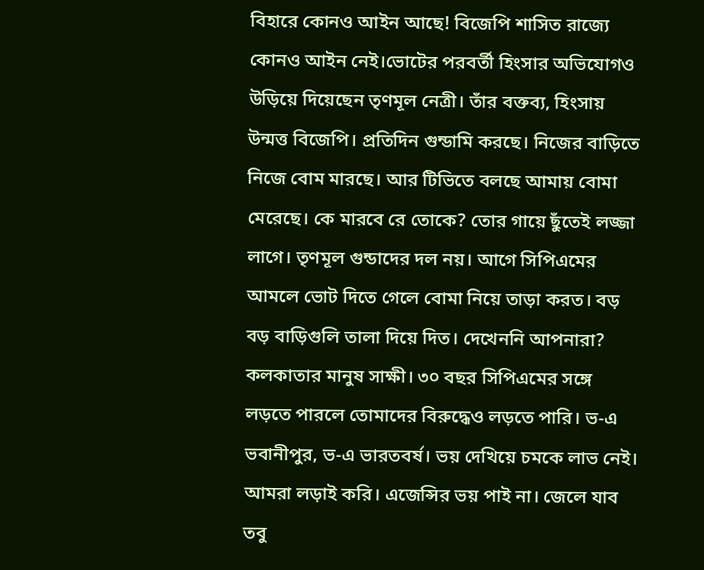বিহারে কোনও আইন আছে! বিজেপি শাসিত রাজ্যে কোনও আইন নেই।ভোটের পরবর্তী হিংসার অভিযোগও উড়িয়ে দিয়েছেন তৃণমূল নেত্রী। তাঁর বক্তব্য, হিংসায় উন্মত্ত বিজেপি। প্রতিদিন গুন্ডামি করছে। নিজের বাড়িতে নিজে বোম মারছে। আর টিভিতে বলছে আমায় বোমা মেরেছে। কে মারবে রে তোকে? তোর গায়ে ছুঁতেই লজ্জা লাগে। তৃণমূল গুন্ডাদের দল নয়। আগে সিপিএমের আমলে ভোট দিতে গেলে বোমা নিয়ে তাড়া করত। বড় বড় বাড়িগুলি তালা দিয়ে দিত। দেখেননি আপনারা? কলকাতার মানুষ সাক্ষী। ৩০ বছর সিপিএমের সঙ্গে লড়তে পারলে তোমাদের বিরুদ্ধেও লড়তে পারি। ভ-এ ভবানীপুর, ভ-এ ভারতবর্ষ। ভয় দেখিয়ে চমকে লাভ নেই। আমরা লড়াই করি। এজেন্সির ভয় পাই না। জেলে যাব তবু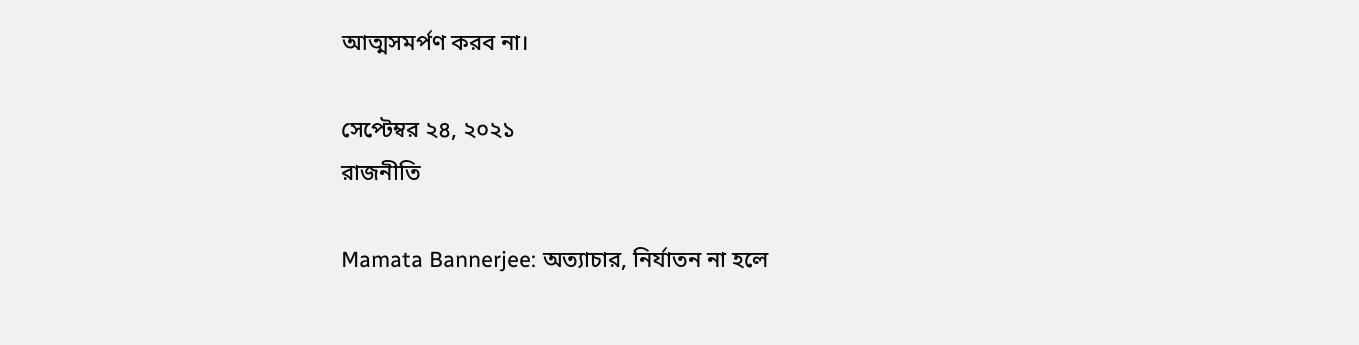আত্মসমর্পণ করব না।

সেপ্টেম্বর ২৪, ২০২১
রাজনীতি

Mamata Bannerjee: অত্যাচার, নির্যাতন না হলে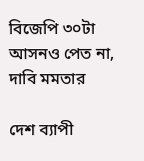বিজেপি ৩০টা আসনও পেত না, দাবি মমতার

দেশ ব্যাপী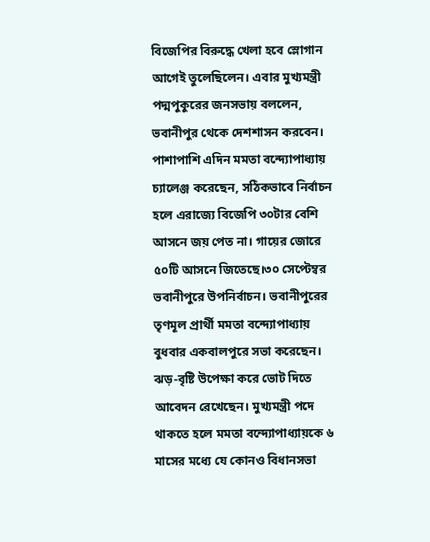বিজেপির বিরুদ্ধে খেলা হবে স্লোগান আগেই তুলেছিলেন। এবার মুখ্যমন্ত্রী পদ্মপুকুরের জনসভায় বললেন, ভবানীপুর থেকে দেশশাসন করবেন। পাশাপাশি এদিন মমতা বন্দ্যোপাধ্যায় চ্যালেঞ্জ করেছেন, সঠিকভাবে নির্বাচন হলে এরাজ্যে বিজেপি ৩০টার বেশি আসনে জয় পেত না। গায়ের জোরে ৫০টি আসনে জিতেছে।৩০ সেপ্টেম্বর ভবানীপুরে উপনির্বাচন। ভবানীপুরের তৃণমূল প্রার্থী মমতা বন্দ্যোপাধ্যায় বুধবার একবালপুরে সভা করেছেন। ঝড়-বৃষ্টি উপেক্ষা করে ভোট দিতে আবেদন রেখেছেন। মুখ্যমন্ত্রী পদে থাকতে হলে মমতা বন্দ্যোপাধ্যায়কে ৬ মাসের মধ্যে যে কোনও বিধানসভা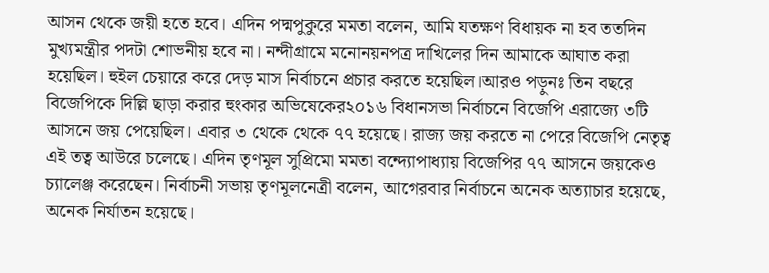আসন থেকে জয়ী হতে হবে। এদিন পদ্মপুকুরে মমতা বলেন, আমি যতক্ষণ বিধায়ক না হব ততদিন মুখ্যমন্ত্রীর পদটা শোভনীয় হবে না। নন্দীগ্রামে মনোনয়নপত্র দাখিলের দিন আমাকে আঘাত করা হয়েছিল। হুইল চেয়ারে করে দেড় মাস নির্বাচনে প্রচার করতে হয়েছিল।আরও পড়ুনঃ তিন বছরে বিজেপিকে দিল্লি ছাড়া করার হুংকার অভিষেকের২০১৬ বিধানসভা নির্বাচনে বিজেপি এরাজ্যে ৩টি আসনে জয় পেয়েছিল। এবার ৩ থেকে থেকে ৭৭ হয়েছে। রাজ্য জয় করতে না পেরে বিজেপি নেতৃত্ব এই তত্ব আউরে চলেছে। এদিন তৃণমূল সুপ্রিমো মমতা বন্দ্যোপাধ্যায় বিজেপির ৭৭ আসনে জয়কেও চ্যালেঞ্জ করেছেন। নির্বাচনী সভায় তৃণমূলনেত্রী বলেন, আগেরবার নির্বাচনে অনেক অত্যাচার হয়েছে, অনেক নির্যাতন হয়েছে।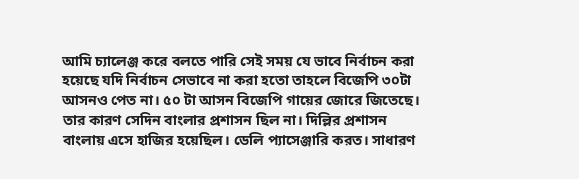আমি চ্যালেঞ্জ করে বলতে পারি সেই সময় যে ভাবে নির্বাচন করা হয়েছে যদি নির্বাচন সেভাবে না করা হতো তাহলে বিজেপি ৩০টা আসনও পেত না। ৫০ টা আসন বিজেপি গায়ের জোরে জিতেছে। তার কারণ সেদিন বাংলার প্রশাসন ছিল না। দিল্লির প্রশাসন বাংলায় এসে হাজির হয়েছিল। ডেলি প্যাসেঞ্জারি করত। সাধারণ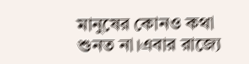মানুষের কোনও কথা শুনত না।এবার রাজ্যে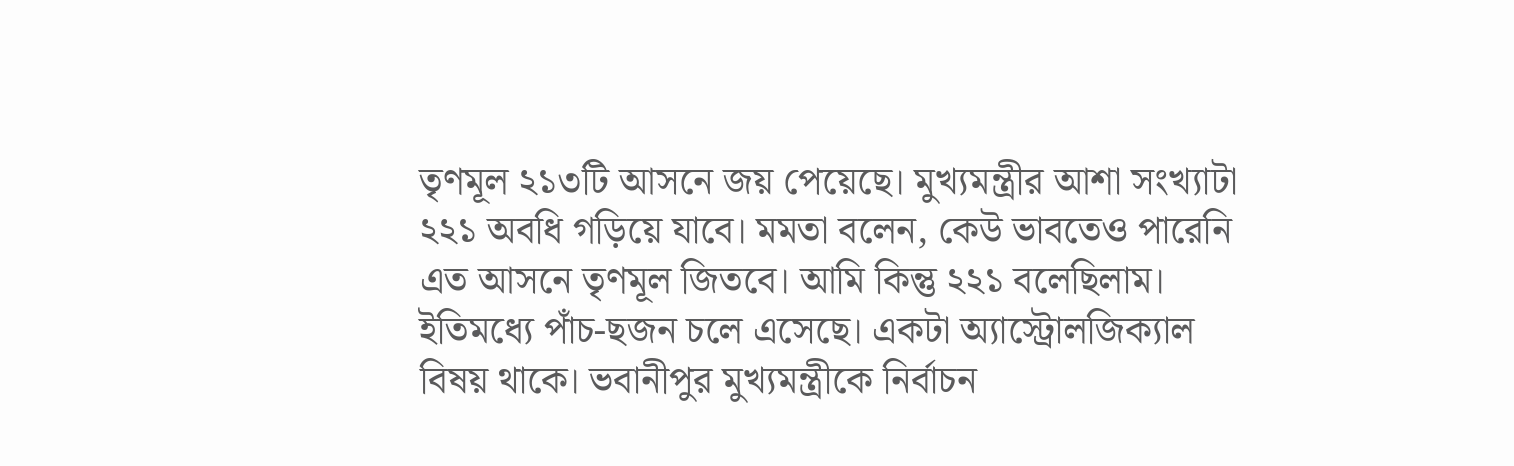তৃণমূল ২১৩টি আসনে জয় পেয়েছে। মুখ্যমন্ত্রীর আশা সংখ্যাটা ২২১ অবধি গড়িয়ে যাবে। মমতা বলেন, কেউ ভাবতেও পারেনি এত আসনে তৃণমূল জিতবে। আমি কিন্তু ২২১ বলেছিলাম। ইতিমধ্যে পাঁচ-ছজন চলে এসেছে। একটা অ্যাস্ট্রোলজিক্যাল বিষয় থাকে। ভবানীপুর মুখ্যমন্ত্রীকে নির্বাচন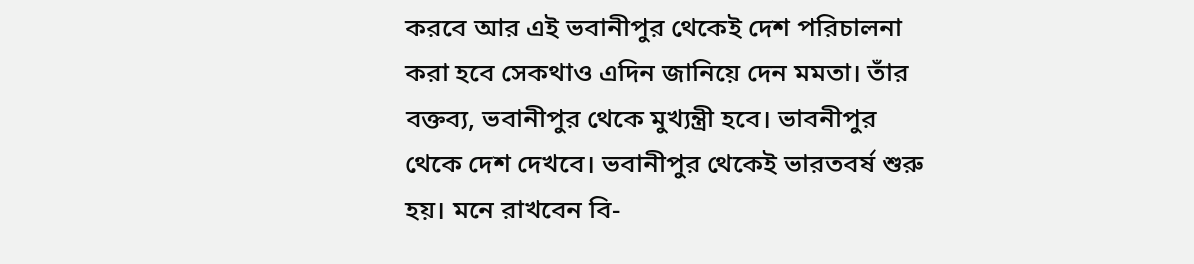করবে আর এই ভবানীপুর থেকেই দেশ পরিচালনা করা হবে সেকথাও এদিন জানিয়ে দেন মমতা। তাঁর বক্তব্য, ভবানীপুর থেকে মুখ্যন্ত্রী হবে। ভাবনীপুর থেকে দেশ দেখবে। ভবানীপুর থেকেই ভারতবর্ষ শুরু হয়। মনে রাখবেন বি-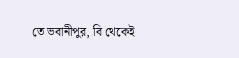তে ভবানীপুর, বি থেকেই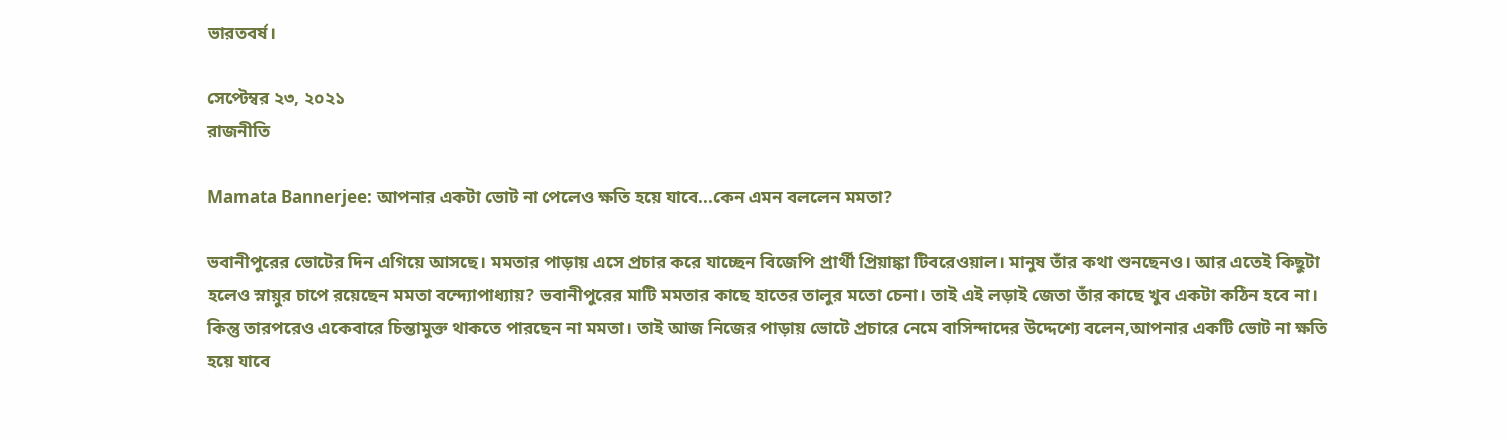ভারতবর্ষ।

সেপ্টেম্বর ২৩, ২০২১
রাজনীতি

Mamata Bannerjee: আপনার একটা ভোট না পেলেও ক্ষতি হয়ে যাবে...কেন এমন বললেন মমতা?

ভবানীপুরের ভোটের দিন এগিয়ে আসছে। মমতার পাড়ায় এসে প্রচার করে যাচ্ছেন বিজেপি প্রার্থী প্রিয়াঙ্কা টিবরেওয়াল। মানুষ তাঁর কথা শুনছেনও। আর এতেই কিছুটা হলেও স্নায়ুর চাপে রয়েছেন মমতা বন্দ্যোপাধ্যায়? ভবানীপুরের মাটি মমতার কাছে হাতের তালুর মতো চেনা। তাই এই লড়াই জেতা তাঁর কাছে খুব একটা কঠিন হবে না। কিন্তু তারপরেও একেবারে চিন্তামুক্ত থাকতে পারছেন না মমতা। তাই আজ নিজের পাড়ায় ভোটে প্রচারে নেমে বাসিন্দাদের উদ্দেশ্যে বলেন,আপনার একটি ভোট না ক্ষতি হয়ে যাবে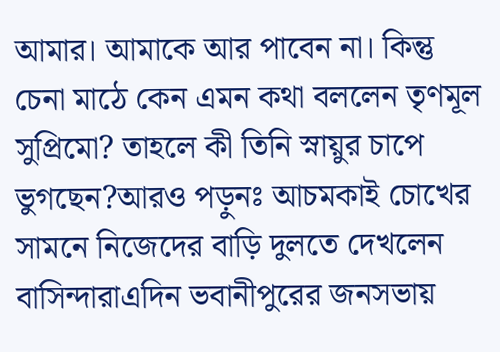আমার। আমাকে আর পাবেন না। কিন্তু চেনা মাঠে কেন এমন কথা বললেন তৃণমূল সুপ্রিমো? তাহলে কী তিনি স্নায়ুর চাপে ভুগছেন?আরও পড়ুনঃ আচমকাই চোখের সামনে নিজেদের বাড়ি দুলতে দেখলেন বাসিন্দারাএদিন ভবানীপুরের জনসভায়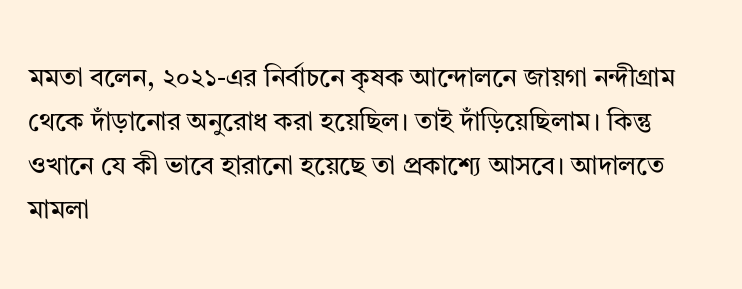মমতা বলেন, ২০২১-এর নির্বাচনে কৃষক আন্দোলনে জায়গা নন্দীগ্রাম থেকে দাঁড়ানোর অনুরোধ করা হয়েছিল। তাই দাঁড়িয়েছিলাম। কিন্তু ওখানে যে কী ভাবে হারানো হয়েছে তা প্রকাশ্যে আসবে। আদালতে মামলা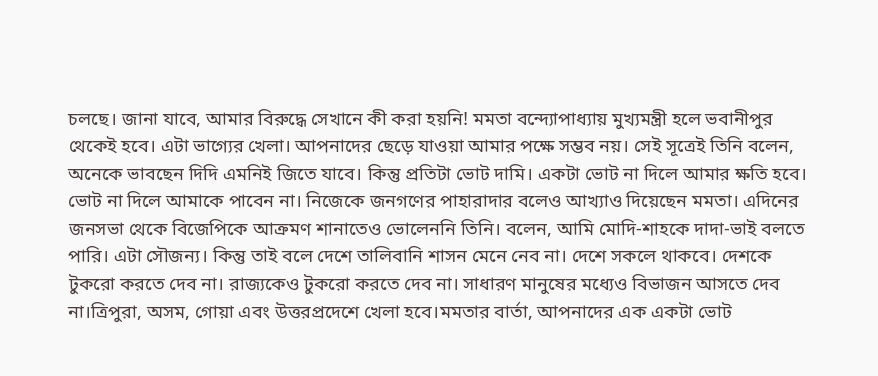চলছে। জানা যাবে, আমার বিরুদ্ধে সেখানে কী করা হয়নি! মমতা বন্দ্যোপাধ্যায় মুখ্যমন্ত্রী হলে ভবানীপুর থেকেই হবে। এটা ভাগ্যের খেলা। আপনাদের ছেড়ে যাওয়া আমার পক্ষে সম্ভব নয়। সেই সূত্রেই তিনি বলেন, অনেকে ভাবছেন দিদি এমনিই জিতে যাবে। কিন্তু প্রতিটা ভোট দামি। একটা ভোট না দিলে আমার ক্ষতি হবে। ভোট না দিলে আমাকে পাবেন না। নিজেকে জনগণের পাহারাদার বলেও আখ্যাও দিয়েছেন মমতা। এদিনের জনসভা থেকে বিজেপিকে আক্রমণ শানাতেও ভোলেননি তিনি। বলেন, আমি মোদি-শাহকে দাদা-ভাই বলতে পারি। এটা সৌজন্য। কিন্তু তাই বলে দেশে তালিবানি শাসন মেনে নেব না। দেশে সকলে থাকবে। দেশকে টুকরো করতে দেব না। রাজ্যকেও টুকরো করতে দেব না। সাধারণ মানুষের মধ্যেও বিভাজন আসতে দেব না।ত্রিপুরা, অসম, গোয়া এবং উত্তরপ্রদেশে খেলা হবে।মমতার বার্তা, আপনাদের এক একটা ভোট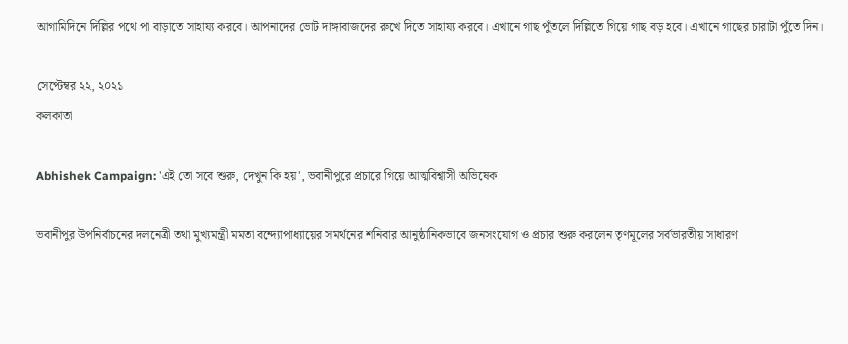আগামিদিনে দিল্লির পথে পা বাড়াতে সাহায্য করবে। আপনাদের ভোট দাঙ্গাবাজদের রুখে দিতে সাহায্য করবে। এখানে গাছ পুঁতলে দিল্লিতে গিয়ে গাছ বড় হবে। এখানে গাছের চারাটা পুঁতে দিন।

সেপ্টেম্বর ২২, ২০২১
কলকাতা

Abhishek Campaign: 'এই তো সবে শুরু, দেখুন কি হয়', ভবানীপুরে প্রচারে গিয়ে আত্মবিশ্বাসী অভিষেক

ভবানীপুর উপনির্বাচনের দলনেত্রী তথা মুখ্যমন্ত্রী মমতা বন্দ্যোপাধ্যায়ের সমর্থনের শনিবার আনুষ্ঠানিকভাবে জনসংযোগ ও প্রচার শুরু করলেন তৃণমূলের সর্বভারতীয় সাধারণ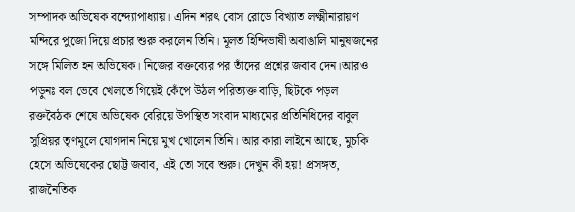সম্পাদক অভিষেক বন্দ্যোপাধ্যায়। এদিন শরৎ বোস রোডে বিখ্যাত লক্ষ্মীনারায়ণ মন্দিরে পুজো দিয়ে প্রচার শুরু করলেন তিনি। মূলত হিন্দিভাষী অবাঙালি মানুষজনের সঙ্গে মিলিত হন অভিষেক। নিজের বক্তব্যের পর তাঁদের প্রশ্নের জবাব দেন।আরও পড়ুনঃ বল ভেবে খেলতে গিয়েই কেঁপে উঠল পরিত্যক্ত বাড়ি, ছিটকে পড়ল রক্তবৈঠক শেষে অভিষেক বেরিয়ে উপস্থিত সংবাদ মাধ্যমের প্রতিনিধিদের বাবুল সুপ্রিয়র তৃণমূলে যোগদান নিয়ে মুখ খোলেন তিনি। আর কারা লাইনে আছে, মুচকি হেসে অভিষেকের ছোট্ট জবাব, এই তো সবে শুরু। দেখুন কী হয়! প্রসঙ্গত, রাজনৈতিক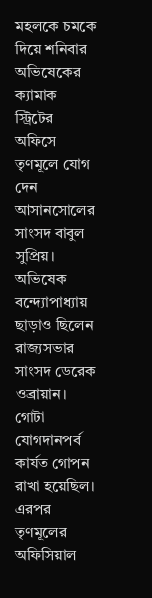মহলকে চমকে দিয়ে শনিবার অভিষেকের ক্যামাক স্ট্রিটের অফিসে তৃণমূলে যোগ দেন আসানসোলের সাংসদ বাবুল সুপ্রিয়। অভিষেক বন্দ্যোপাধ্যায় ছাড়াও ছিলেন রাজ্যসভার সাংসদ ডেরেক ওব্রায়ান। গোটা যোগদানপর্ব কার্যত গোপন রাখা হয়েছিল। এরপর তৃণমূলের অফিসিয়াল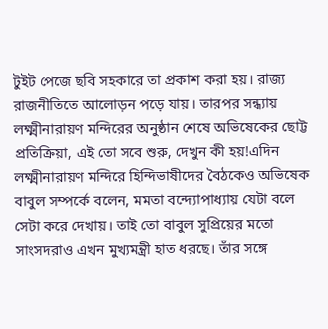টুইট পেজে ছবি সহকারে তা প্রকাশ করা হয়। রাজ্য রাজনীতিতে আলোড়ন পড়ে যায়। তারপর সন্ধ্যায় লক্ষ্মীনারায়ণ মন্দিরের অনুষ্ঠান শেষে অভিষেকের ছোট্ট প্রতিক্রিয়া, এই তো সবে শুরু, দেখুন কী হয়!এদিন লক্ষ্মীনারায়ণ মন্দিরে হিন্দিভাষীদের বৈঠকেও অভিষেক বাবুল সম্পর্কে বলেন, মমতা বন্দ্যোপাধ্যায় যেটা বলে সেটা করে দেখায়। তাই তো বাবুল সুপ্রিয়ের মতো সাংসদরাও এখন মুখ্যমন্ত্রী হাত ধরছে। তাঁর সঙ্গে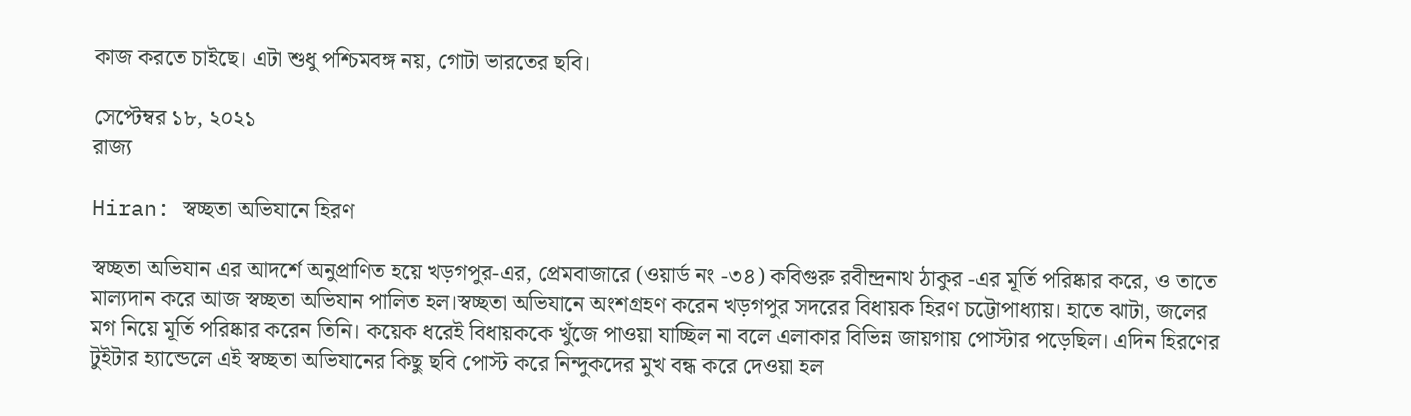কাজ করতে চাইছে। এটা শুধু পশ্চিমবঙ্গ নয়, গোটা ভারতের ছবি।

সেপ্টেম্বর ১৮, ২০২১
রাজ্য

Hiran: স্বচ্ছতা অভিযানে হিরণ

স্বচ্ছতা অভিযান এর আদর্শে অনুপ্রাণিত হয়ে খড়গপুর-এর, প্রেমবাজারে (ওয়ার্ড নং -৩৪) কবিগুরু রবীন্দ্রনাথ ঠাকুর -এর মূর্তি পরিষ্কার করে, ও তাতে মাল্যদান করে আজ স্বচ্ছতা অভিযান পালিত হল।স্বচ্ছতা অভিযানে অংশগ্রহণ করেন খড়গপুর সদরের বিধায়ক হিরণ চট্টোপাধ্যায়। হাতে ঝাটা, জলের মগ নিয়ে মূর্তি পরিষ্কার করেন তিনি। কয়েক ধরেই বিধায়ককে খুঁজে পাওয়া যাচ্ছিল না বলে এলাকার বিভিন্ন জায়গায় পোস্টার পড়েছিল। এদিন হিরণের টুইটার হ্যান্ডেলে এই স্বচ্ছতা অভিযানের কিছু ছবি পোস্ট করে নিন্দুকদের মুখ বন্ধ করে দেওয়া হল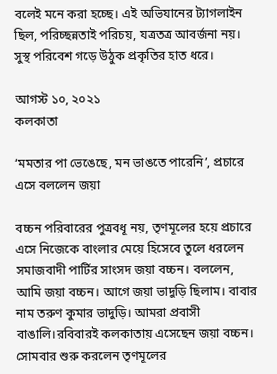বলেই মনে করা হচ্ছে। এই অভিযানের ট্যাগলাইন ছিল, পরিচ্ছন্নতাই পরিচয়, যত্রতত্র আবর্জনা নয়। সুস্থ পরিবেশ গড়ে উঠুক প্রকৃতির হাত ধরে।

আগস্ট ১০, ২০২১
কলকাতা

‘মমতার পা ভেঙেছে, মন ভাঙতে পারেনি’, প্রচারে এসে বললেন জয়া

বচ্চন পরিবারের পুত্রবধূ নয়, তৃণমূলের হয়ে প্রচারে এসে নিজেকে বাংলার মেয়ে হিসেবে তুলে ধরলেন সমাজবাদী পার্টির সাংসদ জয়া বচ্চন। বললেন, আমি জয়া বচ্চন। আগে জয়া ভাদুড়ি ছিলাম। বাবার নাম তরুণ কুমার ভাদুড়ি। আমরা প্রবাসী বাঙালি।রবিবারই কলকাতায় এসেছেন জয়া বচ্চন। সোমবার শুরু করলেন তৃণমূলের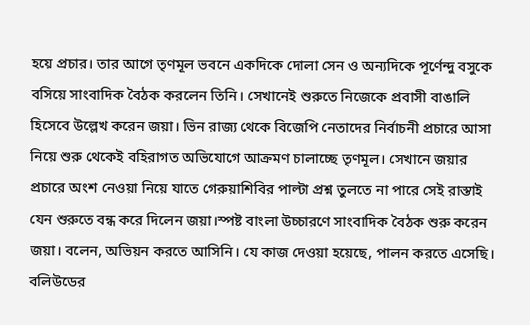হয়ে প্রচার। তার আগে তৃণমূল ভবনে একদিকে দোলা সেন ও অন্যদিকে পূর্ণেন্দু বসুকে বসিয়ে সাংবাদিক বৈঠক করলেন তিনি। সেখানেই শুরুতে নিজেকে প্রবাসী বাঙালি হিসেবে উল্লেখ করেন জয়া। ভিন রাজ্য থেকে বিজেপি নেতাদের নির্বাচনী প্রচারে আসা নিয়ে শুরু থেকেই বহিরাগত অভিযোগে আক্রমণ চালাচ্ছে তৃণমূল। সেখানে জয়ার প্রচারে অংশ নেওয়া নিয়ে যাতে গেরুয়াশিবির পাল্টা প্রশ্ন তুলতে না পারে সেই রাস্তাই যেন শুরুতে বন্ধ করে দিলেন জয়া।স্পষ্ট বাংলা উচ্চারণে সাংবাদিক বৈঠক শুরু করেন জয়া। বলেন, অভিয়ন করতে আসিনি। যে কাজ দেওয়া হয়েছে, পালন করতে এসেছি। বলিউডের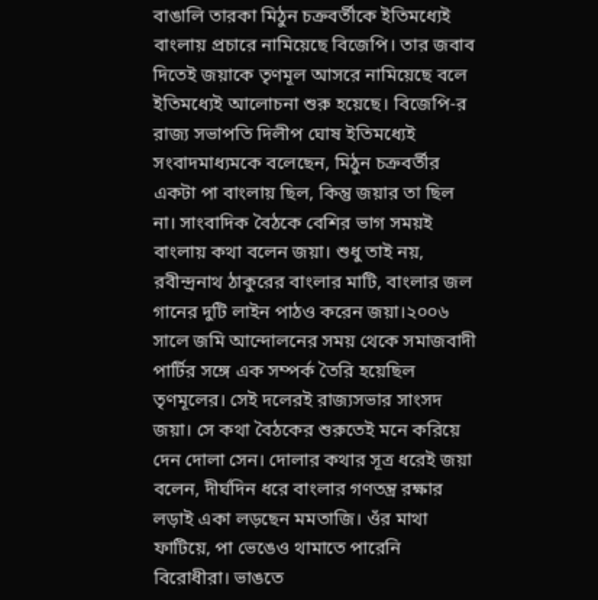বাঙালি তারকা মিঠুন চক্রবর্তীকে ইতিমধ্যেই বাংলায় প্রচারে নামিয়েছে বিজেপি। তার জবাব দিতেই জয়াকে তৃণমূল আসরে নামিয়েছে বলে ইতিমধ্যেই আলোচনা শুরু হয়েছে। বিজেপি-র রাজ্য সভাপতি দিলীপ ঘোষ ইতিমধ্যেই সংবাদমাধ্যমকে বলেছেন, মিঠুন চক্রবর্তীর একটা পা বাংলায় ছিল, কিন্তু জয়ার তা ছিল না। সাংবাদিক বৈঠকে বেশির ভাগ সময়ই বাংলায় কথা বলেন জয়া। শুধু তাই নয়, রবীন্দ্রনাথ ঠাকুরের বাংলার মাটি, বাংলার জল গানের দুটি লাইন পাঠও করেন জয়া।২০০৬ সালে জমি আন্দোলনের সময় থেকে সমাজবাদী পার্টির সঙ্গে এক সম্পর্ক তৈরি হয়েছিল তৃণমূলের। সেই দলেরই রাজ্যসভার সাংসদ জয়া। সে কথা বৈঠকের শুরুতেই মনে করিয়ে দেন দোলা সেন। দোলার কথার সূত্র ধরেই জয়া বলেন, দীর্ঘদিন ধরে বাংলার গণতন্ত্র রক্ষার লড়াই একা লড়ছেন মমতাজি। ওঁর মাথা ফাটিয়ে, পা ভেঙেও থামাতে পারেনি বিরোধীরা। ভাঙতে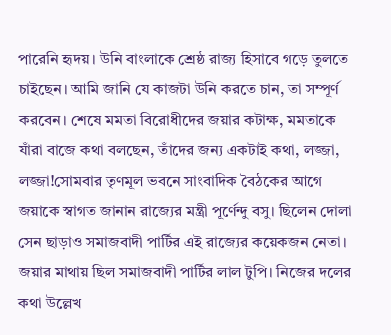পারেনি হৃদয়। উনি বাংলাকে শ্রেষ্ঠ রাজ্য হিসাবে গড়ে তুলতে চাইছেন। আমি জানি যে কাজটা উনি করতে চান, তা সম্পূর্ণ করবেন। শেষে মমতা বিরোধীদের জয়ার কটাক্ষ, মমতাকে যাঁরা বাজে কথা বলছেন, তাঁদের জন্য একটাই কথা, লজ্জা, লজ্জা!সোমবার তৃণমূল ভবনে সাংবাদিক বৈঠকের আগে জয়াকে স্বাগত জানান রাজ্যের মন্ত্রী পূর্ণেন্দু বসু। ছিলেন দোলা সেন ছাড়াও সমাজবাদী পার্টির এই রাজ্যের কয়েকজন নেতা। জয়ার মাথায় ছিল সমাজবাদী পার্টির লাল টুপি। নিজের দলের কথা উল্লেখ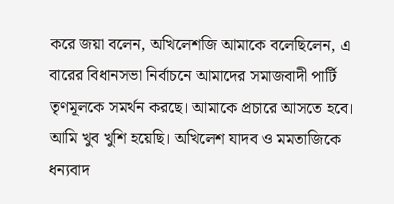করে জয়া বলেন, অখিলেশজি আমাকে বলেছিলেন, এ বারের বিধানসভা নির্বাচনে আমাদের সমাজবাদী পার্টি তৃণমূলকে সমর্থন করছে। আমাকে প্রচারে আসতে হবে। আমি খুব খুশি হয়েছি। অখিলেশ যাদব ও মমতাজিকে ধন্যবাদ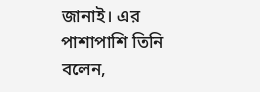জানাই। এর পাশাপাশি তিনি বলেন,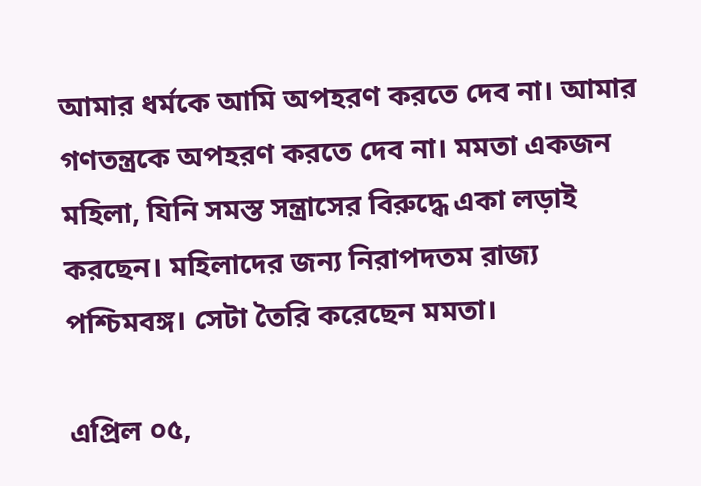আমার ধর্মকে আমি অপহরণ করতে দেব না। আমার গণতন্ত্রকে অপহরণ করতে দেব না। মমতা একজন মহিলা, যিনি সমস্ত সন্ত্রাসের বিরুদ্ধে একা লড়াই করছেন। মহিলাদের জন্য নিরাপদতম রাজ্য পশ্চিমবঙ্গ। সেটা তৈরি করেছেন মমতা।

এপ্রিল ০৫,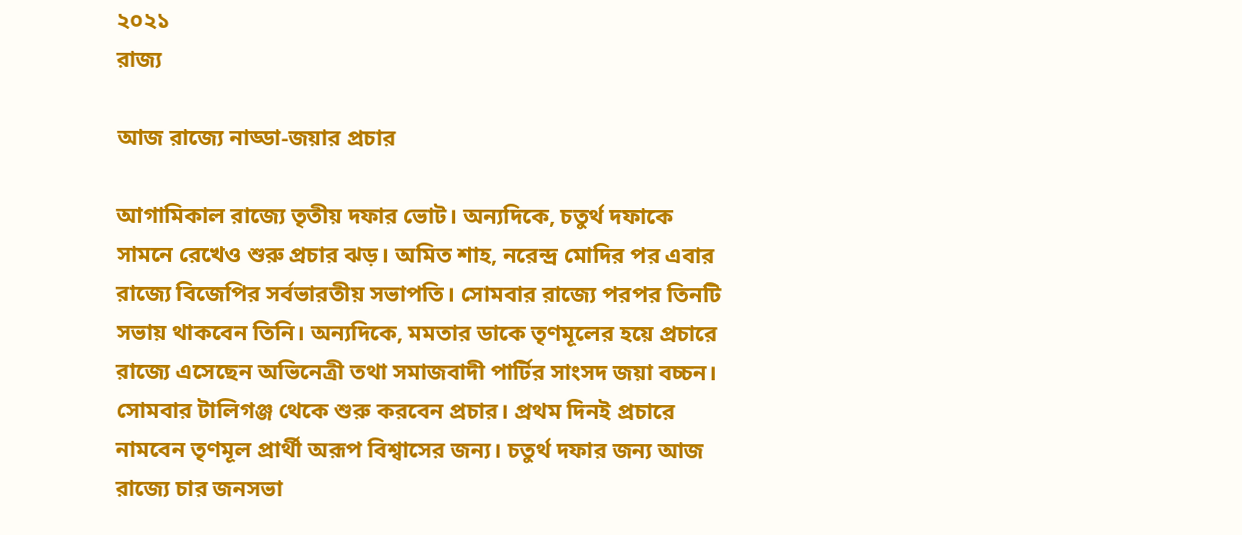২০২১
রাজ্য

আজ রাজ্যে নাড্ডা-জয়ার প্রচার

আগামিকাল রাজ্যে তৃতীয় দফার ভোট। অন্যদিকে, চতুর্থ দফাকে সামনে রেখেও শুরু প্রচার ঝড়। অমিত শাহ, নরেন্দ্র মোদির পর এবার রাজ্যে বিজেপির সর্বভারতীয় সভাপতি। সোমবার রাজ্যে পরপর তিনটি সভায় থাকবেন তিনি। অন্যদিকে, মমতার ডাকে তৃণমূলের হয়ে প্রচারে রাজ্যে এসেছেন অভিনেত্রী তথা সমাজবাদী পার্টির সাংসদ জয়া বচ্চন। সোমবার টালিগঞ্জ থেকে শুরু করবেন প্রচার। প্রথম দিনই প্রচারে নামবেন তৃণমূল প্রার্থী অরূপ বিশ্বাসের জন্য। চতুর্থ দফার জন্য আজ রাজ্যে চার জনসভা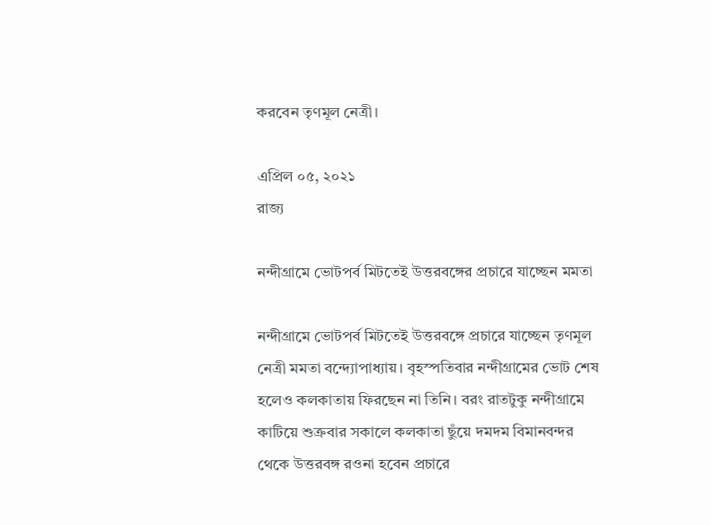করবেন তৃণমূল নেত্রী।

এপ্রিল ০৫, ২০২১
রাজ্য

নন্দীগ্রামে ভোটপর্ব মিটতেই উত্তরবঙ্গের প্রচারে যাচ্ছেন মমতা

নন্দীগ্রামে ভোটপর্ব মিটতেই উত্তরবঙ্গে প্রচারে যাচ্ছেন তৃণমূল নেত্রী মমতা বন্দ্যোপাধ্যায়। বৃহস্পতিবার নন্দীগ্রামের ভোট শেষ হলেও কলকাতায় ফিরছেন না তিনি। বরং রাতটুকু নন্দীগ্রামে কাটিয়ে শুক্রবার সকালে কলকাতা ছুঁয়ে দমদম বিমানবন্দর থেকে উত্তরবঙ্গ রওনা হবেন প্রচারে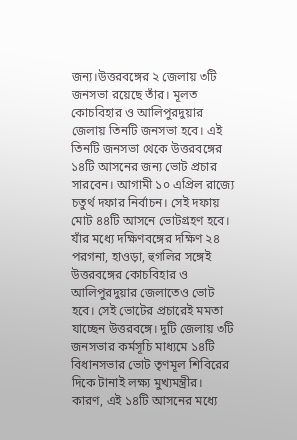জন্য।উত্তরবঙ্গের ২ জেলায় ৩টি জনসভা রয়েছে তাঁর। মূলত কোচবিহার ও আলিপুরদুয়ার জেলায় তিনটি জনসভা হবে। এই তিনটি জনসভা থেকে উত্তরবঙ্গের ১৪টি আসনের জন্য ভোট প্রচার সারবেন। আগামী ১০ এপ্রিল রাজ্যে চতুর্থ দফার নির্বাচন। সেই দফায় মোট ৪৪টি আসনে ভোটগ্রহণ হবে। যাঁর মধ্যে দক্ষিণবঙ্গের দক্ষিণ ২৪ পরগনা, হাওড়া, হুগলির সঙ্গেই উত্তরবঙ্গের কোচবিহার ও আলিপুরদুয়ার জেলাতেও ভোট হবে। সেই ভোটের প্রচারেই মমতা যাচ্ছেন উত্তরবঙ্গে। দুটি জেলায় ৩টি জনসভার কর্মসূচি মাধ্যমে ১৪টি বিধানসভার ভোট তৃণমূল শিবিরের দিকে টানাই লক্ষ্য মুখ্যমন্ত্রীর। কারণ, এই ১৪টি আসনের মধ্যে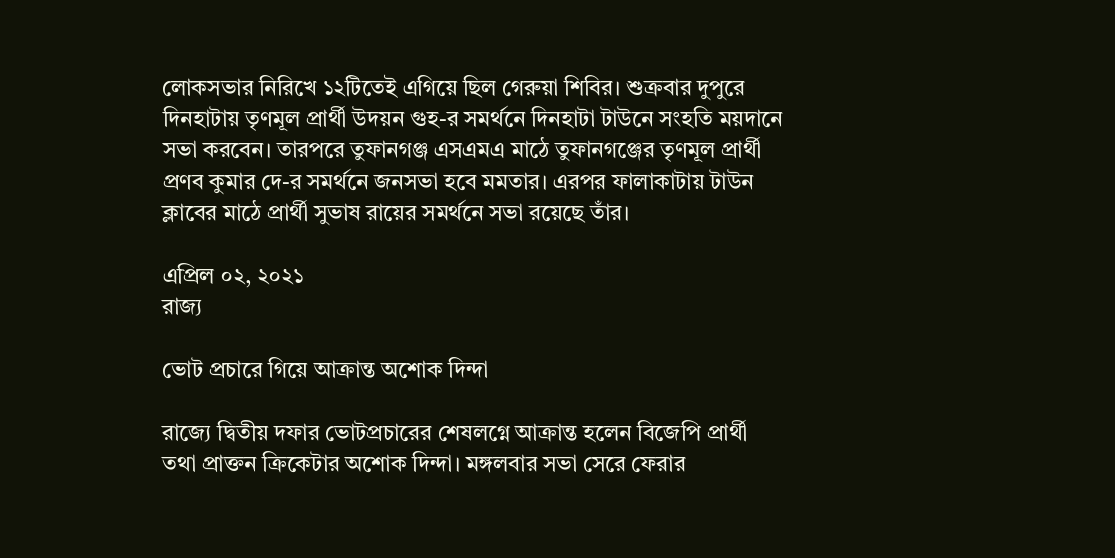লোকসভার নিরিখে ১২টিতেই এগিয়ে ছিল গেরুয়া শিবির। শুক্রবার দুপুরে দিনহাটায় তৃণমূল প্রার্থী উদয়ন গুহ-র সমর্থনে দিনহাটা টাউনে সংহতি ময়দানে সভা করবেন। তারপরে তুফানগঞ্জ এসএমএ মাঠে তুফানগঞ্জের তৃণমূল প্রার্থী প্রণব কুমার দে-র সমর্থনে জনসভা হবে মমতার। এরপর ফালাকাটায় টাউন ক্লাবের মাঠে প্রার্থী সুভাষ রায়ের সমর্থনে সভা রয়েছে তাঁর।

এপ্রিল ০২, ২০২১
রাজ্য

ভোট প্রচারে গিয়ে আক্রান্ত অশোক দিন্দা

রাজ্যে দ্বিতীয় দফার ভোটপ্রচারের শেষলগ্নে আক্রান্ত হলেন বিজেপি প্রার্থী তথা প্রাক্তন ক্রিকেটার অশোক দিন্দা। মঙ্গলবার সভা সেরে ফেরার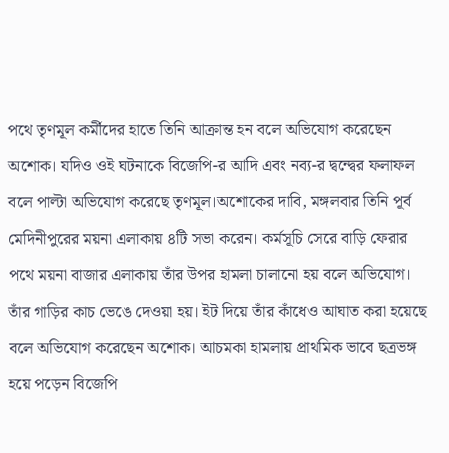পথে তৃণমূল কর্মীদের হাতে তিনি আক্রান্ত হন বলে অভিযোগ করেছেন অশোক। যদিও ওই ঘটনাকে বিজেপি-র আদি এবং নব্য-র দ্বন্দ্বের ফলাফল বলে পাল্টা অভিযোগ করেছে তৃণমূল।অশোকের দাবি, মঙ্গলবার তিনি পূর্ব মেদিনীপুরের ময়না এলাকায় ৪টি সভা করেন। কর্মসূচি সেরে বাড়ি ফেরার পথে ময়না বাজার এলাকায় তাঁর উপর হামলা চালানো হয় বলে অভিযোগ। তাঁর গাড়ির কাচ ভেঙে দেওয়া হয়। ইট দিয়ে তাঁর কাঁধেও আঘাত করা হয়েছে বলে অভিযোগ করেছেন অশোক। আচমকা হামলায় প্রাথমিক ভাবে ছত্রভঙ্গ হয়ে পড়েন বিজেপি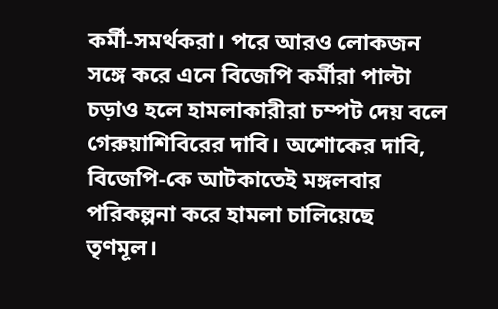কর্মী-সমর্থকরা। পরে আরও লোকজন সঙ্গে করে এনে বিজেপি কর্মীরা পাল্টা চড়াও হলে হামলাকারীরা চম্পট দেয় বলে গেরুয়াশিবিরের দাবি। অশোকের দাবি, বিজেপি-কে আটকাতেই মঙ্গলবার পরিকল্পনা করে হামলা চালিয়েছে তৃণমূল।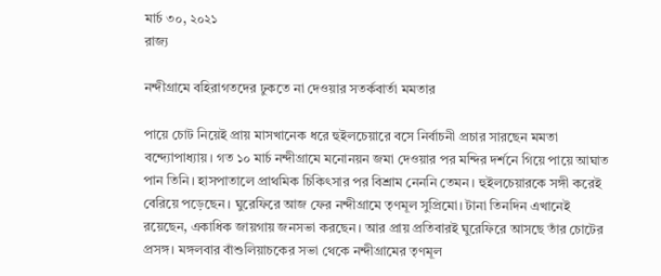মার্চ ৩০, ২০২১
রাজ্য

নন্দীগ্রামে বহিরাগতদের ঢুকতে না দেওয়ার সতর্কবার্তা মমতার

পায়ে চোট নিয়েই প্রায় মাসখানেক ধরে হুইলচেয়ারে বসে নির্বাচনী প্রচার সারছেন মমতা বন্দ্যোপাধ্যায়। গত ১০ মার্চ নন্দীগ্রামে মনোনয়ন জমা দেওয়ার পর মন্দির দর্শনে গিয়ে পায়ে আঘাত পান তিনি। হাসপাতালে প্রাথমিক চিকিৎসার পর বিশ্রাম নেননি তেমন। হুইলচেয়ারকে সঙ্গী করেই বেরিয়ে পড়েছেন। ঘুরেফিরে আজ ফের নন্দীগ্রামে তৃণমূল সুপ্রিমো। টানা তিনদিন এখানেই রয়েছেন, একাধিক জায়গায় জনসভা করছেন। আর প্রায় প্রতিবারই ঘুরেফিরে আসছে তাঁর চোটের প্রসঙ্গ। মঙ্গলবার বাঁশুলিয়াচকের সভা থেকে নন্দীগ্রামের তৃণমূল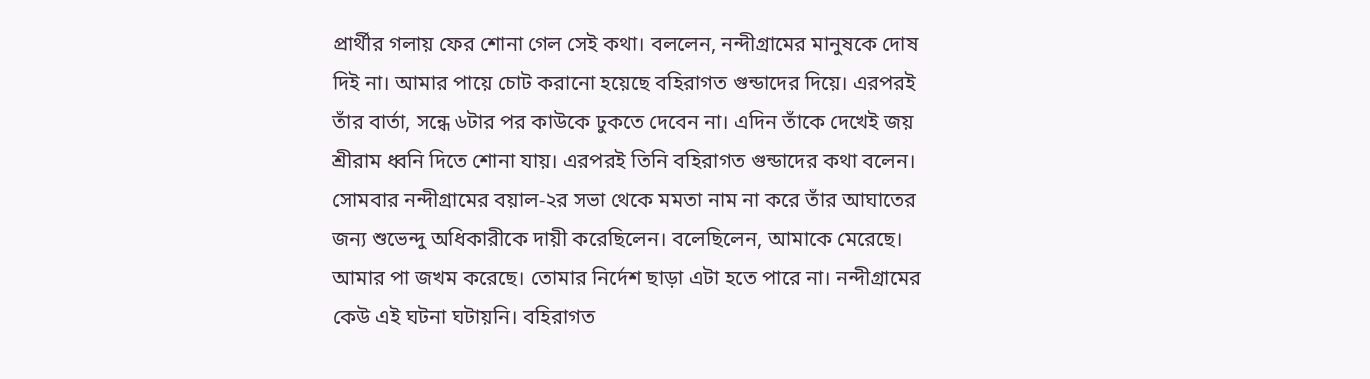প্রার্থীর গলায় ফের শোনা গেল সেই কথা। বললেন, নন্দীগ্রামের মানুষকে দোষ দিই না। আমার পায়ে চোট করানো হয়েছে বহিরাগত গুন্ডাদের দিয়ে। এরপরই তাঁর বার্তা, সন্ধে ৬টার পর কাউকে ঢুকতে দেবেন না। এদিন তাঁকে দেখেই জয় শ্রীরাম ধ্বনি দিতে শোনা যায়। এরপরই তিনি বহিরাগত গুন্ডাদের কথা বলেন। সোমবার নন্দীগ্রামের বয়াল-২র সভা থেকে মমতা নাম না করে তাঁর আঘাতের জন্য শুভেন্দু অধিকারীকে দায়ী করেছিলেন। বলেছিলেন, আমাকে মেরেছে। আমার পা জখম করেছে। তোমার নির্দেশ ছাড়া এটা হতে পারে না। নন্দীগ্রামের কেউ এই ঘটনা ঘটায়নি। বহিরাগত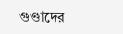গুণ্ডাদের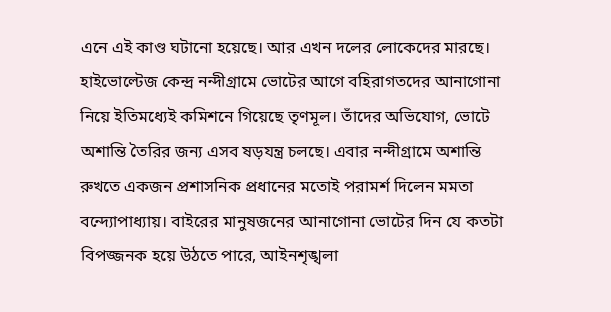এনে এই কাণ্ড ঘটানো হয়েছে। আর এখন দলের লোকেদের মারছে। হাইভোল্টেজ কেন্দ্র নন্দীগ্রামে ভোটের আগে বহিরাগতদের আনাগোনা নিয়ে ইতিমধ্যেই কমিশনে গিয়েছে তৃণমূল। তাঁদের অভিযোগ, ভোটে অশান্তি তৈরির জন্য এসব ষড়যন্ত্র চলছে। এবার নন্দীগ্রামে অশান্তি রুখতে একজন প্রশাসনিক প্রধানের মতোই পরামর্শ দিলেন মমতা বন্দ্যোপাধ্যায়। বাইরের মানুষজনের আনাগোনা ভোটের দিন যে কতটা বিপজ্জনক হয়ে উঠতে পারে, আইনশৃঙ্খলা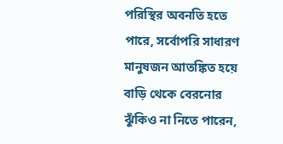পরিস্থির অবনতি হতে পারে, সর্বোপরি সাধারণ মানুষজন আতঙ্কিত হয়ে বাড়ি থেকে বেরনোর ঝুঁকিও না নিতে পারেন,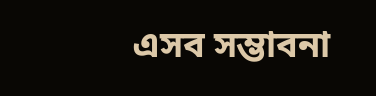এসব সম্ভাবনা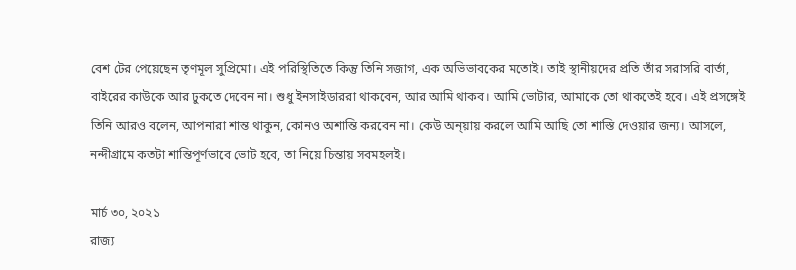বেশ টের পেয়েছেন তৃণমূল সুপ্রিমো। এই পরিস্থিতিতে কিন্তু তিনি সজাগ, এক অভিভাবকের মতোই। তাই স্থানীয়দের প্রতি তাঁর সরাসরি বার্তা, বাইরের কাউকে আর ঢুকতে দেবেন না। শুধু ইনসাইডাররা থাকবেন, আর আমি থাকব। আমি ভোটার, আমাকে তো থাকতেই হবে। এই প্রসঙ্গেই তিনি আরও বলেন, আপনারা শান্ত থাকুন, কোনও অশান্তি করবেন না। কেউ অন্য়ায় করলে আমি আছি তো শাস্তি দেওয়ার জন্য। আসলে, নন্দীগ্রামে কতটা শান্তিপূর্ণভাবে ভোট হবে, তা নিয়ে চিন্তায় সবমহলই।

মার্চ ৩০, ২০২১
রাজ্য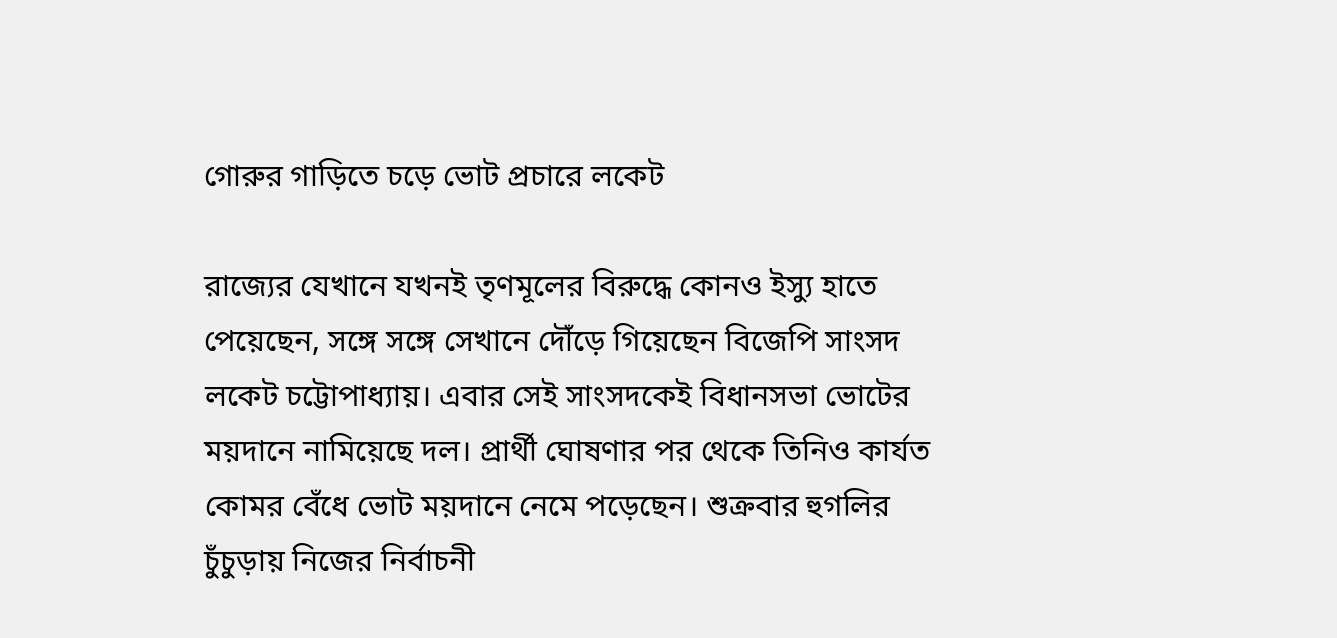গোরুর গাড়িতে চড়ে ভোট প্রচারে লকেট

রাজ্যের যেখানে যখনই তৃণমূলের বিরুদ্ধে কোনও ইস্যু হাতে পেয়েছেন, সঙ্গে সঙ্গে সেখানে দৌঁড়ে গিয়েছেন বিজেপি সাংসদ লকেট চট্টোপাধ্যায়। এবার সেই সাংসদকেই বিধানসভা ভোটের ময়দানে নামিয়েছে দল। প্রার্থী ঘোষণার পর থেকে তিনিও কার্যত কোমর বেঁধে ভোট ময়দানে নেমে পড়েছেন। শুক্রবার হুগলির চুঁচুড়ায় নিজের নির্বাচনী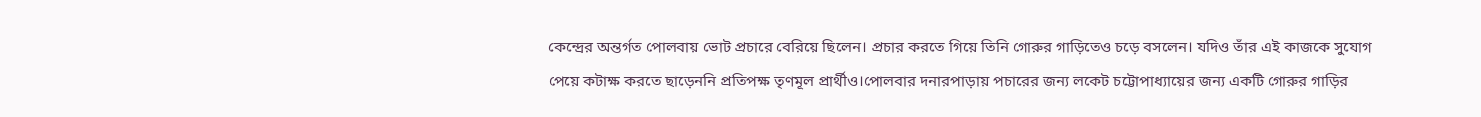কেন্দ্রের অন্তর্গত পোলবায় ভোট প্রচারে বেরিয়ে ছিলেন। প্রচার করতে গিয়ে তিনি গোরুর গাড়িতেও চড়ে বসলেন। যদিও তাঁর এই কাজকে সুযোগ পেয়ে কটাক্ষ করতে ছাড়েননি প্রতিপক্ষ তৃণমূল প্রার্থীও।পোলবার দনারপাড়ায় পচারের জন্য লকেট চট্টোপাধ্যায়ের জন্য একটি গোরুর গাড়ির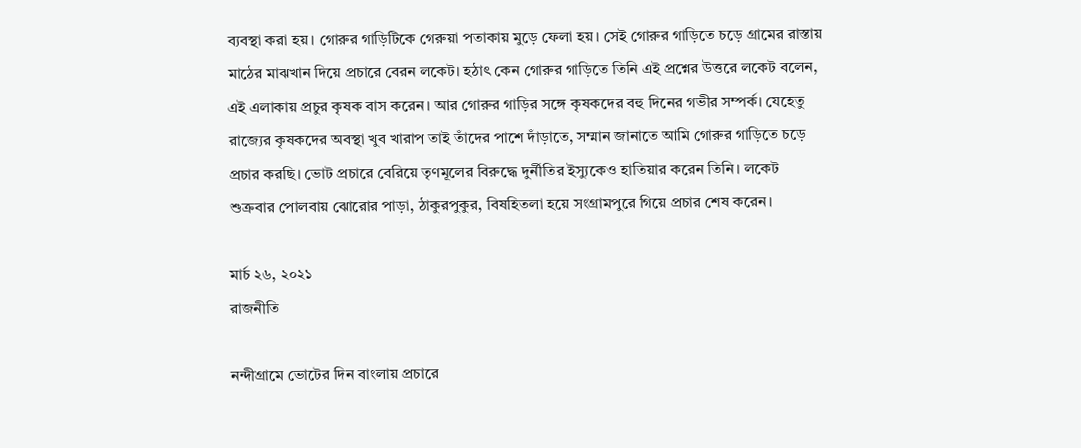ব্যবস্থা করা হয়। গোরুর গাড়িটিকে গেরুয়া পতাকায় মুড়ে ফেলা হয়। সেই গোরুর গাড়িতে চড়ে গ্রামের রাস্তায় মাঠের মাঝখান দিয়ে প্রচারে বেরন লকেট। হঠাৎ কেন গোরুর গাড়িতে তিনি এই প্রশ্নের উত্তরে লকেট বলেন, এই এলাকায় প্রচুর কৃষক বাস করেন। আর গোরুর গাড়ির সঙ্গে কৃষকদের বহু দিনের গভীর সম্পর্ক। যেহেতু রাজ্যের কৃষকদের অবস্থা খুব খারাপ তাই তাঁদের পাশে দাঁড়াতে, সম্মান জানাতে আমি গোরুর গাড়িতে চড়ে প্রচার করছি। ভোট প্রচারে বেরিয়ে তৃণমূলের বিরুদ্ধে দুর্নীতির ইস্যুকেও হাতিয়ার করেন তিনি। লকেট শুক্রবার পোলবায় ঝোরোর পাড়া, ঠাকুরপুকুর, বিষহিতলা হয়ে সংগ্রামপুরে গিয়ে প্রচার শেষ করেন।

মার্চ ২৬, ২০২১
রাজনীতি

নন্দীগ্রামে ভোটের দিন বাংলায় প্রচারে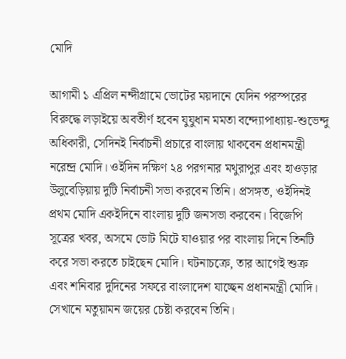মোদি

আগামী ১ এপ্রিল নন্দীগ্রামে ভোটের ময়দানে যেদিন পরস্পরের বিরুদ্ধে লড়াইয়ে অবতীর্ণ হবেন যুযুধান মমতা বন্দ্যোপাধ্যায়-শুভেন্দু অধিকারী, সেদিনই নির্বাচনী প্রচারে বাংলায় থাকবেন প্রধানমন্ত্রী নরেন্দ্র মোদি। ওইদিন দক্ষিণ ২৪ পরগনার মথুরাপুর এবং হাওড়ার উলুবেড়িয়ায় দুটি নির্বাচনী সভা করবেন তিনি। প্রসঙ্গত, ওইদিনই প্রথম মোদি একইদিনে বাংলায় দুটি জনসভা করবেন। বিজেপি সূত্রের খবর, অসমে ভোট মিটে যাওয়ার পর বাংলায় দিনে তিনটি করে সভা করতে চাইছেন মোদি। ঘটনাচক্রে, তার আগেই শুক্র এবং শনিবার দুদিনের সফরে বাংলাদেশ যাচ্ছেন প্রধানমন্ত্রী মোদি। সেখানে মতুয়ামন জয়ের চেষ্টা করবেন তিনি।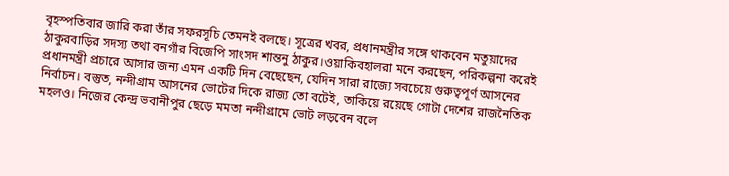বৃহস্পতিবার জারি করা তাঁর সফরসূচি তেমনই বলছে। সূত্রের খবর, প্রধানমন্ত্রীর সঙ্গে থাকবেন মতুয়াদের ঠাকুরবাড়ির সদস্য তথা বনগাঁর বিজেপি সাংসদ শান্তনু ঠাকুর।ওয়াকিবহালরা মনে করছেন, পরিকল্পনা করেই প্রধানমন্ত্রী প্রচারে আসার জন্য এমন একটি দিন বেছেছেন, যেদিন সারা রাজ্যে সবচেয়ে গুরুত্বপূর্ণ আসনের নির্বাচন। বস্তুত, নন্দীগ্রাম আসনের ভোটের দিকে রাজ্য তো বটেই, তাকিয়ে রয়েছে গোটা দেশের রাজনৈতিক মহলও। নিজের কেন্দ্র ভবানীপুর ছেড়ে মমতা নন্দীগ্রামে ভোট লড়বেন বলে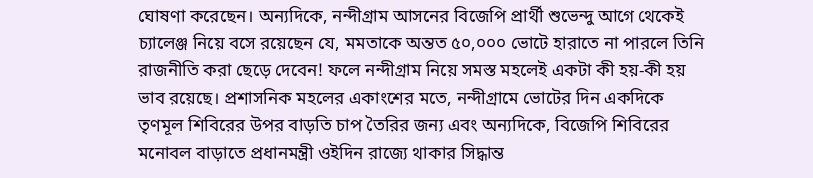ঘোষণা করেছেন। অন্যদিকে, নন্দীগ্রাম আসনের বিজেপি প্রার্থী শুভেন্দু আগে থেকেই চ্যালেঞ্জ নিয়ে বসে রয়েছেন যে, মমতাকে অন্তত ৫০,০০০ ভোটে হারাতে না পারলে তিনি রাজনীতি করা ছেড়ে দেবেন! ফলে নন্দীগ্রাম নিয়ে সমস্ত মহলেই একটা কী হয়-কী হয় ভাব রয়েছে। প্রশাসনিক মহলের একাংশের মতে, নন্দীগ্রামে ভোটের দিন একদিকে তৃণমূল শিবিরের উপর বাড়তি চাপ তৈরির জন্য এবং অন্যদিকে, বিজেপি শিবিরের মনোবল বাড়াতে প্রধানমন্ত্রী ওইদিন রাজ্যে থাকার সিদ্ধান্ত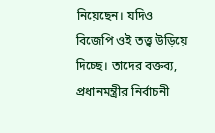নিয়েছেন। যদিও বিজেপি ওই তত্ত্ব উড়িয়ে দিচ্ছে। তাদের বক্তব্য, প্রধানমন্ত্রীর নির্বাচনী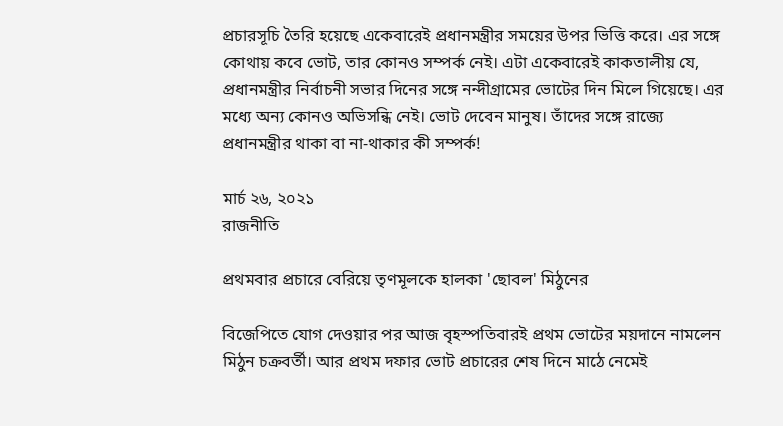প্রচারসূচি তৈরি হয়েছে একেবারেই প্রধানমন্ত্রীর সময়ের উপর ভিত্তি করে। এর সঙ্গে কোথায় কবে ভোট, তার কোনও সম্পর্ক নেই। এটা একেবারেই কাকতালীয় যে, প্রধানমন্ত্রীর নির্বাচনী সভার দিনের সঙ্গে নন্দীগ্রামের ভোটের দিন মিলে গিয়েছে। এর মধ্যে অন্য কোনও অভিসন্ধি নেই। ভোট দেবেন মানুষ। তাঁদের সঙ্গে রাজ্যে প্রধানমন্ত্রীর থাকা বা না-থাকার কী সম্পর্ক!

মার্চ ২৬, ২০২১
রাজনীতি

প্রথমবার প্রচারে বেরিয়ে তৃণমূলকে হালকা 'ছোবল' মিঠুনের

বিজেপিতে যোগ দেওয়ার পর আজ বৃহস্পতিবারই প্রথম ভোটের ময়দানে নামলেন মিঠুন চক্রবর্তী। আর প্রথম দফার ভোট প্রচারের শেষ দিনে মাঠে নেমেই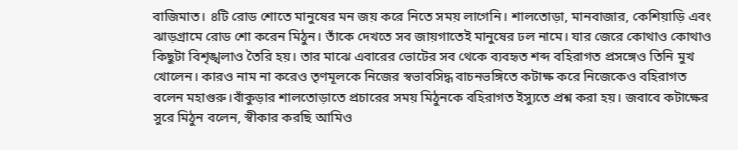বাজিমাত। ৪টি রোড শোতে মানুষের মন জয় করে নিতে সময় লাগেনি। শালতোড়া, মানবাজার, কেশিয়াড়ি এবং ঝাড়গ্রামে রোড শো করেন মিঠুন। তাঁকে দেখতে সব জায়গাতেই মানুষের ঢল নামে। যার জেরে কোথাও কোথাও কিছুটা বিশৃঙ্খলাও তৈরি হয়। তার মাঝে এবারের ভোটের সব থেকে ব্যবহৃত শব্দ বহিরাগত প্রসঙ্গেও তিনি মুখ খোলেন। কারও নাম না করেও তৃণমূলকে নিজের স্বভাবসিদ্ধ বাচনভঙ্গিতে কটাক্ষ করে নিজেকেও বহিরাগত বলেন মহাগুরু।বাঁকুড়ার শালতোড়াতে প্রচারের সময় মিঠুনকে বহিরাগত ইস্যুতে প্রশ্ন করা হয়। জবাবে কটাক্ষের সুরে মিঠুন বলেন, স্বীকার করছি আমিও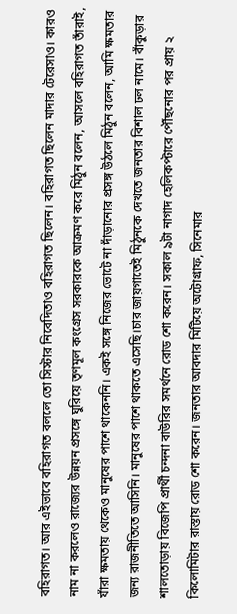বহিরাগত। আর এইভাবে বহিরাগত বললে তো সিস্টার নিবেদিতাও বহিরাগত ছিলেন। বহিরাগত ছিলেন মাদার টেরেসাও। কারও নাম না করলেও রাজ্যের উন্নয়ন প্রসঙ্গে ঘুরিয়ে তৃণমূল কংগ্রেস সরকারকে আক্রমণ করে মিঠুন বলেন, আসলে বহিরাগত তাঁরাই, যাঁরা ক্ষমতায় থেকেও মানুষের পাশে থাকেননি। একই সঙ্গে নিজের ভোটে না দাঁড়ানোর প্রসঙ্গ উঠলে মিঠুন বলেন, আমি ক্ষমতার জন্য রাজনীতিতে আসিনি। মানুষের পাশে থাকতে এসেছি।চার জায়গাতেই মিঠুনকে দেখতে জনতার বিশাল ঢল নামে। বাঁকুড়ার শালতোড়ায় বিজেপি প্রার্থী চন্দনা বাউরির সমর্থনে রোড শো করেন। সকাল ৯টা নাগাদ হেলিকপ্টারে পৌঁছনোর পর প্রায় ২ কিলোমিটার রাস্তায় রোড শো করেন। জনতার আবদার মিটিয়ে অটোগ্রাফ, সিনেমার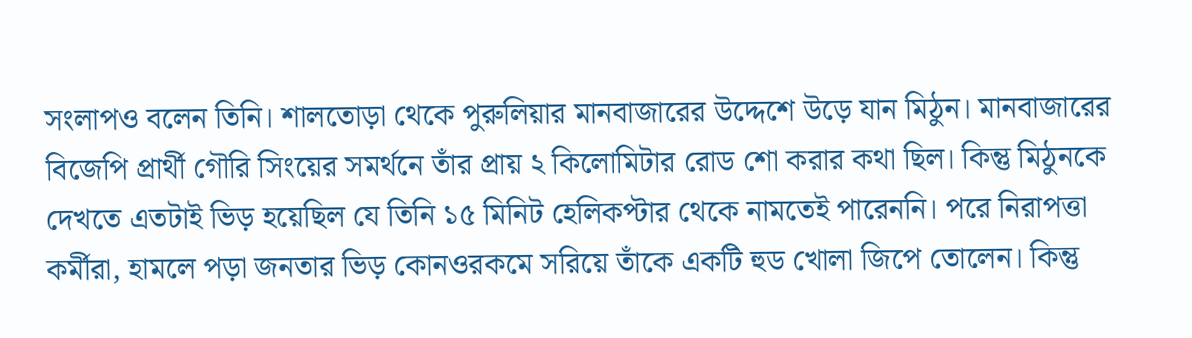সংলাপও বলেন তিনি। শালতোড়া থেকে পুরুলিয়ার মানবাজারের উদ্দেশে উড়ে যান মিঠুন। মানবাজারের বিজেপি প্রার্থী গৌরি সিংয়ের সমর্থনে তাঁর প্রায় ২ কিলোমিটার রোড শো করার কথা ছিল। কিন্তু মিঠুনকে দেখতে এতটাই ভিড় হয়েছিল যে তিনি ১৫ মিনিট হেলিকপ্টার থেকে নামতেই পারেননি। পরে নিরাপত্তা কর্মীরা, হামলে পড়া জনতার ভিড় কোনওরকমে সরিয়ে তাঁকে একটি হুড খোলা জিপে তোলেন। কিন্তু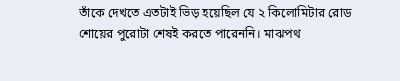তাঁকে দেখতে এতটাই ভিড় হয়েছিল যে ২ কিলোমিটার রোড শোয়ের পুরোটা শেষই করতে পারেননি। মাঝপথ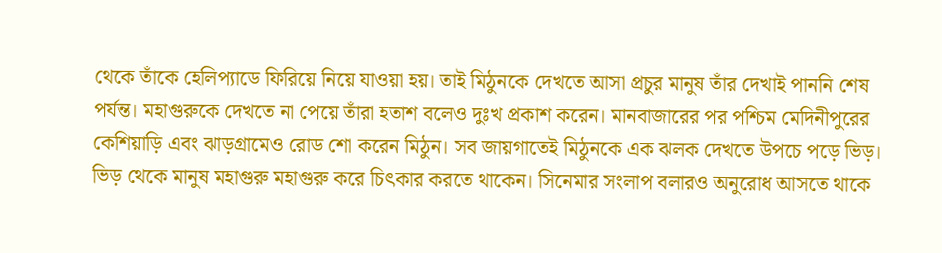থেকে তাঁকে হেলিপ্যাডে ফিরিয়ে নিয়ে যাওয়া হয়। তাই মিঠুনকে দেখতে আসা প্রচুর মানুষ তাঁর দেখাই পাননি শেষ পর্যন্ত। মহাগুরুকে দেখতে না পেয়ে তাঁরা হতাশ বলেও দুঃখ প্রকাশ করেন। মানবাজারের পর পশ্চিম মেদিনীপুরের কেশিয়াড়ি এবং ঝাড়গ্রামেও রোড শো করেন মিঠুন। সব জায়গাতেই মিঠুনকে এক ঝলক দেখতে উপচে পড়ে ভিড়। ভিড় থেকে মানুষ মহাগুরু মহাগুরু করে চিৎকার করতে থাকেন। সিনেমার সংলাপ বলারও অনুরোধ আসতে থাকে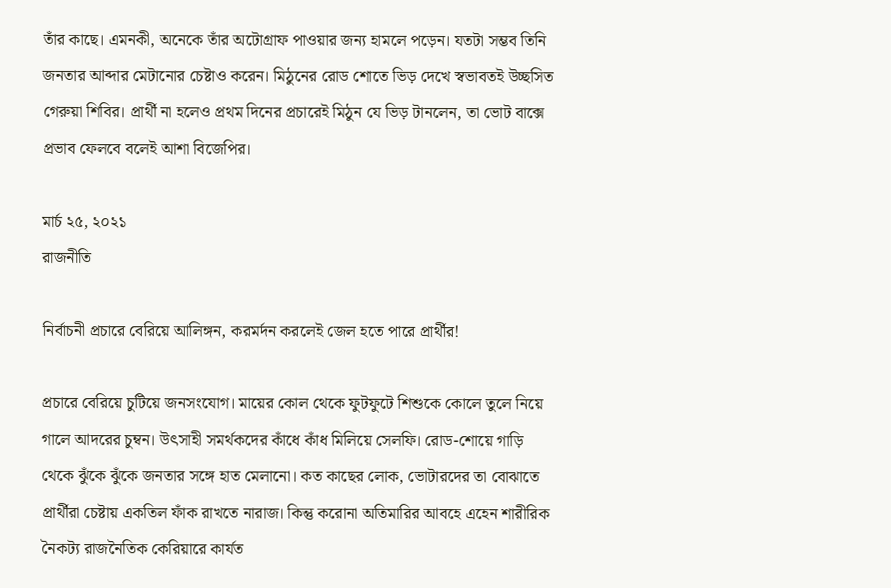তাঁর কাছে। এমনকী, অনেকে তাঁর অটোগ্রাফ পাওয়ার জন্য হামলে পড়েন। যতটা সম্ভব তিনি জনতার আব্দার মেটানোর চেষ্টাও করেন। মিঠুনের রোড শোতে ভিড় দেখে স্বভাবতই উচ্ছসিত গেরুয়া শিবির। প্রার্থী না হলেও প্রথম দিনের প্রচারেই মিঠুন যে ভিড় টানলেন, তা ভোট বাক্সে প্রভাব ফেলবে বলেই আশা বিজেপির।

মার্চ ২৫, ২০২১
রাজনীতি

নির্বাচনী প্রচারে বেরিয়ে আলিঙ্গন, করমর্দন করলেই জেল হতে পারে প্রার্থীর!

প্রচারে বেরিয়ে চুটিয়ে জনসংযোগ। মায়ের কোল থেকে ফুটফুটে শিশুকে কোলে তুলে নিয়ে গালে আদরের চুম্বন। উৎসাহী সমর্থকদের কাঁধে কাঁধ মিলিয়ে সেলফি। রোড-শোয়ে গাড়ি থেকে ঝুঁকে ঝুঁকে জনতার সঙ্গে হাত মেলানো। কত কাছের লোক, ভোটারদের তা বোঝাতে প্রার্থীরা চেষ্টায় একতিল ফাঁক রাখতে নারাজ। কিন্তু করোনা অতিমারির আবহে এহেন শারীরিক নৈকট্য রাজনৈতিক কেরিয়ারে কার্যত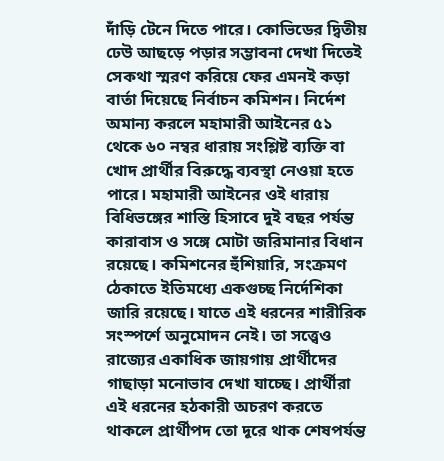দাঁড়ি টেনে দিতে পারে। কোভিডের দ্বিতীয় ঢেউ আছড়ে পড়ার সম্ভাবনা দেখা দিতেই সেকথা স্মরণ করিয়ে ফের এমনই কড়া বার্তা দিয়েছে নির্বাচন কমিশন। নির্দেশ অমান্য করলে মহামারী আইনের ৫১ থেকে ৬০ নম্বর ধারায় সংশ্লিষ্ট ব্যক্তি বা খোদ প্রার্থীর বিরুদ্ধে ব্যবস্থা নেওয়া হতে পারে। মহামারী আইনের ওই ধারায় বিধিভঙ্গের শাস্তি হিসাবে দুই বছর পর্যন্ত কারাবাস ও সঙ্গে মোটা জরিমানার বিধান রয়েছে। কমিশনের হুঁশিয়ারি, সংক্রমণ ঠেকাতে ইতিমধ্যে একগুচ্ছ নির্দেশিকা জারি রয়েছে। যাতে এই ধরনের শারীরিক সংস্পর্শে অনুমোদন নেই। তা সত্ত্বেও রাজ্যের একাধিক জায়গায় প্রার্থীদের গাছাড়া মনোভাব দেখা যাচ্ছে। প্রার্থীরা এই ধরনের হঠকারী অচরণ করতে থাকলে প্রার্থীপদ তো দূরে থাক শেষপর্যন্ত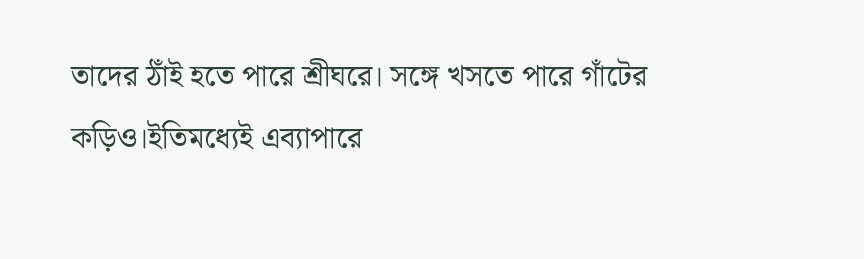তাদের ঠাঁই হতে পারে শ্রীঘরে। সঙ্গে খসতে পারে গাঁটের কড়িও।ইতিমধ্যেই এব্যাপারে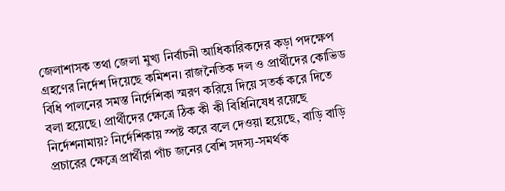জেলাশাসক তথা জেলা মুখ্য নির্বাচনী আধিকারিকদের কড়া পদক্ষেপ গ্রহণের নির্দেশ দিয়েছে কমিশন। রাজনৈতিক দল ও প্রার্থীদের কোভিড বিধি পালনের সমস্ত নির্দেশিকা স্মরণ করিয়ে দিয়ে সতর্ক করে দিতে বলা হয়েছে। প্রার্থীদের ক্ষেত্রে ঠিক কী কী বিধিনিষেধ রয়েছে নির্দেশনামায়? নির্দেশিকায় স্পষ্ট করে বলে দেওয়া হয়েছে, বাড়ি বাড়ি প্রচারের ক্ষেত্রে প্রার্থীরা পাঁচ জনের বেশি সদস্য-সমর্থক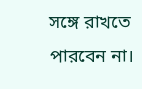সঙ্গে রাখতে পারবেন না।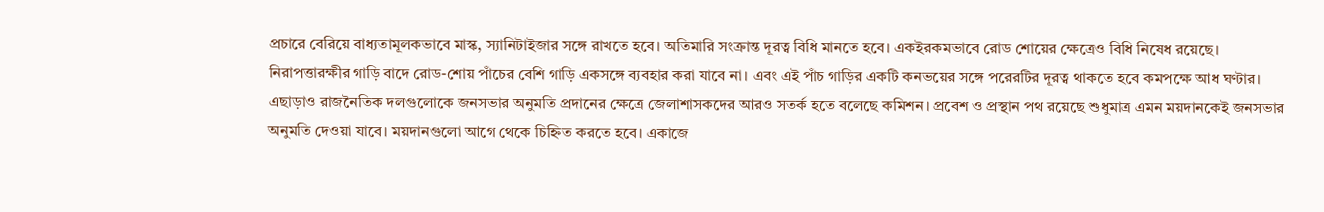প্রচারে বেরিয়ে বাধ্যতামূলকভাবে মাস্ক, স্যানিটাইজার সঙ্গে রাখতে হবে। অতিমারি সংক্রান্ত দূরত্ব বিধি মানতে হবে। একইরকমভাবে রোড শোয়ের ক্ষেত্রেও বিধি নিষেধ রয়েছে। নিরাপত্তারক্ষীর গাড়ি বাদে রোড-শোয় পাঁচের বেশি গাড়ি একসঙ্গে ব্যবহার করা যাবে না। এবং এই পাঁচ গাড়ির একটি কনভয়ের সঙ্গে পরেরটির দূরত্ব থাকতে হবে কমপক্ষে আধ ঘণ্টার। এছাড়াও রাজনৈতিক দলগুলোকে জনসভার অনুমতি প্রদানের ক্ষেত্রে জেলাশাসকদের আরও সতর্ক হতে বলেছে কমিশন। প্রবেশ ও প্রস্থান পথ রয়েছে শুধুমাত্র এমন ময়দানকেই জনসভার অনুমতি দেওয়া যাবে। ময়দানগুলো আগে থেকে চিহ্নিত করতে হবে। একাজে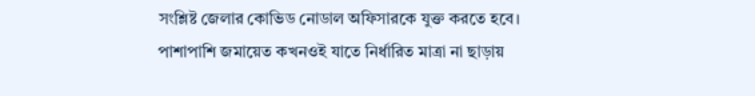সংশ্লিষ্ট জেলার কোভিড নোডাল অফিসারকে যুক্ত করতে হবে। পাশাপাশি জমায়েত কখনওই যাতে নির্ধারিত মাত্রা না ছাড়ায়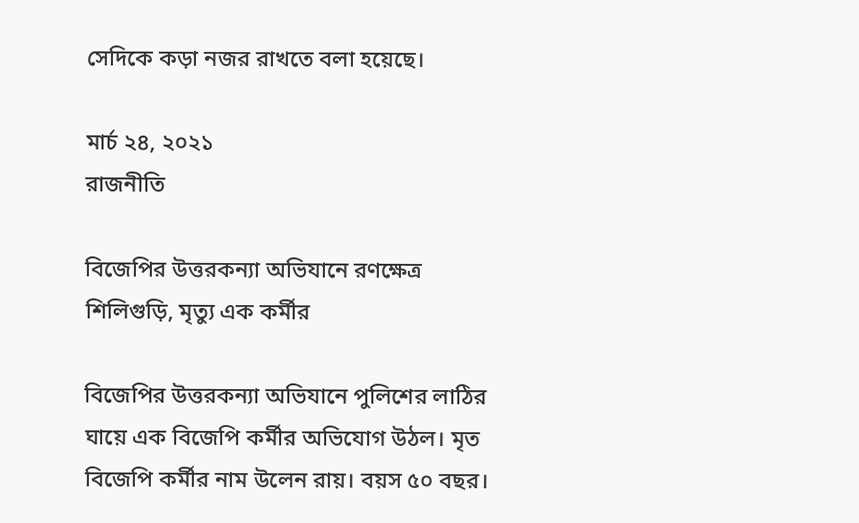সেদিকে কড়া নজর রাখতে বলা হয়েছে।

মার্চ ২৪, ২০২১
রাজনীতি

বিজেপির উত্তরকন্যা অভিযানে রণক্ষেত্র শিলিগুড়ি, মৃত্যু এক কর্মীর

বিজেপির উত্তরকন্যা অভিযানে পুলিশের লাঠির ঘায়ে এক বিজেপি কর্মীর অভিযোগ উঠল। মৃত বিজেপি কর্মীর নাম উলেন রায়। বয়স ৫০ বছর।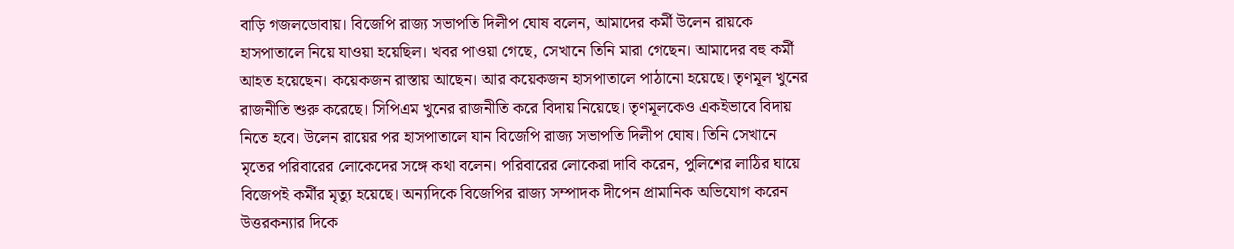বাড়ি গজলডোবায়। বিজেপি রাজ্য সভাপতি দিলীপ ঘোষ বলেন, আমাদের কর্মী উলেন রায়কে হাসপাতালে নিয়ে যাওয়া হয়েছিল। খবর পাওয়া গেছে, সেখানে তিনি মারা গেছেন। আমাদের বহু কর্মী আহত হয়েছেন। কয়েকজন রাস্তায় আছেন। আর কয়েকজন হাসপাতালে পাঠানো হয়েছে। তৃণমূল খুনের রাজনীতি শুরু করেছে। সিপিএম খুনের রাজনীতি করে বিদায় নিয়েছে। তৃণমূলকেও একইভাবে বিদায় নিতে হবে। উলেন রায়ের পর হাসপাতালে যান বিজেপি রাজ্য সভাপতি দিলীপ ঘোষ। তিনি সেখানে মৃতের পরিবারের লোকেদের সঙ্গে কথা বলেন। পরিবারের লোকেরা দাবি করেন, পুলিশের লাঠির ঘায়ে বিজেপই কর্মীর মৃত্যু হয়েছে। অন্যদিকে বিজেপির রাজ্য সম্পাদক দীপেন প্রামানিক অভিযোগ করেন উত্তরকন্যার দিকে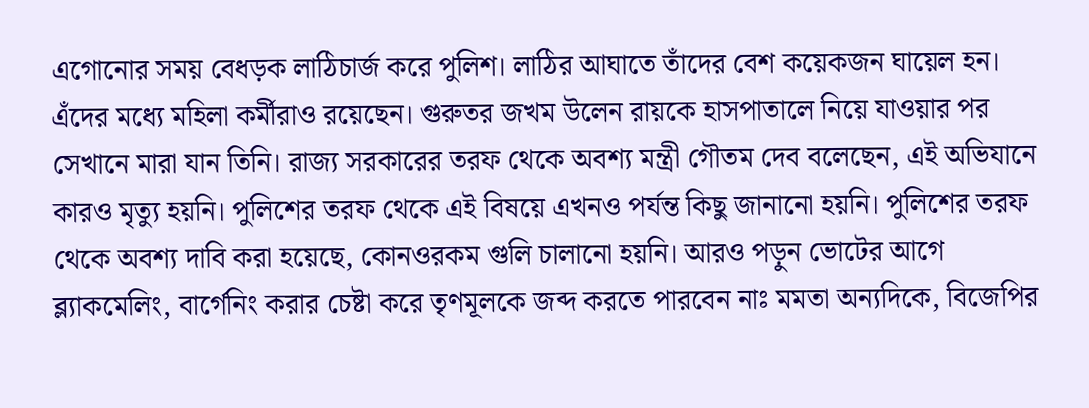এগোনোর সময় বেধড়ক লাঠিচার্জ করে পুলিশ। লাঠির আঘাতে তাঁদের বেশ কয়েকজন ঘায়েল হন। এঁদের মধ্যে মহিলা কর্মীরাও রয়েছেন। গুরুতর জখম উলেন রায়কে হাসপাতালে নিয়ে যাওয়ার পর সেখানে মারা যান তিনি। রাজ্য সরকারের তরফ থেকে অবশ্য মন্ত্রী গৌতম দেব বলেছেন, এই অভিযানে কারও মৃত্যু হয়নি। পুলিশের তরফ থেকে এই বিষয়ে এখনও পর্যন্ত কিছু জানানো হয়নি। পুলিশের তরফ থেকে অবশ্য দাবি করা হয়েছে, কোনওরকম গুলি চালানো হয়নি। আরও পড়ুন ভোটের আগে ব্ল্যাকমেলিং, বার্গেনিং করার চেষ্টা করে তৃণমূলকে জব্দ করতে পারবেন নাঃ মমতা অন্যদিকে, বিজেপির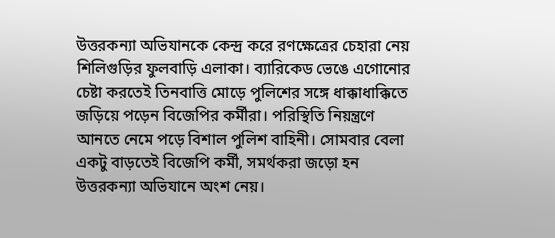উত্তরকন্যা অভিযানকে কেন্দ্র করে রণক্ষেত্রের চেহারা নেয় শিলিগুড়ির ফুলবাড়ি এলাকা। ব্যারিকেড ভেঙে এগোনোর চেষ্টা করতেই তিনবাত্তি মোড়ে পুলিশের সঙ্গে ধাক্কাধাক্কিতে জড়িয়ে পড়েন বিজেপির কর্মীরা। পরিস্থিতি নিয়ন্ত্রণে আনতে নেমে পড়ে বিশাল পুলিশ বাহিনী। সোমবার বেলা একটু বাড়তেই বিজেপি কর্মী, সমর্থকরা জড়ো হন উত্তরকন্যা অভিযানে অংশ নেয়।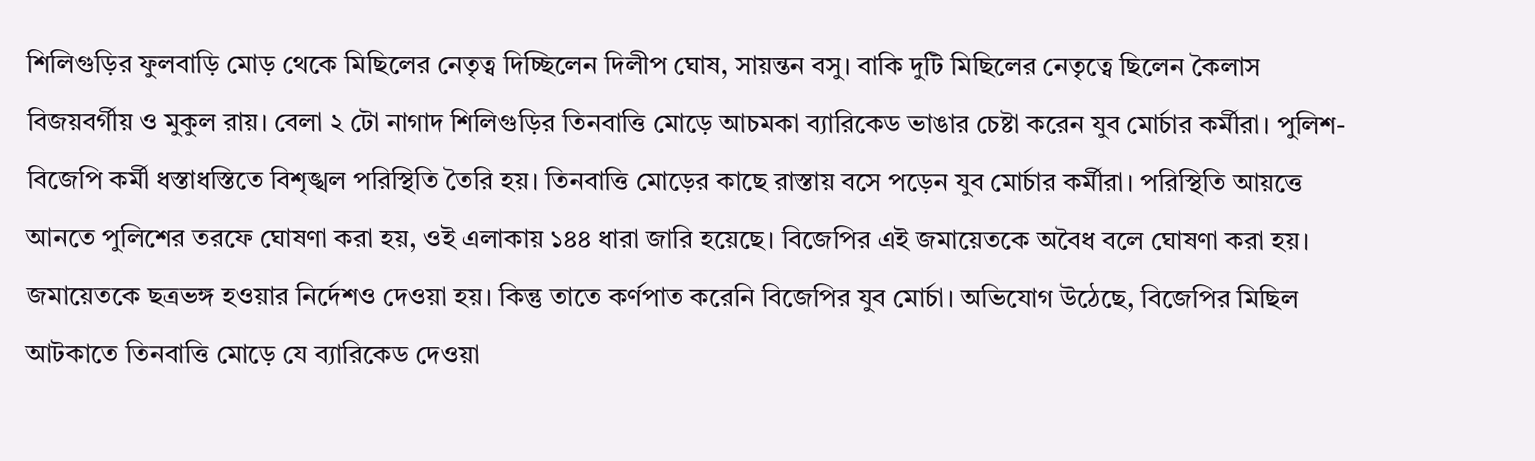শিলিগুড়ির ফুলবাড়ি মোড় থেকে মিছিলের নেতৃত্ব দিচ্ছিলেন দিলীপ ঘোষ, সায়ন্তন বসু। বাকি দুটি মিছিলের নেতৃত্বে ছিলেন কৈলাস বিজয়বর্গীয় ও মুকুল রায়। বেলা ২ টো নাগাদ শিলিগুড়ির তিনবাত্তি মোড়ে আচমকা ব্যারিকেড ভাঙার চেষ্টা করেন যুব মোর্চার কর্মীরা। পুলিশ-বিজেপি কর্মী ধস্তাধস্তিতে বিশৃঙ্খল পরিস্থিতি তৈরি হয়। তিনবাত্তি মোড়ের কাছে রাস্তায় বসে পড়েন যুব মোর্চার কর্মীরা। পরিস্থিতি আয়ত্তে আনতে পুলিশের তরফে ঘোষণা করা হয়, ওই এলাকায় ১৪৪ ধারা জারি হয়েছে। বিজেপির এই জমায়েতকে অবৈধ বলে ঘোষণা করা হয়। জমায়েতকে ছত্রভঙ্গ হওয়ার নির্দেশও দেওয়া হয়। কিন্তু তাতে কর্ণপাত করেনি বিজেপির যুব মোর্চা। অভিযোগ উঠেছে, বিজেপির মিছিল আটকাতে তিনবাত্তি মোড়ে যে ব্যারিকেড দেওয়া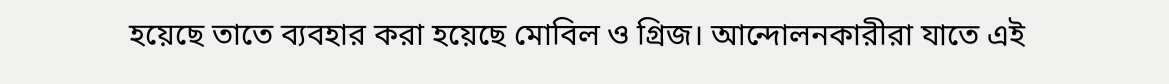হয়েছে তাতে ব্যবহার করা হয়েছে মোবিল ও গ্রিজ। আন্দোলনকারীরা যাতে এই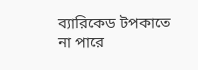ব্যারিকেড টপকাতে না পারে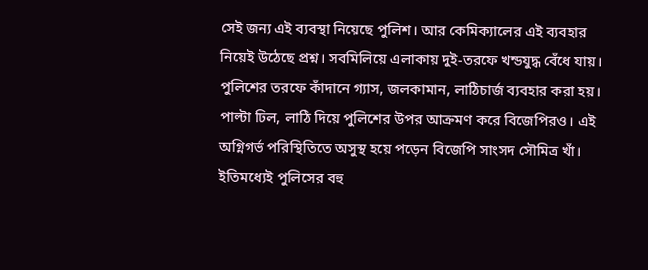সেই জন্য এই ব্যবস্থা নিয়েছে পুলিশ। আর কেমিক্যালের এই ব্যবহার নিয়েই উঠেছে প্রশ্ন। সবমিলিয়ে এলাকায় দুই-তরফে খন্ডযুদ্ধ বেঁধে যায়। পুলিশের তরফে কাঁদানে গ্যাস, জলকামান, লাঠিচার্জ ব্যবহার করা হয়। পাল্টা ঢিল, লাঠি দিয়ে পুলিশের উপর আক্রমণ করে বিজেপিরও। এই অগ্নিগর্ভ পরিস্থিতিতে অসুস্থ হয়ে পড়েন বিজেপি সাংসদ সৌমিত্র খাঁ। ইতিমধ্যেই পুলিসের বহু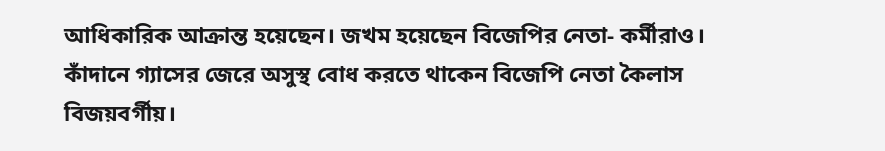আধিকারিক আক্রান্ত হয়েছেন। জখম হয়েছেন বিজেপির নেতা- কর্মীরাও। কাঁদানে গ্যাসের জেরে অসুস্থ বোধ করতে থাকেন বিজেপি নেতা কৈলাস বিজয়বর্গীয়।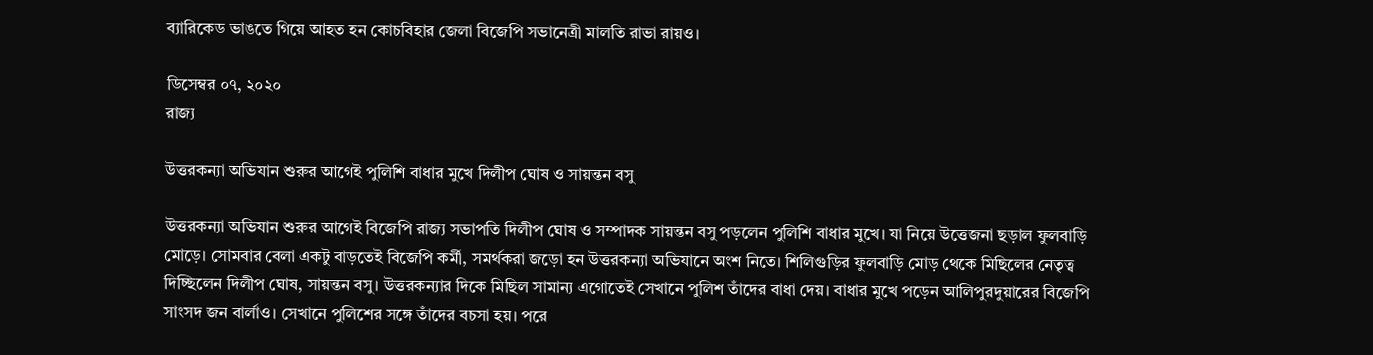ব্যারিকেড ভাঙতে গিয়ে আহত হন কোচবিহার জেলা বিজেপি সভানেত্রী মালতি রাভা রায়ও।

ডিসেম্বর ০৭, ২০২০
রাজ্য

উত্তরকন্যা অভিযান শুরুর আগেই পুলিশি বাধার মুখে দিলীপ ঘোষ ও সায়ন্তন বসু

উত্তরকন্যা অভিযান শুরুর আগেই বিজেপি রাজ্য সভাপতি দিলীপ ঘোষ ও সম্পাদক সায়ন্তন বসু পড়লেন পুলিশি বাধার মুখে। যা নিয়ে উত্তেজনা ছড়াল ফুলবাড়ি মোড়ে। সোমবার বেলা একটু বাড়তেই বিজেপি কর্মী, সমর্থকরা জড়ো হন উত্তরকন্যা অভিযানে অংশ নিতে। শিলিগুড়ির ফুলবাড়ি মোড় থেকে মিছিলের নেতৃত্ব দিচ্ছিলেন দিলীপ ঘোষ, সায়ন্তন বসু। উত্তরকন্যার দিকে মিছিল সামান্য এগোতেই সেখানে পুলিশ তাঁদের বাধা দেয়। বাধার মুখে পড়েন আলিপুরদুয়ারের বিজেপি সাংসদ জন বার্লাও। সেখানে পুলিশের সঙ্গে তাঁদের বচসা হয়। পরে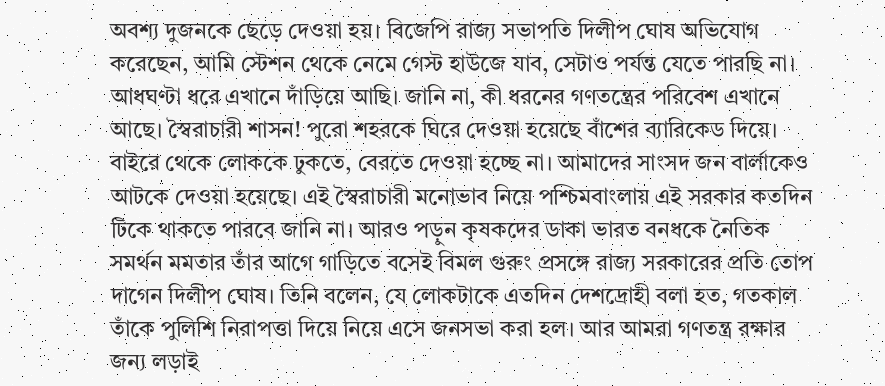অবশ্য দুজনকে ছেড়ে দেওয়া হয়। বিজেপি রাজ্য সভাপতি দিলীপ ঘোষ অভিযোগ করেছেন, আমি স্টেশন থেকে নেমে গেস্ট হাউজে যাব, সেটাও পর্যন্ত যেতে পারছি না। আধঘণ্টা ধরে এখানে দাঁড়িয়ে আছি। জানি না, কী ধরনের গণতন্ত্রের পরিবেশ এখানে আছে। স্বৈরাচারী শাসন! পুরো শহরকে ঘিরে দেওয়া হয়েছে বাঁশের ব্যারিকেড দিয়ে। বাইরে থেকে লোককে ঢুকতে, বেরতে দেওয়া হচ্ছে না। আমাদের সাংসদ জন বার্লাকেও আটকে দেওয়া হয়েছে। এই স্বৈরাচারী মনোভাব নিয়ে পশ্চিমবাংলায় এই সরকার কতদিন টিকে থাকতে পারবে জানি না। আরও পড়ুন কৃষকদের ডাকা ভারত বনধকে নৈতিক সমর্থন মমতার তাঁর আগে গাড়িতে বসেই বিমল গুরুং প্রসঙ্গে রাজ্য সরকারের প্রতি তোপ দাগেন দিলীপ ঘোষ। তিনি বলেন, যে লোকটাকে এতদিন দেশদ্রোহী বলা হত, গতকাল তাঁকে পুলিশি নিরাপত্তা দিয়ে নিয়ে এসে জনসভা করা হল। আর আমরা গণতন্ত্র রক্ষার জন্য লড়াই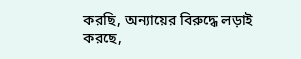করছি, অন্যায়ের বিরুদ্ধে লড়াই করছে,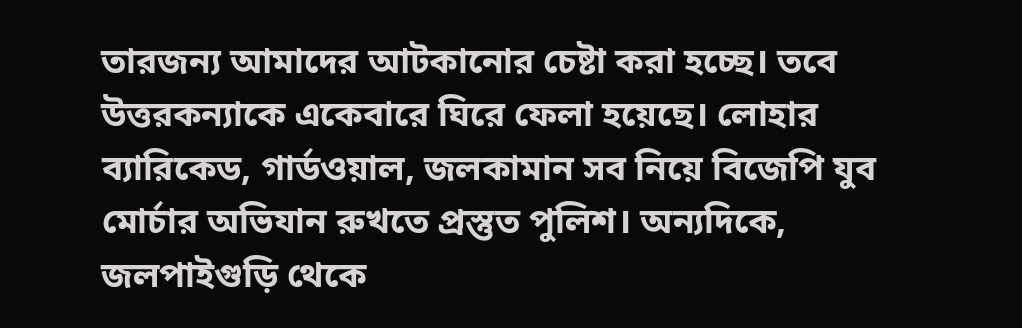তারজন্য আমাদের আটকানোর চেষ্টা করা হচ্ছে। তবে উত্তরকন্যাকে একেবারে ঘিরে ফেলা হয়েছে। লোহার ব্যারিকেড, গার্ডওয়াল, জলকামান সব নিয়ে বিজেপি যুব মোর্চার অভিযান রুখতে প্রস্তুত পুলিশ। অন্যদিকে, জলপাইগুড়ি থেকে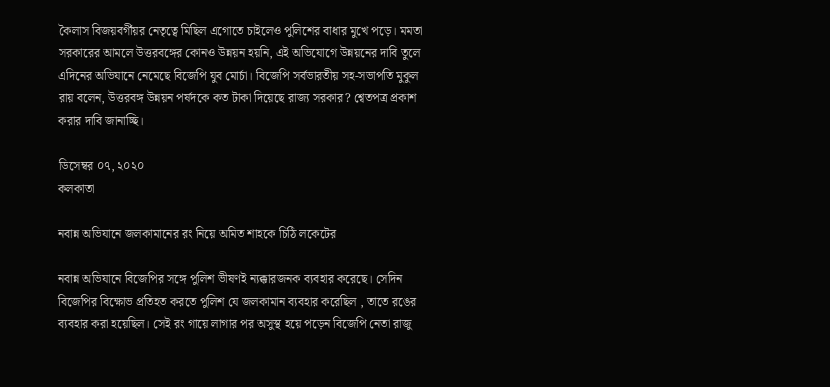কৈলাস বিজয়বর্গীয়র নেতৃত্বে মিছিল এগোতে চাইলেও পুলিশের বাধার মুখে পড়ে। মমতা সরকারের আমলে উত্তরবঙ্গের কোনও উন্নয়ন হয়নি, এই অভিযোগে উন্নয়নের দাবি তুলে এদিনের অভিযানে নেমেছে বিজেপি যুব মোর্চা। বিজেপি সর্বভারতীয় সহ-সভাপতি মুকুল রায় বলেন, উত্তরবঙ্গ উন্নয়ন পর্ষদকে কত টাকা দিয়েছে রাজ্য সরকার? শ্বেতপত্র প্রকাশ করার দাবি জানাচ্ছি।

ডিসেম্বর ০৭, ২০২০
কলকাতা

নবান্ন অভিযানে জলকামানের রং নিয়ে অমিত শাহকে চিঠি লকেটের

নবান্ন অভিযানে বিজেপির সঙ্গে পুলিশ ভীষণই ন্যক্কারজনক ব্যবহার করেছে। সেদিন বিজেপির বিক্ষোভ প্রতিহত করতে পুলিশ যে জলকামান ব্যবহার করেছিল , তাতে রঙের ব্যবহার করা হয়েছিল। সেই রং গায়ে লাগার পর অসুস্থ হয়ে পড়েন বিজেপি নেতা রাজু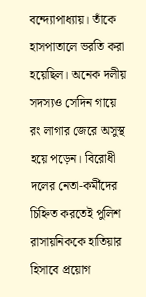বন্দ্যোপাধ্যায়। তাঁকে হাসপাতালে ভরতি করা হয়েছিল। অনেক দলীয় সদস্যও সেদিন গায়ে রং লাগার জেরে অসুস্থ হয়ে পড়েন। বিরোধী দলের নেতা-কর্মীদের চিহ্নিত করতেই পুলিশ রাসায়নিককে হাতিয়ার হিসাবে প্রয়োগ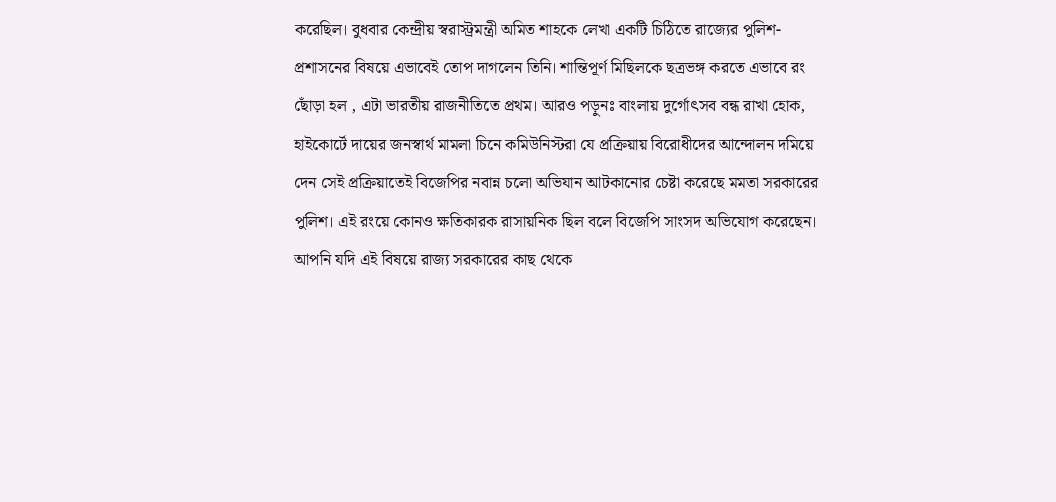করেছিল। বুধবার কেন্দ্রীয় স্বরাস্ট্রমন্ত্রী অমিত শাহকে লেখা একটি চিঠিতে রাজ্যের পুলিশ-প্রশাসনের বিষয়ে এভাবেই তোপ দাগলেন তিনি। শান্তিপূর্ণ মিছিলকে ছত্রভঙ্গ করতে এভাবে রং ছোঁড়া হল , এটা ভারতীয় রাজনীতিতে প্রথম। আরও পড়ুনঃ বাংলায় দুর্গোৎসব বন্ধ রাখা হোক, হাইকোর্টে দায়ের জনস্বার্থ মামলা চিনে কমিউনিস্টরা যে প্রক্রিয়ায় বিরোধীদের আন্দোলন দমিয়ে দেন সেই প্রক্রিয়াতেই বিজেপির নবান্ন চলো অভিযান আটকানোর চেষ্টা করেছে মমতা সরকারের পুলিশ। এই রংয়ে কোনও ক্ষতিকারক রাসায়নিক ছিল বলে বিজেপি সাংসদ অভিযোগ করেছেন। আপনি যদি এই বিষয়ে রাজ্য সরকারের কাছ থেকে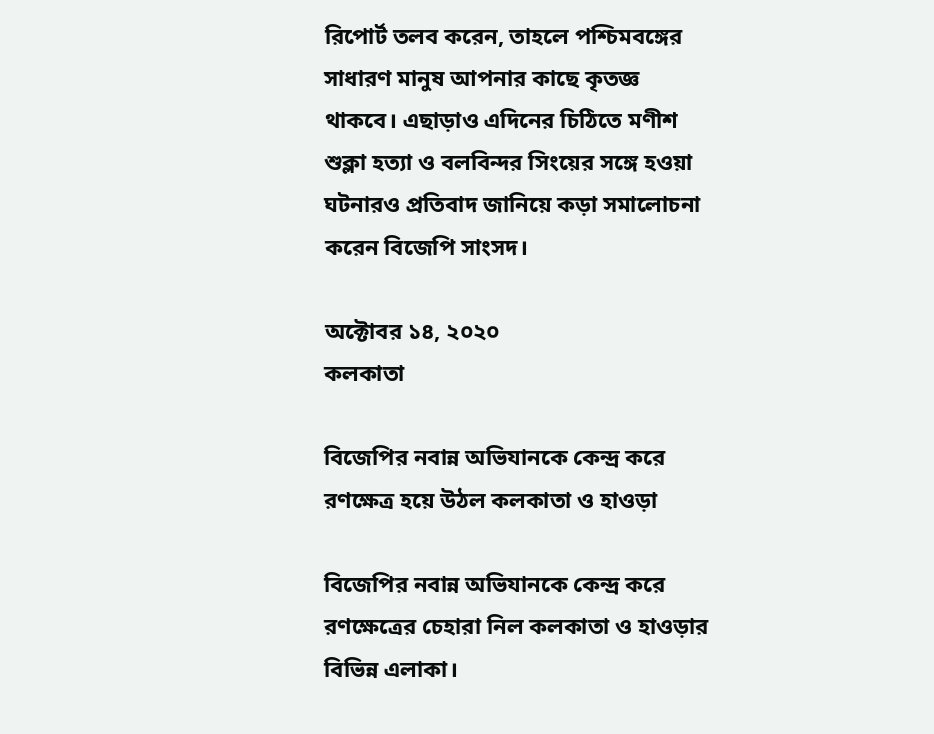রিপোর্ট তলব করেন, তাহলে পশ্চিমবঙ্গের সাধারণ মানুষ আপনার কাছে কৃতজ্ঞ থাকবে। এছাড়াও এদিনের চিঠিতে মণীশ শুক্লা হত্যা ও বলবিন্দর সিংয়ের সঙ্গে হওয়া ঘটনারও প্রতিবাদ জানিয়ে কড়া সমালোচনা করেন বিজেপি সাংসদ।

অক্টোবর ১৪, ২০২০
কলকাতা

বিজেপির নবান্ন অভিযানকে কেন্দ্র করে রণক্ষেত্র হয়ে উঠল কলকাতা ও হাওড়া

বিজেপির নবান্ন অভিযানকে কেন্দ্র করে রণক্ষেত্রের চেহারা নিল কলকাতা ও হাওড়ার বিভিন্ন এলাকা।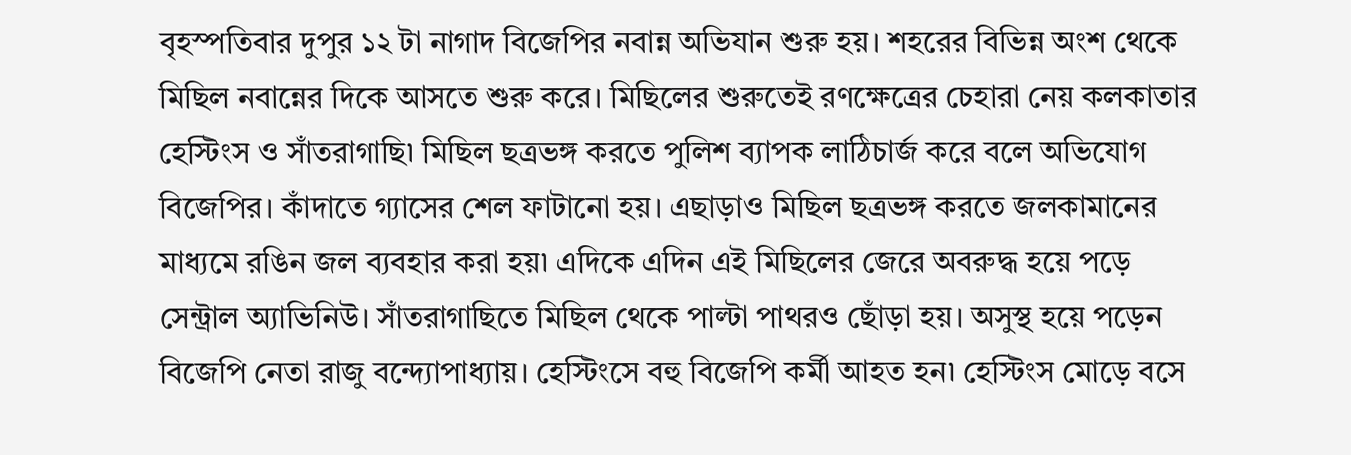বৃহস্পতিবার দুপুর ১২ টা নাগাদ বিজেপির নবান্ন অভিযান শুরু হয়। শহরের বিভিন্ন অংশ থেকে মিছিল নবান্নের দিকে আসতে শুরু করে। মিছিলের শুরুতেই রণক্ষেত্রের চেহারা নেয় কলকাতার হেস্টিংস ও সাঁতরাগাছি৷ মিছিল ছত্রভঙ্গ করতে পুলিশ ব্যাপক লাঠিচার্জ করে বলে অভিযোগ বিজেপির। কাঁদাতে গ্যাসের শেল ফাটানো হয়। এছাড়াও মিছিল ছত্রভঙ্গ করতে জলকামানের মাধ্যমে রঙিন জল ব্যবহার করা হয়৷ এদিকে এদিন এই মিছিলের জেরে অবরুদ্ধ হয়ে পড়ে সেন্ট্রাল অ্যাভিনিউ। সাঁতরাগাছিতে মিছিল থেকে পাল্টা পাথরও ছোঁড়া হয়। অসুস্থ হয়ে পড়েন বিজেপি নেতা রাজু বন্দ্যোপাধ্যায়। হেস্টিংসে বহু বিজেপি কর্মী আহত হন৷ হেস্টিংস মোড়ে বসে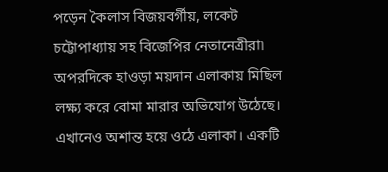পড়েন কৈলাস বিজয়বর্গীয়, লকেট চট্টোপাধ্যায় সহ বিজেপির নেতানেত্রীরা৷ অপরদিকে হাওড়া ময়দান এলাকায় মিছিল লক্ষ্য করে বোমা মারার অভিযোগ উঠেছে। এখানেও অশান্ত হয়ে ওঠে এলাকা। একটি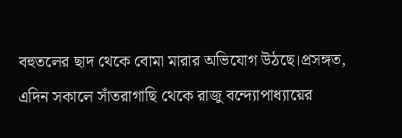বহুতলের ছাদ থেকে বোমা মারার অভিযোগ উঠছে।প্রসঙ্গত, এদিন সকালে সাঁতরাগাছি থেকে রাজু বন্দ্যোপাধ্যায়ের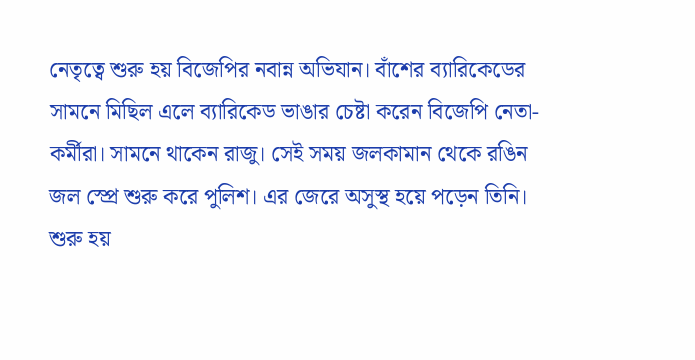নেতৃত্বে শুরু হয় বিজেপির নবান্ন অভিযান। বাঁশের ব্যারিকেডের সামনে মিছিল এলে ব্যারিকেড ভাঙার চেষ্টা করেন বিজেপি নেতা-কর্মীরা। সামনে থাকেন রাজু। সেই সময় জলকামান থেকে রঙিন জল স্প্রে শুরু করে পুলিশ। এর জেরে অসুস্থ হয়ে পড়েন তিনি। শুরু হয়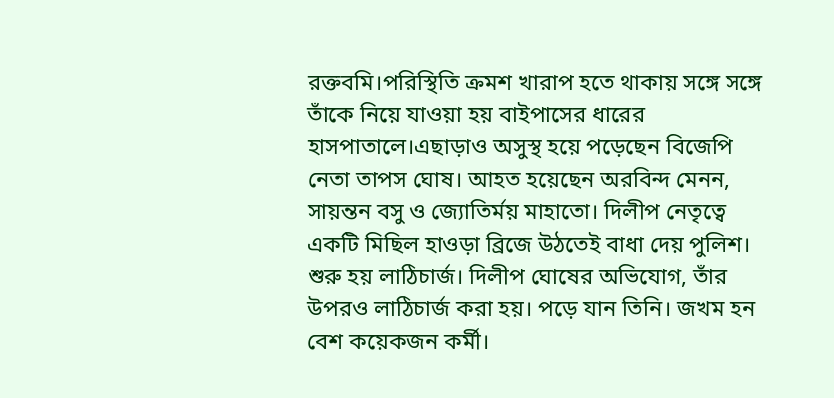রক্তবমি।পরিস্থিতি ক্রমশ খারাপ হতে থাকায় সঙ্গে সঙ্গে তাঁকে নিয়ে যাওয়া হয় বাইপাসের ধারের হাসপাতালে।এছাড়াও অসুস্থ হয়ে পড়েছেন বিজেপি নেতা তাপস ঘোষ। আহত হয়েছেন অরবিন্দ মেনন, সায়ন্তন বসু ও জ্যোতির্ময় মাহাতো। দিলীপ নেতৃত্বে একটি মিছিল হাওড়া ব্রিজে উঠতেই বাধা দেয় পুলিশ। শুরু হয় লাঠিচার্জ। দিলীপ ঘোষের অভিযোগ, তাঁর উপরও লাঠিচার্জ করা হয়। পড়ে যান তিনি। জখম হন বেশ কয়েকজন কর্মী।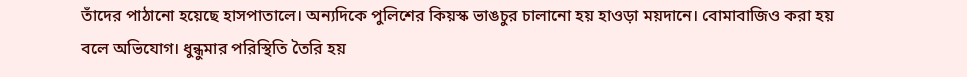তাঁদের পাঠানো হয়েছে হাসপাতালে। অন্যদিকে পুলিশের কিয়স্ক ভাঙচুর চালানো হয় হাওড়া ময়দানে। বোমাবাজিও করা হয় বলে অভিযোগ। ধুন্ধুমার পরিস্থিতি তৈরি হয়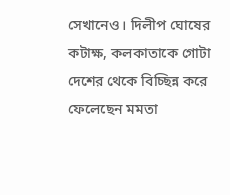সেখানেও। দিলীপ ঘোষের কটাক্ষ, কলকাতাকে গোটা দেশের থেকে বিচ্ছিন্ন করে ফেলেছেন মমতা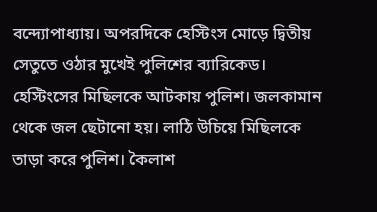বন্দ্যোপাধ্যায়। অপরদিকে হেস্টিংস মোড়ে দ্বিতীয় সেতুতে ওঠার মুখেই পুলিশের ব্যারিকেড। হেস্টিংসের মিছিলকে আটকায় পুলিশ। জলকামান থেকে জল ছেটানো হয়। লাঠি উচিয়ে মিছিলকে তাড়া করে পুলিশ। কৈলাশ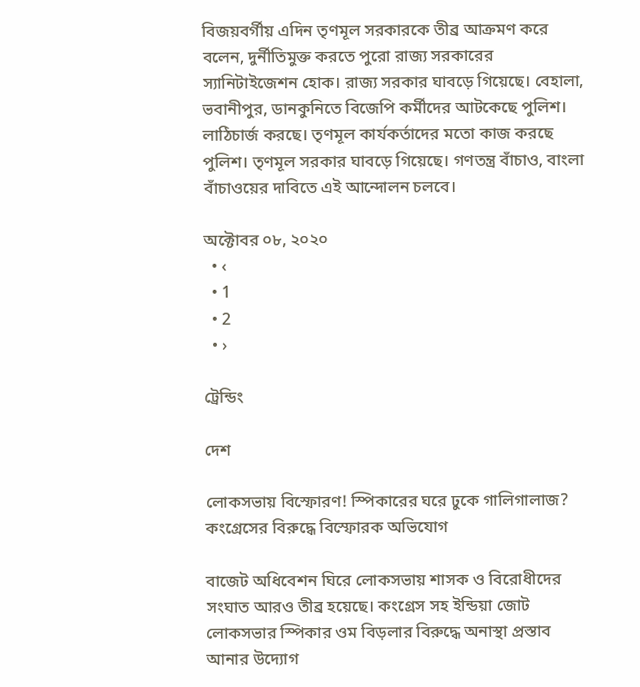বিজয়বর্গীয় এদিন তৃণমূল সরকারকে তীব্র আক্রমণ করে বলেন, দুর্নীতিমুক্ত করতে পুরো রাজ্য সরকারের স্যানিটাইজেশন হোক। রাজ্য সরকার ঘাবড়ে গিয়েছে। বেহালা, ভবানীপুর, ডানকুনিতে বিজেপি কর্মীদের আটকেছে পুলিশ। লাঠিচার্জ করছে। তৃণমূল কার্যকর্তাদের মতো কাজ করছে পুলিশ। তৃণমূল সরকার ঘাবড়ে গিয়েছে। গণতন্ত্র বাঁচাও, বাংলা বাঁচাওয়ের দাবিতে এই আন্দোলন চলবে।

অক্টোবর ০৮, ২০২০
  • ‹
  • 1
  • 2
  • ›

ট্রেন্ডিং

দেশ

লোকসভায় বিস্ফোরণ! স্পিকারের ঘরে ঢুকে গালিগালাজ? কংগ্রেসের বিরুদ্ধে বিস্ফোরক অভিযোগ

বাজেট অধিবেশন ঘিরে লোকসভায় শাসক ও বিরোধীদের সংঘাত আরও তীব্র হয়েছে। কংগ্রেস সহ ইন্ডিয়া জোট লোকসভার স্পিকার ওম বিড়লার বিরুদ্ধে অনাস্থা প্রস্তাব আনার উদ্যোগ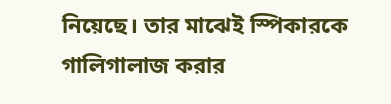নিয়েছে। তার মাঝেই স্পিকারকে গালিগালাজ করার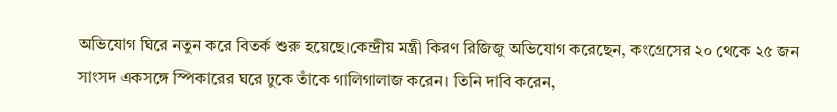অভিযোগ ঘিরে নতুন করে বিতর্ক শুরু হয়েছে।কেন্দ্রীয় মন্ত্রী কিরণ রিজিজু অভিযোগ করেছেন, কংগ্রেসের ২০ থেকে ২৫ জন সাংসদ একসঙ্গে স্পিকারের ঘরে ঢুকে তাঁকে গালিগালাজ করেন। তিনি দাবি করেন,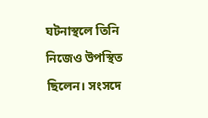ঘটনাস্থলে তিনি নিজেও উপস্থিত ছিলেন। সংসদে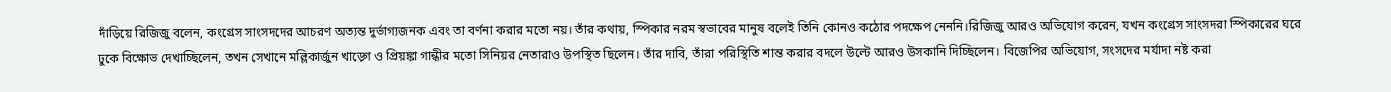দাঁড়িয়ে রিজিজু বলেন, কংগ্রেস সাংসদদের আচরণ অত্যন্ত দুর্ভাগ্যজনক এবং তা বর্ণনা করার মতো নয়। তাঁর কথায়, স্পিকার নরম স্বভাবের মানুষ বলেই তিনি কোনও কঠোর পদক্ষেপ নেননি।রিজিজু আরও অভিযোগ করেন, যখন কংগ্রেস সাংসদরা স্পিকারের ঘরে ঢুকে বিক্ষোভ দেখাচ্ছিলেন, তখন সেখানে মল্লিকার্জুন খাড়্গে ও প্রিয়ঙ্কা গান্ধীর মতো সিনিয়র নেতারাও উপস্থিত ছিলেন। তাঁর দাবি, তাঁরা পরিস্থিতি শান্ত করার বদলে উল্টে আরও উসকানি দিচ্ছিলেন। বিজেপির অভিযোগ, সংসদের মর্যাদা নষ্ট করা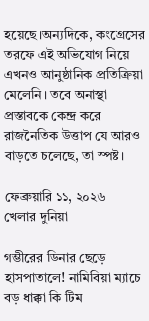হয়েছে।অন্যদিকে, কংগ্রেসের তরফে এই অভিযোগ নিয়ে এখনও আনুষ্ঠানিক প্রতিক্রিয়া মেলেনি। তবে অনাস্থা প্রস্তাবকে কেন্দ্র করে রাজনৈতিক উত্তাপ যে আরও বাড়তে চলেছে, তা স্পষ্ট।

ফেব্রুয়ারি ১১, ২০২৬
খেলার দুনিয়া

গম্ভীরের ডিনার ছেড়ে হাসপাতালে! নামিবিয়া ম্যাচে বড় ধাক্কা কি টিম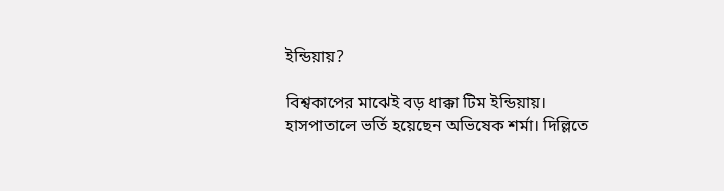ইন্ডিয়ায়?

বিশ্বকাপের মাঝেই বড় ধাক্কা টিম ইন্ডিয়ায়। হাসপাতালে ভর্তি হয়েছেন অভিষেক শর্মা। দিল্লিতে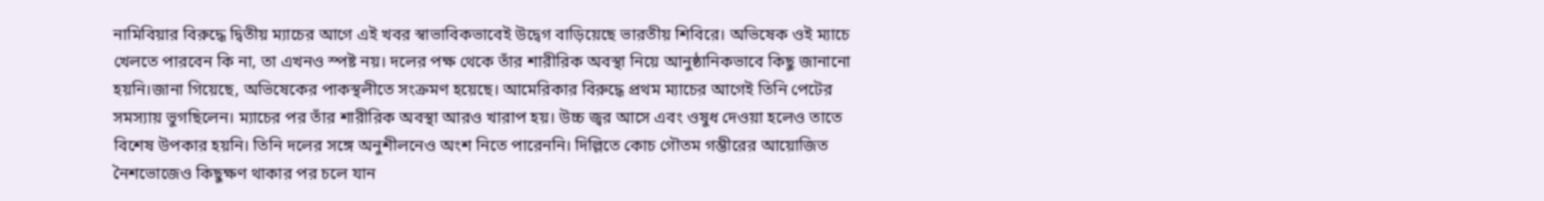নামিবিয়ার বিরুদ্ধে দ্বিতীয় ম্যাচের আগে এই খবর স্বাভাবিকভাবেই উদ্বেগ বাড়িয়েছে ভারতীয় শিবিরে। অভিষেক ওই ম্যাচে খেলতে পারবেন কি না, তা এখনও স্পষ্ট নয়। দলের পক্ষ থেকে তাঁর শারীরিক অবস্থা নিয়ে আনুষ্ঠানিকভাবে কিছু জানানো হয়নি।জানা গিয়েছে, অভিষেকের পাকস্থলীতে সংক্রমণ হয়েছে। আমেরিকার বিরুদ্ধে প্রথম ম্যাচের আগেই তিনি পেটের সমস্যায় ভুগছিলেন। ম্যাচের পর তাঁর শারীরিক অবস্থা আরও খারাপ হয়। উচ্চ জ্বর আসে এবং ওষুধ দেওয়া হলেও তাতে বিশেষ উপকার হয়নি। তিনি দলের সঙ্গে অনুশীলনেও অংশ নিতে পারেননি। দিল্লিতে কোচ গৌতম গম্ভীরের আয়োজিত নৈশভোজেও কিছুক্ষণ থাকার পর চলে যান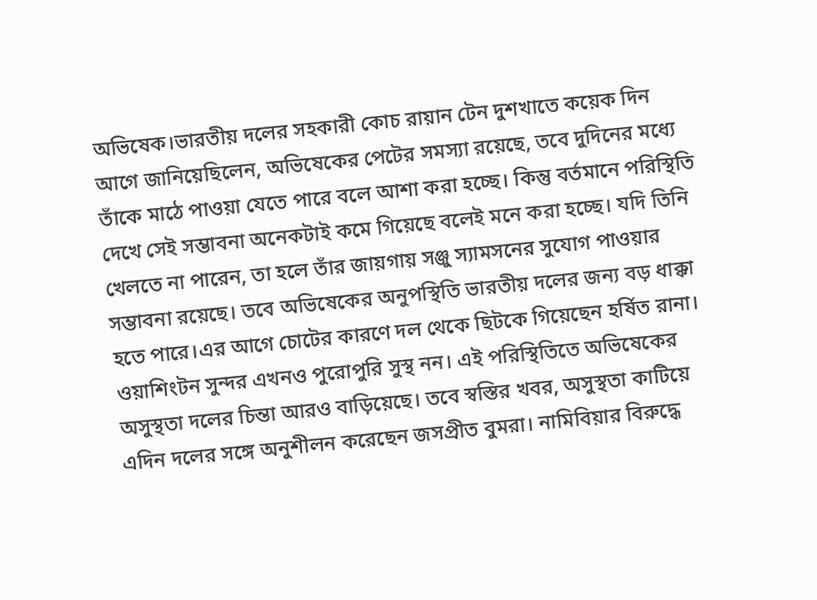অভিষেক।ভারতীয় দলের সহকারী কোচ রায়ান টেন দুশখাতে কয়েক দিন আগে জানিয়েছিলেন, অভিষেকের পেটের সমস্যা রয়েছে, তবে দুদিনের মধ্যে তাঁকে মাঠে পাওয়া যেতে পারে বলে আশা করা হচ্ছে। কিন্তু বর্তমানে পরিস্থিতি দেখে সেই সম্ভাবনা অনেকটাই কমে গিয়েছে বলেই মনে করা হচ্ছে। যদি তিনি খেলতে না পারেন, তা হলে তাঁর জায়গায় সঞ্জু স্যামসনের সুযোগ পাওয়ার সম্ভাবনা রয়েছে। তবে অভিষেকের অনুপস্থিতি ভারতীয় দলের জন্য বড় ধাক্কা হতে পারে।এর আগে চোটের কারণে দল থেকে ছিটকে গিয়েছেন হর্ষিত রানা। ওয়াশিংটন সুন্দর এখনও পুরোপুরি সুস্থ নন। এই পরিস্থিতিতে অভিষেকের অসুস্থতা দলের চিন্তা আরও বাড়িয়েছে। তবে স্বস্তির খবর, অসুস্থতা কাটিয়ে এদিন দলের সঙ্গে অনুশীলন করেছেন জসপ্রীত বুমরা। নামিবিয়ার বিরুদ্ধে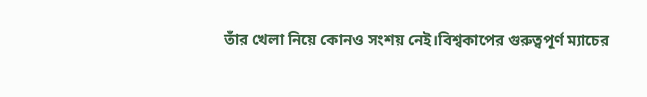তাঁর খেলা নিয়ে কোনও সংশয় নেই।বিশ্বকাপের গুরুত্বপূর্ণ ম্যাচের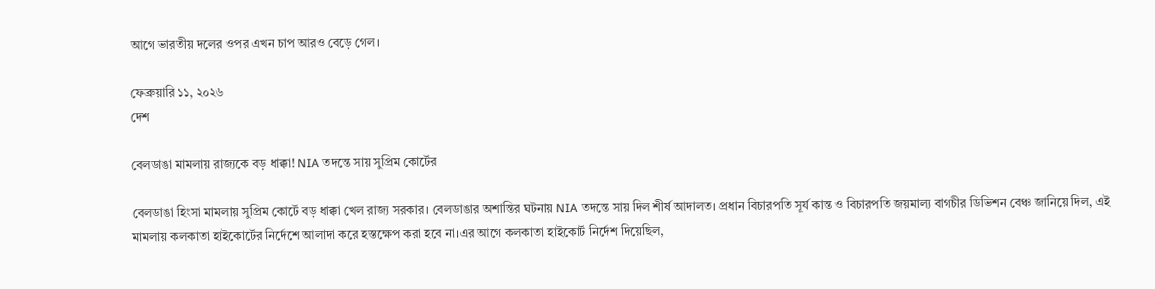আগে ভারতীয় দলের ওপর এখন চাপ আরও বেড়ে গেল।

ফেব্রুয়ারি ১১, ২০২৬
দেশ

বেলডাঙা মামলায় রাজ্যকে বড় ধাক্কা! NIA তদন্তে সায় সুপ্রিম কোর্টের

বেলডাঙা হিংসা মামলায় সুপ্রিম কোর্টে বড় ধাক্কা খেল রাজ্য সরকার। বেলডাঙার অশান্তির ঘটনায় NIA তদন্তে সায় দিল শীর্ষ আদালত। প্রধান বিচারপতি সূর্য কান্ত ও বিচারপতি জয়মাল্য বাগচীর ডিভিশন বেঞ্চ জানিয়ে দিল, এই মামলায় কলকাতা হাইকোর্টের নির্দেশে আলাদা করে হস্তক্ষেপ করা হবে না।এর আগে কলকাতা হাইকোর্ট নির্দেশ দিয়েছিল,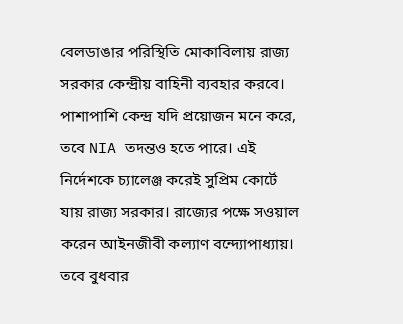বেলডাঙার পরিস্থিতি মোকাবিলায় রাজ্য সরকার কেন্দ্রীয় বাহিনী ব্যবহার করবে। পাশাপাশি কেন্দ্র যদি প্রয়োজন মনে করে, তবে NIA তদন্তও হতে পারে। এই নির্দেশকে চ্যালেঞ্জ করেই সুপ্রিম কোর্টে যায় রাজ্য সরকার। রাজ্যের পক্ষে সওয়াল করেন আইনজীবী কল্যাণ বন্দ্যোপাধ্যায়। তবে বুধবার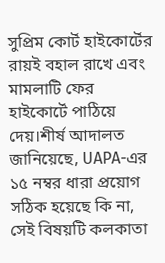সুপ্রিম কোর্ট হাইকোর্টের রায়ই বহাল রাখে এবং মামলাটি ফের হাইকোর্টে পাঠিয়ে দেয়।শীর্ষ আদালত জানিয়েছে, UAPA-এর ১৫ নম্বর ধারা প্রয়োগ সঠিক হয়েছে কি না, সেই বিষয়টি কলকাতা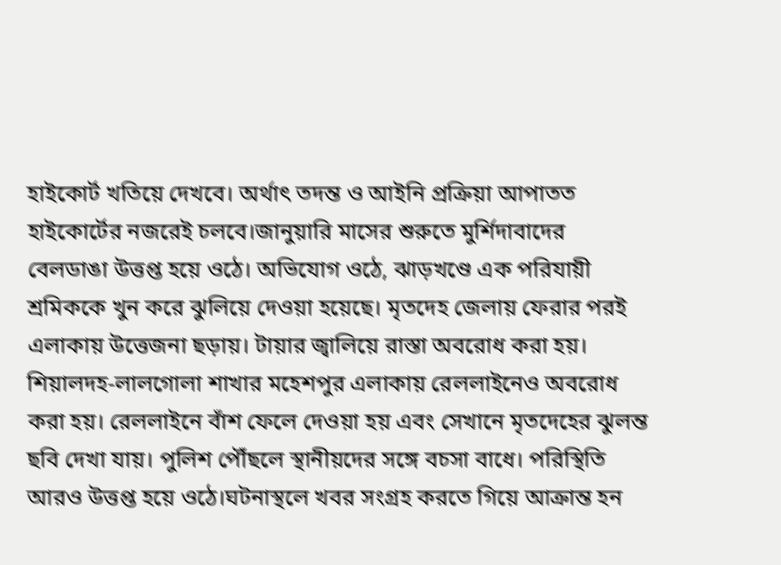হাইকোর্ট খতিয়ে দেখবে। অর্থাৎ তদন্ত ও আইনি প্রক্রিয়া আপাতত হাইকোর্টের নজরেই চলবে।জানুয়ারি মাসের শুরুতে মুর্শিদাবাদের বেলডাঙা উত্তপ্ত হয়ে ওঠে। অভিযোগ ওঠে, ঝাড়খণ্ডে এক পরিযায়ী শ্রমিককে খুন করে ঝুলিয়ে দেওয়া হয়েছে। মৃতদেহ জেলায় ফেরার পরই এলাকায় উত্তেজনা ছড়ায়। টায়ার জ্বালিয়ে রাস্তা অবরোধ করা হয়। শিয়ালদহ-লালগোলা শাখার মহেশপুর এলাকায় রেললাইনেও অবরোধ করা হয়। রেললাইনে বাঁশ ফেলে দেওয়া হয় এবং সেখানে মৃতদেহের ঝুলন্ত ছবি দেখা যায়। পুলিশ পৌঁছলে স্থানীয়দের সঙ্গে বচসা বাধে। পরিস্থিতি আরও উত্তপ্ত হয়ে ওঠে।ঘটনাস্থলে খবর সংগ্রহ করতে গিয়ে আক্রান্ত হন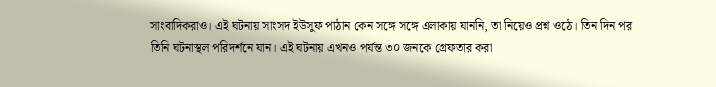সাংবাদিকরাও। এই ঘটনায় সাংসদ ইউসুফ পাঠান কেন সঙ্গে সঙ্গে এলাকায় যাননি, তা নিয়েও প্রশ্ন ওঠে। তিন দিন পর তিনি ঘটনাস্থল পরিদর্শনে যান। এই ঘটনায় এখনও পর্যন্ত ৩০ জনকে গ্রেফতার করা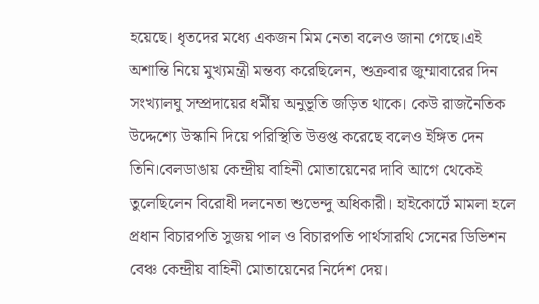হয়েছে। ধৃতদের মধ্যে একজন মিম নেতা বলেও জানা গেছে।এই অশান্তি নিয়ে মুখ্যমন্ত্রী মন্তব্য করেছিলেন, শুক্রবার জুম্মাবারের দিন সংখ্যালঘু সম্প্রদায়ের ধর্মীয় অনুভূতি জড়িত থাকে। কেউ রাজনৈতিক উদ্দেশ্যে উস্কানি দিয়ে পরিস্থিতি উত্তপ্ত করেছে বলেও ইঙ্গিত দেন তিনি।বেলডাঙায় কেন্দ্রীয় বাহিনী মোতায়েনের দাবি আগে থেকেই তুলেছিলেন বিরোধী দলনেতা শুভেন্দু অধিকারী। হাইকোর্টে মামলা হলে প্রধান বিচারপতি সুজয় পাল ও বিচারপতি পার্থসারথি সেনের ডিভিশন বেঞ্চ কেন্দ্রীয় বাহিনী মোতায়েনের নির্দেশ দেয়।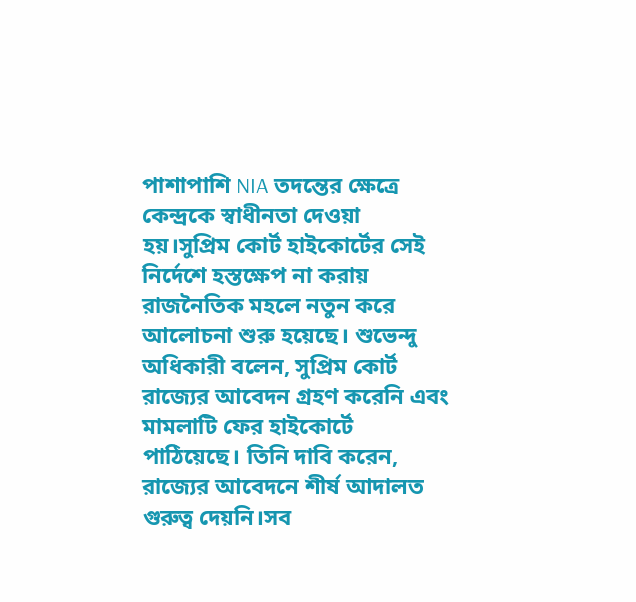পাশাপাশি NIA তদন্তের ক্ষেত্রে কেন্দ্রকে স্বাধীনতা দেওয়া হয়।সুপ্রিম কোর্ট হাইকোর্টের সেই নির্দেশে হস্তক্ষেপ না করায় রাজনৈতিক মহলে নতুন করে আলোচনা শুরু হয়েছে। শুভেন্দু অধিকারী বলেন, সুপ্রিম কোর্ট রাজ্যের আবেদন গ্রহণ করেনি এবং মামলাটি ফের হাইকোর্টে পাঠিয়েছে। তিনি দাবি করেন, রাজ্যের আবেদনে শীর্ষ আদালত গুরুত্ব দেয়নি।সব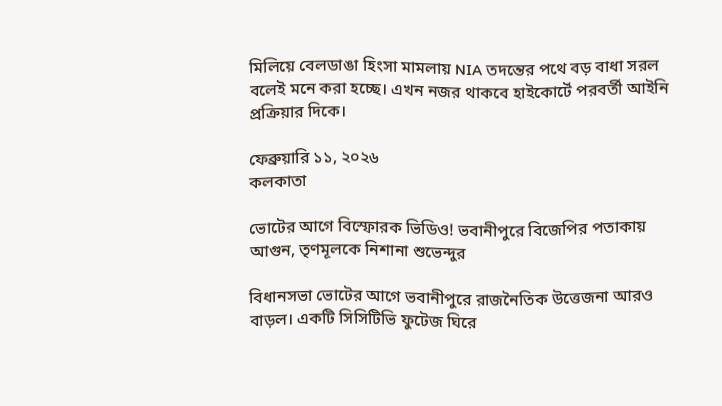মিলিয়ে বেলডাঙা হিংসা মামলায় NIA তদন্তের পথে বড় বাধা সরল বলেই মনে করা হচ্ছে। এখন নজর থাকবে হাইকোর্টে পরবর্তী আইনি প্রক্রিয়ার দিকে।

ফেব্রুয়ারি ১১, ২০২৬
কলকাতা

ভোটের আগে বিস্ফোরক ভিডিও! ভবানীপুরে বিজেপির পতাকায় আগুন, তৃণমূলকে নিশানা শুভেন্দুর

বিধানসভা ভোটের আগে ভবানীপুরে রাজনৈতিক উত্তেজনা আরও বাড়ল। একটি সিসিটিভি ফুটেজ ঘিরে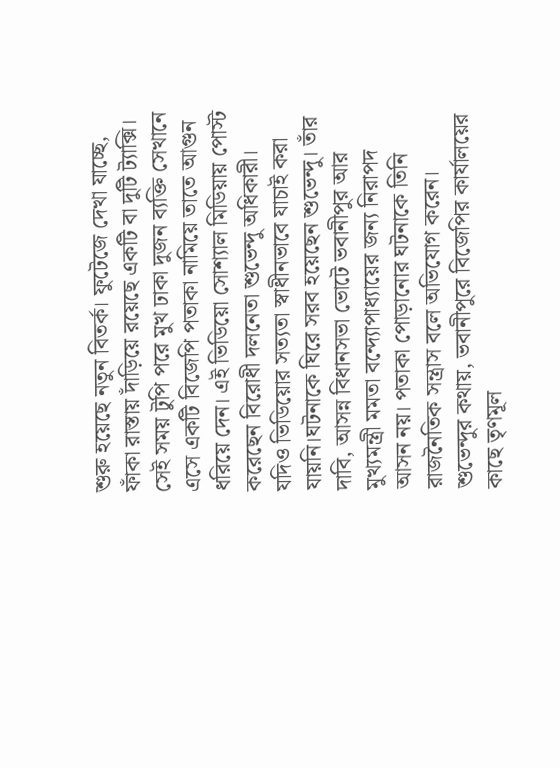শুরু হয়েছে নতুন বিতর্ক। ফুটেজে দেখা যাচ্ছে, ফাঁকা রাস্তায় দাঁড়িয়ে রয়েছে একটি বা দুটি ট্যাক্সি। সেই সময় টুপি পরে মুখ ঢাকা দুজন ব্যক্তি সেখানে এসে একটি বিজেপি পতাকা নামিয়ে তাতে আগুন ধরিয়ে দেন। এই ভিডিয়ো সোশ্যাল মিডিয়ায় পোস্ট করেছেন বিরোধী দলনেতা শুভেন্দু অধিকারী। যদিও ভিডিয়োর সত্যতা স্বাধীনভাবে যাচাই করা যায়নি।ঘটনাকে ঘিরে সরব হয়েছেন শুভেন্দু। তাঁর দাবি, আসন্ন বিধানসভা ভোটে ভবানীপুর আর মুখ্যমন্ত্রী মমতা বন্দ্যোপাধ্যায়ের জন্য নিরাপদ আসন নয়। পতাকা পোড়ানোর ঘটনাকে তিনি রাজনৈতিক সন্ত্রাস বলে অভিযোগ করেন। শুভেন্দুর কথায়, ভবানীপুরে বিজেপির কার্যালয়ের কাছে তৃণমূল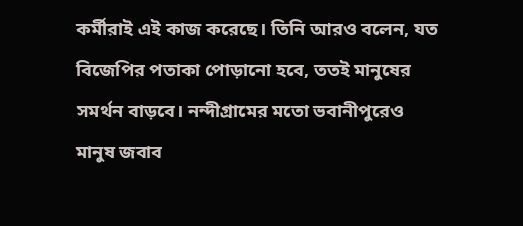কর্মীরাই এই কাজ করেছে। তিনি আরও বলেন, যত বিজেপির পতাকা পোড়ানো হবে, ততই মানুষের সমর্থন বাড়বে। নন্দীগ্রামের মতো ভবানীপুরেও মানুষ জবাব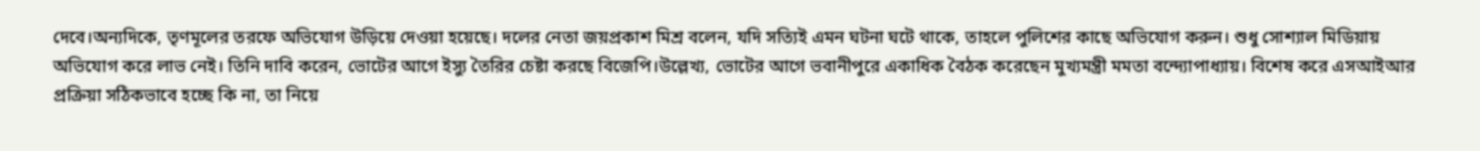দেবে।অন্যদিকে, তৃণমূলের তরফে অভিযোগ উড়িয়ে দেওয়া হয়েছে। দলের নেতা জয়প্রকাশ মিশ্র বলেন, যদি সত্যিই এমন ঘটনা ঘটে থাকে, তাহলে পুলিশের কাছে অভিযোগ করুন। শুধু সোশ্যাল মিডিয়ায় অভিযোগ করে লাভ নেই। তিনি দাবি করেন, ভোটের আগে ইস্যু তৈরির চেষ্টা করছে বিজেপি।উল্লেখ্য, ভোটের আগে ভবানীপুরে একাধিক বৈঠক করেছেন মুখ্যমন্ত্রী মমতা বন্দ্যোপাধ্যায়। বিশেষ করে এসআইআর প্রক্রিয়া সঠিকভাবে হচ্ছে কি না, তা নিয়ে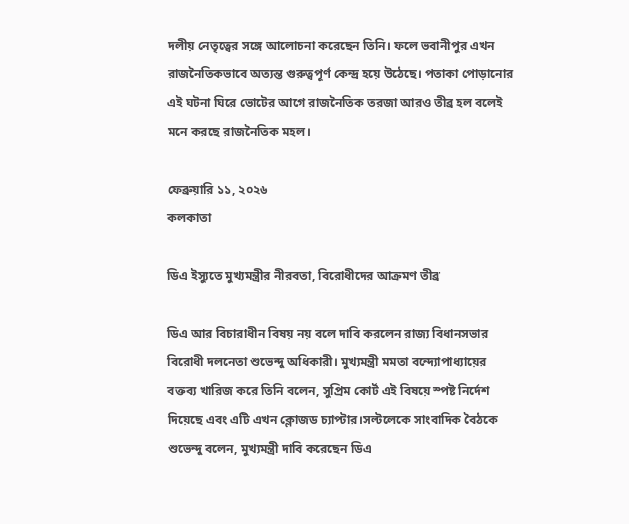দলীয় নেতৃত্বের সঙ্গে আলোচনা করেছেন তিনি। ফলে ভবানীপুর এখন রাজনৈতিকভাবে অত্যন্ত গুরুত্বপূর্ণ কেন্দ্র হয়ে উঠেছে। পতাকা পোড়ানোর এই ঘটনা ঘিরে ভোটের আগে রাজনৈতিক তরজা আরও তীব্র হল বলেই মনে করছে রাজনৈতিক মহল।

ফেব্রুয়ারি ১১, ২০২৬
কলকাতা

ডিএ ইস্যুতে মুখ্যমন্ত্রীর নীরবতা, বিরোধীদের আক্রমণ তীব্র

ডিএ আর বিচারাধীন বিষয় নয় বলে দাবি করলেন রাজ্য বিধানসভার বিরোধী দলনেতা শুভেন্দু অধিকারী। মুখ্যমন্ত্রী মমতা বন্দ্যোপাধ্যায়ের বক্তব্য খারিজ করে তিনি বলেন, সুপ্রিম কোর্ট এই বিষয়ে স্পষ্ট নির্দেশ দিয়েছে এবং এটি এখন ক্লোজড চ্যাপ্টার।সল্টলেকে সাংবাদিক বৈঠকে শুভেন্দু বলেন, মুখ্যমন্ত্রী দাবি করেছেন ডিএ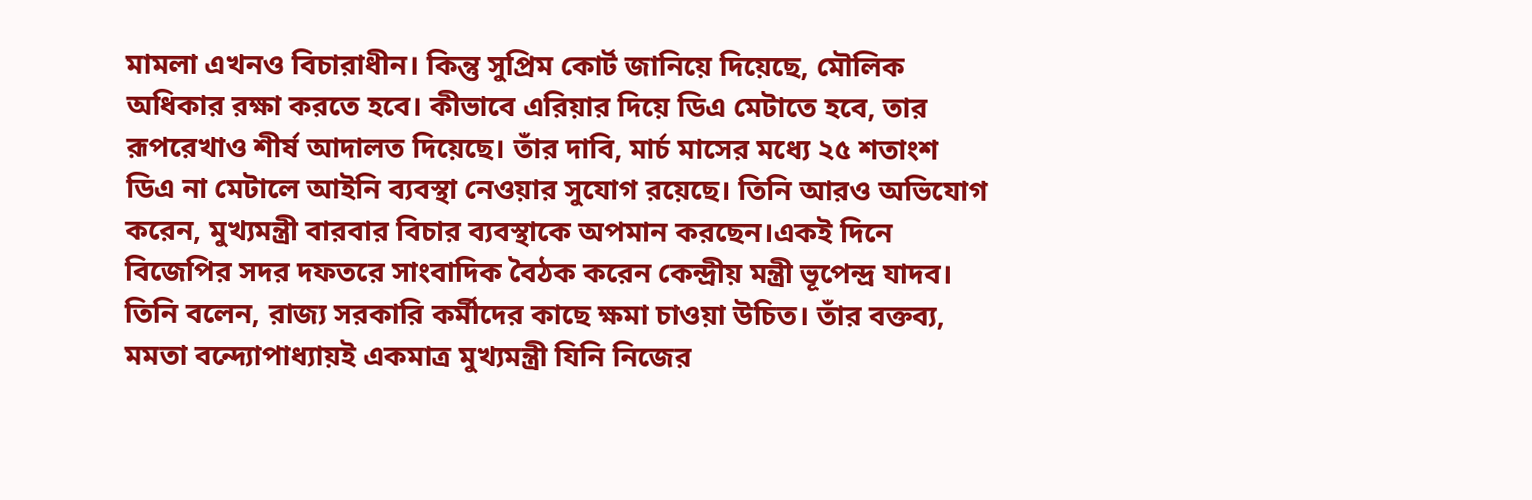মামলা এখনও বিচারাধীন। কিন্তু সুপ্রিম কোর্ট জানিয়ে দিয়েছে, মৌলিক অধিকার রক্ষা করতে হবে। কীভাবে এরিয়ার দিয়ে ডিএ মেটাতে হবে, তার রূপরেখাও শীর্ষ আদালত দিয়েছে। তাঁর দাবি, মার্চ মাসের মধ্যে ২৫ শতাংশ ডিএ না মেটালে আইনি ব্যবস্থা নেওয়ার সুযোগ রয়েছে। তিনি আরও অভিযোগ করেন, মুখ্যমন্ত্রী বারবার বিচার ব্যবস্থাকে অপমান করছেন।একই দিনে বিজেপির সদর দফতরে সাংবাদিক বৈঠক করেন কেন্দ্রীয় মন্ত্রী ভূপেন্দ্র যাদব। তিনি বলেন, রাজ্য সরকারি কর্মীদের কাছে ক্ষমা চাওয়া উচিত। তাঁর বক্তব্য, মমতা বন্দ্যোপাধ্যায়ই একমাত্র মুখ্যমন্ত্রী যিনি নিজের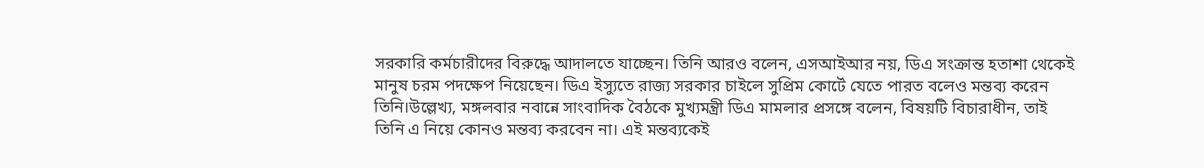সরকারি কর্মচারীদের বিরুদ্ধে আদালতে যাচ্ছেন। তিনি আরও বলেন, এসআইআর নয়, ডিএ সংক্রান্ত হতাশা থেকেই মানুষ চরম পদক্ষেপ নিয়েছেন। ডিএ ইস্যুতে রাজ্য সরকার চাইলে সুপ্রিম কোর্টে যেতে পারত বলেও মন্তব্য করেন তিনি।উল্লেখ্য, মঙ্গলবার নবান্নে সাংবাদিক বৈঠকে মুখ্যমন্ত্রী ডিএ মামলার প্রসঙ্গে বলেন, বিষয়টি বিচারাধীন, তাই তিনি এ নিয়ে কোনও মন্তব্য করবেন না। এই মন্তব্যকেই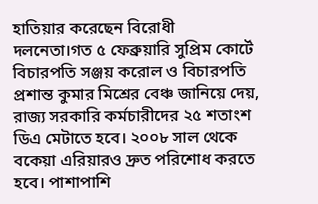হাতিয়ার করেছেন বিরোধী দলনেতা।গত ৫ ফেব্রুয়ারি সুপ্রিম কোর্টে বিচারপতি সঞ্জয় করোল ও বিচারপতি প্রশান্ত কুমার মিশ্রের বেঞ্চ জানিয়ে দেয়, রাজ্য সরকারি কর্মচারীদের ২৫ শতাংশ ডিএ মেটাতে হবে। ২০০৮ সাল থেকে বকেয়া এরিয়ারও দ্রুত পরিশোধ করতে হবে। পাশাপাশি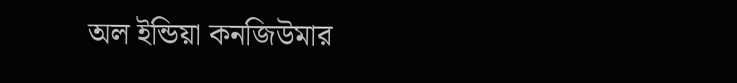অল ইন্ডিয়া কনজিউমার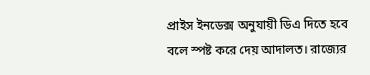প্রাইস ইনডেক্স অনুযায়ী ডিএ দিতে হবে বলে স্পষ্ট করে দেয় আদালত। রাজ্যের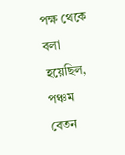পক্ষ থেকে বলা হয়েছিল, পঞ্চম বেতন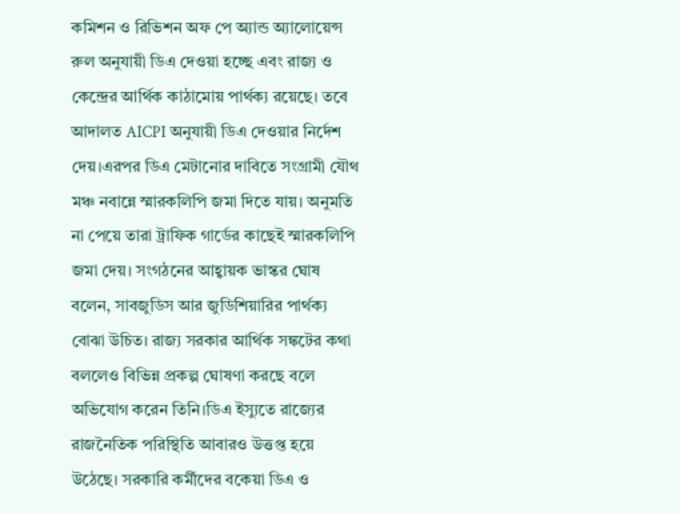কমিশন ও রিভিশন অফ পে অ্যান্ড অ্যালোয়েন্স রুল অনুযায়ী ডিএ দেওয়া হচ্ছে এবং রাজ্য ও কেন্দ্রের আর্থিক কাঠামোয় পার্থক্য রয়েছে। তবে আদালত AICPI অনুযায়ী ডিএ দেওয়ার নির্দেশ দেয়।এরপর ডিএ মেটানোর দাবিতে সংগ্রামী যৌথ মঞ্চ নবান্নে স্মারকলিপি জমা দিতে যায়। অনুমতি না পেয়ে তারা ট্রাফিক গার্ডের কাছেই স্মারকলিপি জমা দেয়। সংগঠনের আহ্বায়ক ভাস্কর ঘোষ বলেন, সাবজুডিস আর জুডিশিয়ারির পার্থক্য বোঝা উচিত। রাজ্য সরকার আর্থিক সঙ্কটের কথা বললেও বিভিন্ন প্রকল্প ঘোষণা করছে বলে অভিযোগ করেন তিনি।ডিএ ইস্যুতে রাজ্যের রাজনৈতিক পরিস্থিতি আবারও উত্তপ্ত হয়ে উঠেছে। সরকারি কর্মীদের বকেয়া ডিএ ও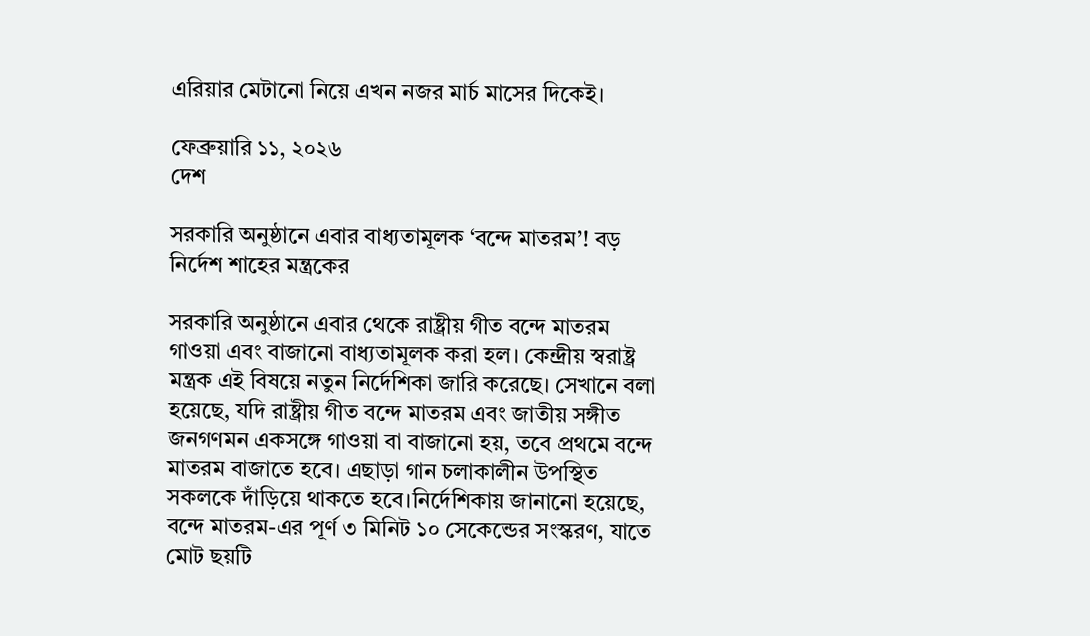এরিয়ার মেটানো নিয়ে এখন নজর মার্চ মাসের দিকেই।

ফেব্রুয়ারি ১১, ২০২৬
দেশ

সরকারি অনুষ্ঠানে এবার বাধ্যতামূলক ‘বন্দে মাতরম’! বড় নির্দেশ শাহের মন্ত্রকের

সরকারি অনুষ্ঠানে এবার থেকে রাষ্ট্রীয় গীত বন্দে মাতরম গাওয়া এবং বাজানো বাধ্যতামূলক করা হল। কেন্দ্রীয় স্বরাষ্ট্র মন্ত্রক এই বিষয়ে নতুন নির্দেশিকা জারি করেছে। সেখানে বলা হয়েছে, যদি রাষ্ট্রীয় গীত বন্দে মাতরম এবং জাতীয় সঙ্গীত জনগণমন একসঙ্গে গাওয়া বা বাজানো হয়, তবে প্রথমে বন্দে মাতরম বাজাতে হবে। এছাড়া গান চলাকালীন উপস্থিত সকলকে দাঁড়িয়ে থাকতে হবে।নির্দেশিকায় জানানো হয়েছে, বন্দে মাতরম-এর পূর্ণ ৩ মিনিট ১০ সেকেন্ডের সংস্করণ, যাতে মোট ছয়টি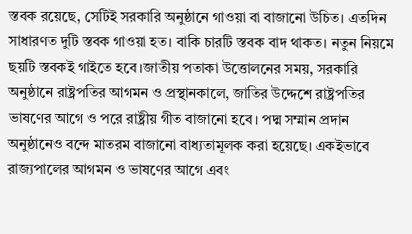স্তবক রয়েছে, সেটিই সরকারি অনুষ্ঠানে গাওয়া বা বাজানো উচিত। এতদিন সাধারণত দুটি স্তবক গাওয়া হত। বাকি চারটি স্তবক বাদ থাকত। নতুন নিয়মে ছয়টি স্তবকই গাইতে হবে।জাতীয় পতাকা উত্তোলনের সময়, সরকারি অনুষ্ঠানে রাষ্ট্রপতির আগমন ও প্রস্থানকালে, জাতির উদ্দেশে রাষ্ট্রপতির ভাষণের আগে ও পরে রাষ্ট্রীয় গীত বাজানো হবে। পদ্ম সম্মান প্রদান অনুষ্ঠানেও বন্দে মাতরম বাজানো বাধ্যতামূলক করা হয়েছে। একইভাবে রাজ্যপালের আগমন ও ভাষণের আগে এবং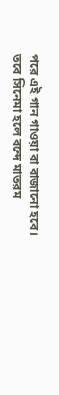পরে এই গান গাওয়া বা বাজানো হবে। তবে সিনেমা হলে বন্দে মাতরম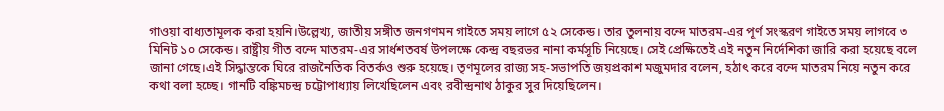গাওয়া বাধ্যতামূলক করা হয়নি।উল্লেখ্য, জাতীয় সঙ্গীত জনগণমন গাইতে সময় লাগে ৫২ সেকেন্ড। তার তুলনায় বন্দে মাতরম-এর পূর্ণ সংস্করণ গাইতে সময় লাগবে ৩ মিনিট ১০ সেকেন্ড। রাষ্ট্রীয় গীত বন্দে মাতরম-এর সার্ধশতবর্ষ উপলক্ষে কেন্দ্র বছরভর নানা কর্মসূচি নিয়েছে। সেই প্রেক্ষিতেই এই নতুন নির্দেশিকা জারি করা হয়েছে বলে জানা গেছে।এই সিদ্ধান্তকে ঘিরে রাজনৈতিক বিতর্কও শুরু হয়েছে। তৃণমূলের রাজ্য সহ-সভাপতি জয়প্রকাশ মজুমদার বলেন, হঠাৎ করে বন্দে মাতরম নিয়ে নতুন করে কথা বলা হচ্ছে। গানটি বঙ্কিমচন্দ্র চট্টোপাধ্যায় লিখেছিলেন এবং রবীন্দ্রনাথ ঠাকুর সুর দিয়েছিলেন।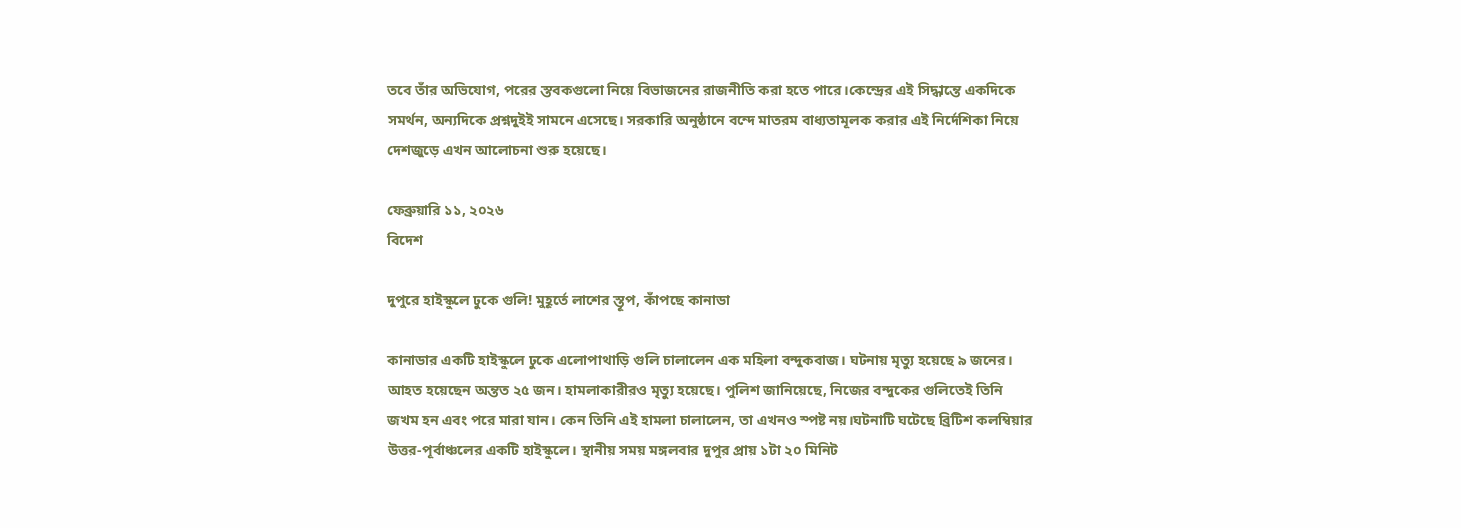তবে তাঁর অভিযোগ, পরের স্তবকগুলো নিয়ে বিভাজনের রাজনীতি করা হতে পারে।কেন্দ্রের এই সিদ্ধান্তে একদিকে সমর্থন, অন্যদিকে প্রশ্নদুইই সামনে এসেছে। সরকারি অনুষ্ঠানে বন্দে মাতরম বাধ্যতামূলক করার এই নির্দেশিকা নিয়ে দেশজুড়ে এখন আলোচনা শুরু হয়েছে।

ফেব্রুয়ারি ১১, ২০২৬
বিদেশ

দুপুরে হাইস্কুলে ঢুকে গুলি! মুহূর্তে লাশের স্তূপ, কাঁপছে কানাডা

কানাডার একটি হাইস্কুলে ঢুকে এলোপাথাড়ি গুলি চালালেন এক মহিলা বন্দুকবাজ। ঘটনায় মৃত্যু হয়েছে ৯ জনের। আহত হয়েছেন অন্তত ২৫ জন। হামলাকারীরও মৃত্যু হয়েছে। পুলিশ জানিয়েছে, নিজের বন্দুকের গুলিতেই তিনি জখম হন এবং পরে মারা যান। কেন তিনি এই হামলা চালালেন, তা এখনও স্পষ্ট নয়।ঘটনাটি ঘটেছে ব্রিটিশ কলম্বিয়ার উত্তর-পূর্বাঞ্চলের একটি হাইস্কুলে। স্থানীয় সময় মঙ্গলবার দুপুর প্রায় ১টা ২০ মিনিট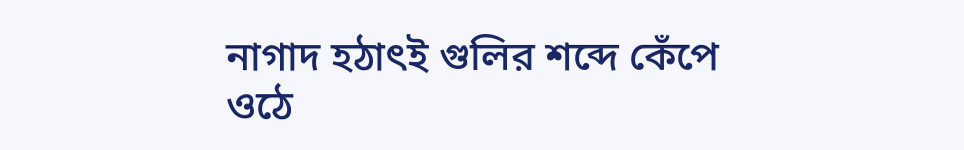নাগাদ হঠাৎই গুলির শব্দে কেঁপে ওঠে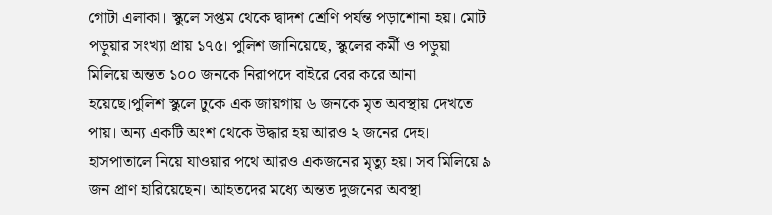গোটা এলাকা। স্কুলে সপ্তম থেকে দ্বাদশ শ্রেণি পর্যন্ত পড়াশোনা হয়। মোট পড়ুয়ার সংখ্যা প্রায় ১৭৫। পুলিশ জানিয়েছে, স্কুলের কর্মী ও পড়ুয়া মিলিয়ে অন্তত ১০০ জনকে নিরাপদে বাইরে বের করে আনা হয়েছে।পুলিশ স্কুলে ঢুকে এক জায়গায় ৬ জনকে মৃত অবস্থায় দেখতে পায়। অন্য একটি অংশ থেকে উদ্ধার হয় আরও ২ জনের দেহ। হাসপাতালে নিয়ে যাওয়ার পথে আরও একজনের মৃত্যু হয়। সব মিলিয়ে ৯ জন প্রাণ হারিয়েছেন। আহতদের মধ্যে অন্তত দুজনের অবস্থা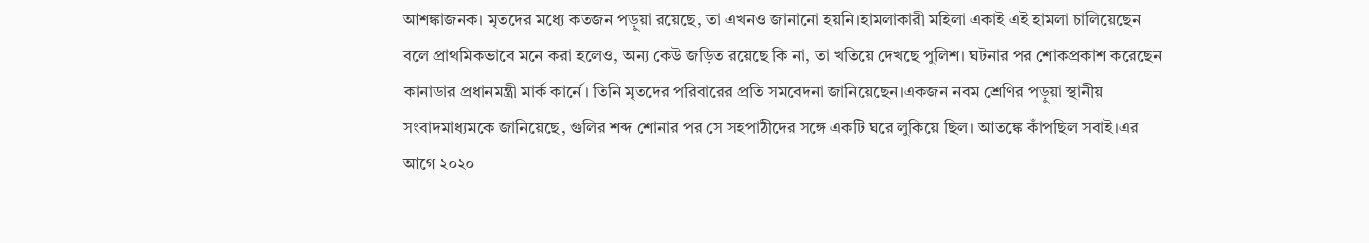আশঙ্কাজনক। মৃতদের মধ্যে কতজন পড়ুয়া রয়েছে, তা এখনও জানানো হয়নি।হামলাকারী মহিলা একাই এই হামলা চালিয়েছেন বলে প্রাথমিকভাবে মনে করা হলেও, অন্য কেউ জড়িত রয়েছে কি না, তা খতিয়ে দেখছে পুলিশ। ঘটনার পর শোকপ্রকাশ করেছেন কানাডার প্রধানমন্ত্রী মার্ক কার্নে। তিনি মৃতদের পরিবারের প্রতি সমবেদনা জানিয়েছেন।একজন নবম শ্রেণির পড়ুয়া স্থানীয় সংবাদমাধ্যমকে জানিয়েছে, গুলির শব্দ শোনার পর সে সহপাঠীদের সঙ্গে একটি ঘরে লুকিয়ে ছিল। আতঙ্কে কাঁপছিল সবাই।এর আগে ২০২০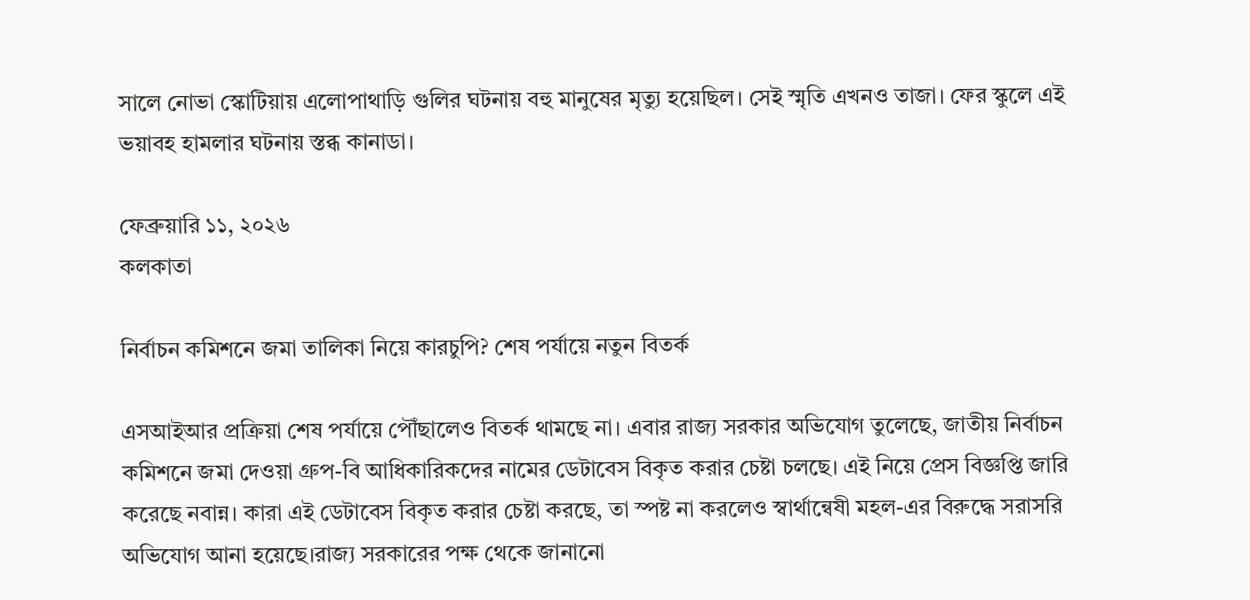সালে নোভা স্কোটিয়ায় এলোপাথাড়ি গুলির ঘটনায় বহু মানুষের মৃত্যু হয়েছিল। সেই স্মৃতি এখনও তাজা। ফের স্কুলে এই ভয়াবহ হামলার ঘটনায় স্তব্ধ কানাডা।

ফেব্রুয়ারি ১১, ২০২৬
কলকাতা

নির্বাচন কমিশনে জমা তালিকা নিয়ে কারচুপি? শেষ পর্যায়ে নতুন বিতর্ক

এসআইআর প্রক্রিয়া শেষ পর্যায়ে পৌঁছালেও বিতর্ক থামছে না। এবার রাজ্য সরকার অভিযোগ তুলেছে, জাতীয় নির্বাচন কমিশনে জমা দেওয়া গ্রুপ-বি আধিকারিকদের নামের ডেটাবেস বিকৃত করার চেষ্টা চলছে। এই নিয়ে প্রেস বিজ্ঞপ্তি জারি করেছে নবান্ন। কারা এই ডেটাবেস বিকৃত করার চেষ্টা করছে, তা স্পষ্ট না করলেও স্বার্থান্বেষী মহল-এর বিরুদ্ধে সরাসরি অভিযোগ আনা হয়েছে।রাজ্য সরকারের পক্ষ থেকে জানানো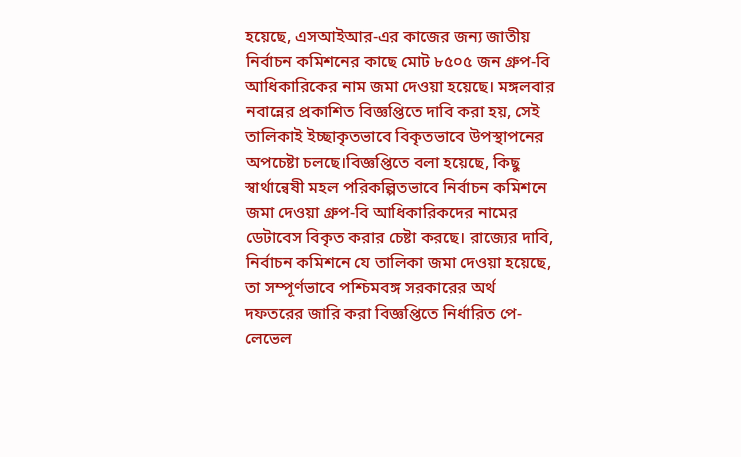হয়েছে, এসআইআর-এর কাজের জন্য জাতীয় নির্বাচন কমিশনের কাছে মোট ৮৫০৫ জন গ্রুপ-বি আধিকারিকের নাম জমা দেওয়া হয়েছে। মঙ্গলবার নবান্নের প্রকাশিত বিজ্ঞপ্তিতে দাবি করা হয়, সেই তালিকাই ইচ্ছাকৃতভাবে বিকৃতভাবে উপস্থাপনের অপচেষ্টা চলছে।বিজ্ঞপ্তিতে বলা হয়েছে, কিছু স্বার্থান্বেষী মহল পরিকল্পিতভাবে নির্বাচন কমিশনে জমা দেওয়া গ্রুপ-বি আধিকারিকদের নামের ডেটাবেস বিকৃত করার চেষ্টা করছে। রাজ্যের দাবি, নির্বাচন কমিশনে যে তালিকা জমা দেওয়া হয়েছে, তা সম্পূর্ণভাবে পশ্চিমবঙ্গ সরকারের অর্থ দফতরের জারি করা বিজ্ঞপ্তিতে নির্ধারিত পে-লেভেল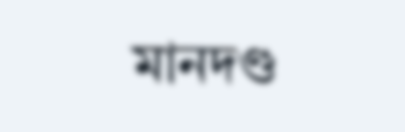মানদণ্ড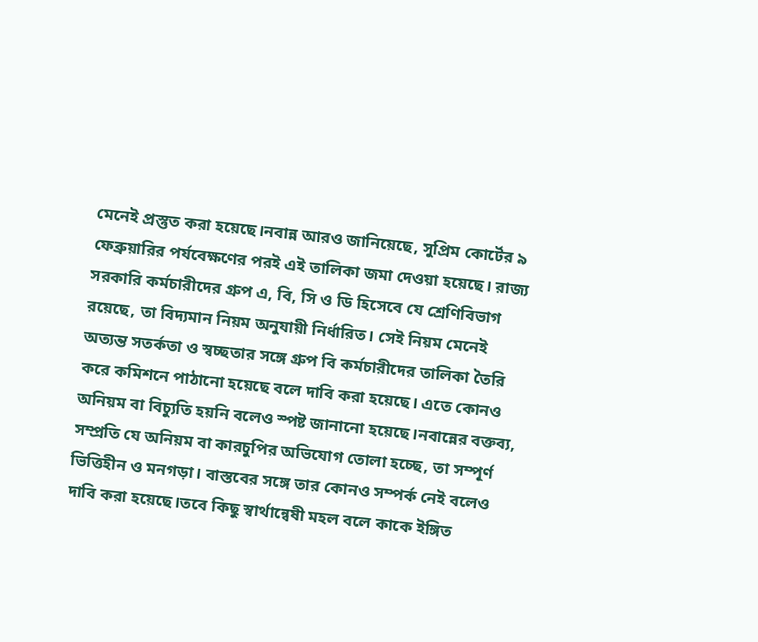মেনেই প্রস্তুত করা হয়েছে।নবান্ন আরও জানিয়েছে, সুপ্রিম কোর্টের ৯ ফেব্রুয়ারির পর্যবেক্ষণের পরই এই তালিকা জমা দেওয়া হয়েছে। রাজ্য সরকারি কর্মচারীদের গ্রুপ এ, বি, সি ও ডি হিসেবে যে শ্রেণিবিভাগ রয়েছে, তা বিদ্যমান নিয়ম অনুযায়ী নির্ধারিত। সেই নিয়ম মেনেই অত্যন্ত সতর্কতা ও স্বচ্ছতার সঙ্গে গ্রুপ বি কর্মচারীদের তালিকা তৈরি করে কমিশনে পাঠানো হয়েছে বলে দাবি করা হয়েছে। এতে কোনও অনিয়ম বা বিচ্যুতি হয়নি বলেও স্পষ্ট জানানো হয়েছে।নবান্নের বক্তব্য, সম্প্রতি যে অনিয়ম বা কারচুপির অভিযোগ তোলা হচ্ছে, তা সম্পূর্ণ ভিত্তিহীন ও মনগড়া। বাস্তবের সঙ্গে তার কোনও সম্পর্ক নেই বলেও দাবি করা হয়েছে।তবে কিছু স্বার্থান্বেষী মহল বলে কাকে ইঙ্গিত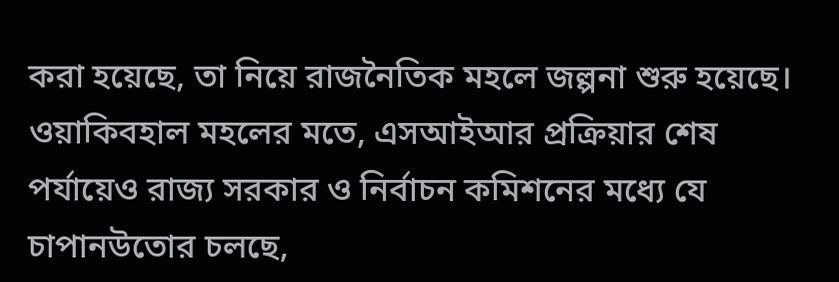করা হয়েছে, তা নিয়ে রাজনৈতিক মহলে জল্পনা শুরু হয়েছে। ওয়াকিবহাল মহলের মতে, এসআইআর প্রক্রিয়ার শেষ পর্যায়েও রাজ্য সরকার ও নির্বাচন কমিশনের মধ্যে যে চাপানউতোর চলছে,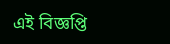এই বিজ্ঞপ্তি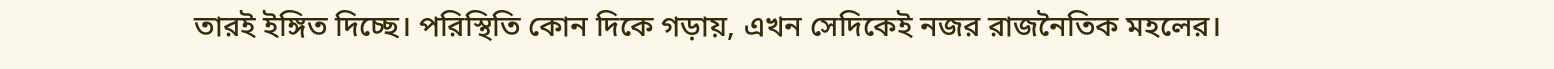তারই ইঙ্গিত দিচ্ছে। পরিস্থিতি কোন দিকে গড়ায়, এখন সেদিকেই নজর রাজনৈতিক মহলের।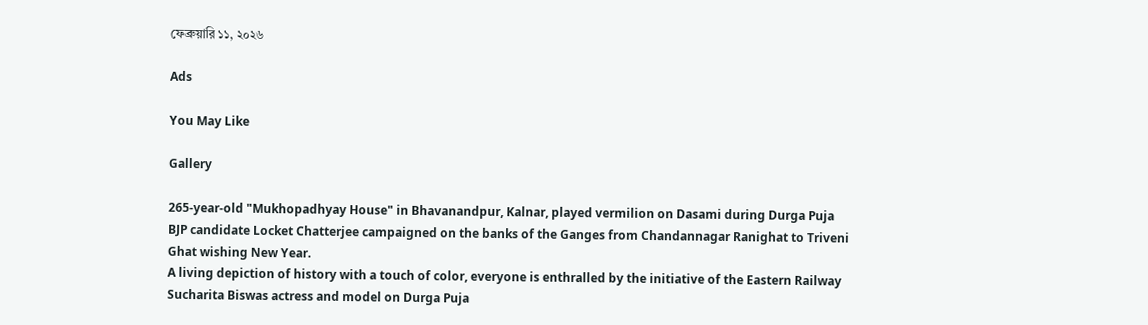ফেব্রুয়ারি ১১, ২০২৬

Ads

You May Like

Gallery

265-year-old "Mukhopadhyay House" in Bhavanandpur, Kalnar, played vermilion on Dasami during Durga Puja
BJP candidate Locket Chatterjee campaigned on the banks of the Ganges from Chandannagar Ranighat to Triveni Ghat wishing New Year.
A living depiction of history with a touch of color, everyone is enthralled by the initiative of the Eastern Railway
Sucharita Biswas actress and model on Durga Puja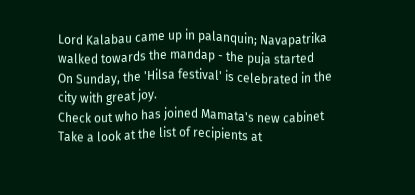Lord Kalabau came up in palanquin; Navapatrika walked towards the mandap - the puja started
On Sunday, the 'Hilsa festival' is celebrated in the city with great joy.
Check out who has joined Mamata's new cabinet
Take a look at the list of recipients at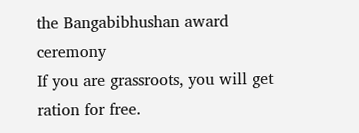the Bangabibhushan award ceremony
If you are grassroots, you will get ration for free.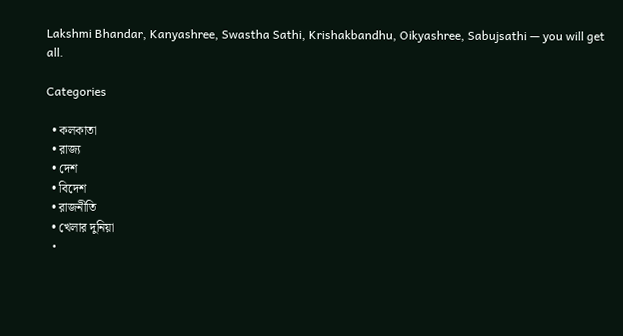Lakshmi Bhandar, Kanyashree, Swastha Sathi, Krishakbandhu, Oikyashree, Sabujsathi — you will get all.

Categories

  • কলকাতা
  • রাজ্য
  • দেশ
  • বিদেশ
  • রাজনীতি
  • খেলার দুনিয়া
  •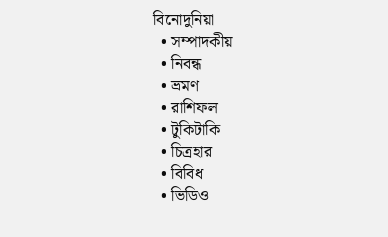বিনোদুনিয়া
  • সম্পাদকীয়
  • নিবন্ধ
  • ভ্রমণ
  • রাশিফল
  • টুকিটাকি
  • চিত্রহার
  • বিবিধ
  • ভিডিও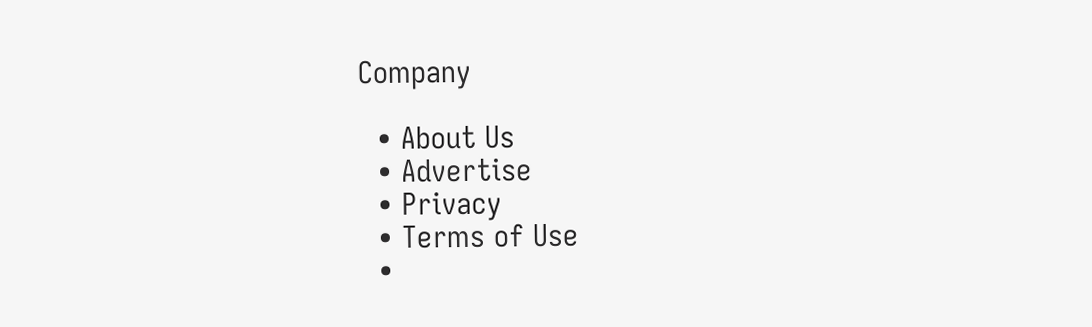Company

  • About Us
  • Advertise
  • Privacy
  • Terms of Use
  •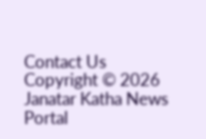Contact Us
Copyright © 2026 Janatar Katha News Portal